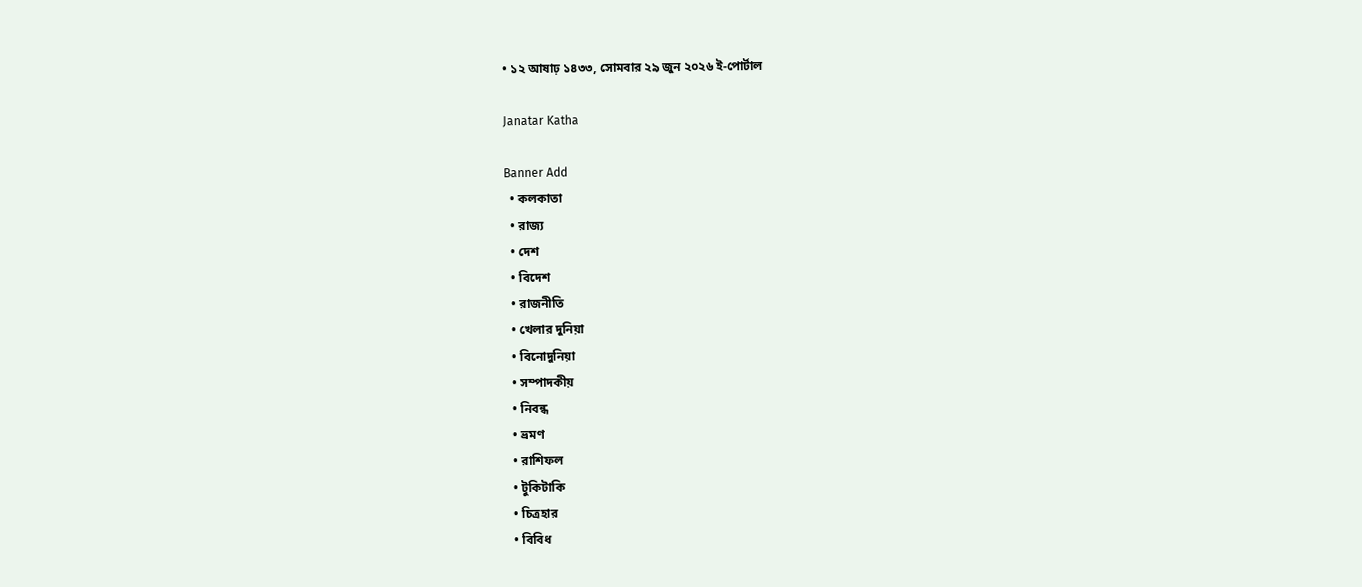• ১২ আষাঢ় ১৪৩৩, সোমবার ২৯ জুন ২০২৬ ই-পোর্টাল

Janatar Katha

Banner Add
  • কলকাতা
  • রাজ্য
  • দেশ
  • বিদেশ
  • রাজনীতি
  • খেলার দুনিয়া
  • বিনোদুনিয়া
  • সম্পাদকীয়
  • নিবন্ধ
  • ভ্রমণ
  • রাশিফল
  • টুকিটাকি
  • চিত্রহার
  • বিবিধ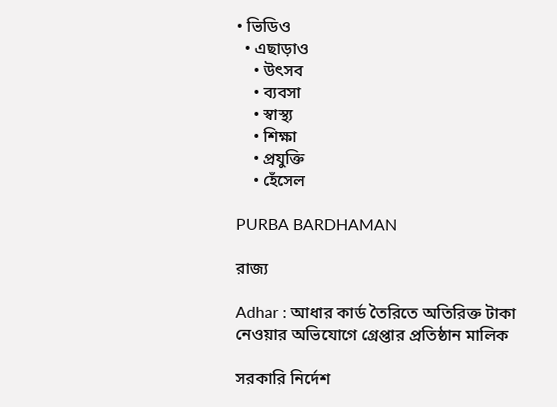• ভিডিও
  • এছাড়াও
    • উৎসব
    • ব্যবসা
    • স্বাস্থ্য
    • শিক্ষা
    • প্রযুক্তি
    • হেঁসেল

PURBA BARDHAMAN

রাজ্য

Adhar : আধার কার্ড তৈরিতে অতিরিক্ত টাকা নেওয়ার অভিযোগে গ্রেপ্তার প্রতিষ্ঠান মালিক

সরকারি নির্দেশ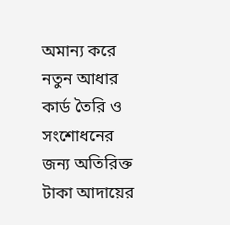অমান্য করে নতুন আধার কার্ড তৈরি ও সংশোধনের জন্য অতিরিক্ত টাকা আদায়ের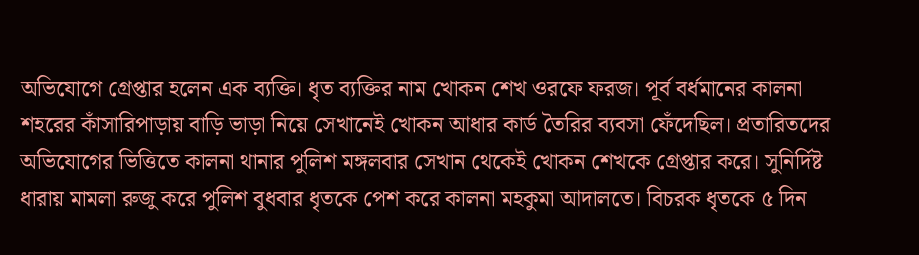অভিযোগে গ্রেপ্তার হলেন এক ব্যক্তি। ধৃত ব্যক্তির নাম খোকন শেখ ওরফে ফরজ। পূর্ব বর্ধমানের কালনা শহরের কাঁসারিপাড়ায় বাড়ি ভাড়া নিয়ে সেখানেই খোকন আধার কার্ড তৈরির ব্যবসা ফেঁদেছিল। প্রতারিতদের অভিযোগের ভিত্তিতে কালনা থানার পুলিশ মঙ্গলবার সেখান থেকেই খোকন শেখকে গ্রেপ্তার করে। সুনির্দিষ্ট ধারায় মামলা রুজু করে পুলিশ বুধবার ধৃতকে পেশ করে কালনা মহকুমা আদালতে। বিচরক ধৃতকে ৫ দিন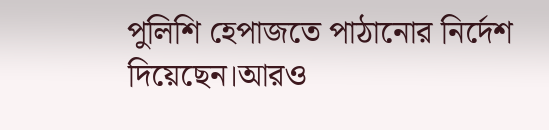পুলিশি হেপাজতে পাঠানোর নির্দেশ দিয়েছেন।আরও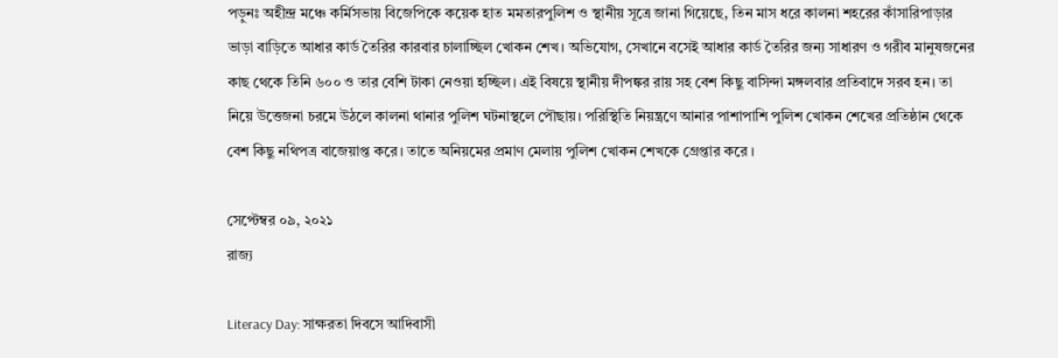পড়ুনঃ অহীন্দ্র মঞ্চে কর্মিসভায় বিজেপিকে কয়েক হাত মমতারপুলিশ ও স্থানীয় সূত্রে জানা গিয়েছে, তিন মাস ধরে কালনা শহরের কাঁসারিপাড়ার ভাড়া বাড়িতে আধার কার্ড তৈরির কারবার চালাচ্ছিল খোকন শেখ। অভিযোগ, সেখানে বসেই আধার কার্ড তৈরির জন্য সাধারণ ও গরীব মানুষজনের কাছ থেকে তিনি ৬০০ ও তার বেশি টাকা নেওয়া হচ্ছিল। এই বিষয়ে স্থানীয় দীপঙ্কর রায় সহ বেশ কিছু বাসিন্দা মঙ্গলবার প্রতিবাদে সরব হন। তা নিয়ে উত্তেজনা চরমে উঠলে কালনা থানার পুলিশ ঘটনাস্থলে পৌছায়। পরিস্থিতি নিয়ন্ত্রণে আনার পাশাপাশি পুলিশ খোকন শেখের প্রতিষ্ঠান থেকে বেশ কিছু নথিপত্র বাজেয়াপ্ত করে। তাতে অনিয়মের প্রমাণ মেলায় পুলিশ খোকন শেখকে গ্রেপ্তার করে ।

সেপ্টেম্বর ০৯, ২০২১
রাজ্য

Literacy Day: সাক্ষরতা দিবসে আদিবাসী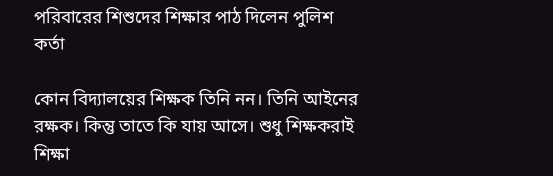পরিবারের শিশুদের শিক্ষার পাঠ দিলেন পুলিশ কর্তা

কোন বিদ্যালয়ের শিক্ষক তিনি নন। তিনি আইনের রক্ষক। কিন্তু তাতে কি যায় আসে। শুধু শিক্ষকরাই শিক্ষা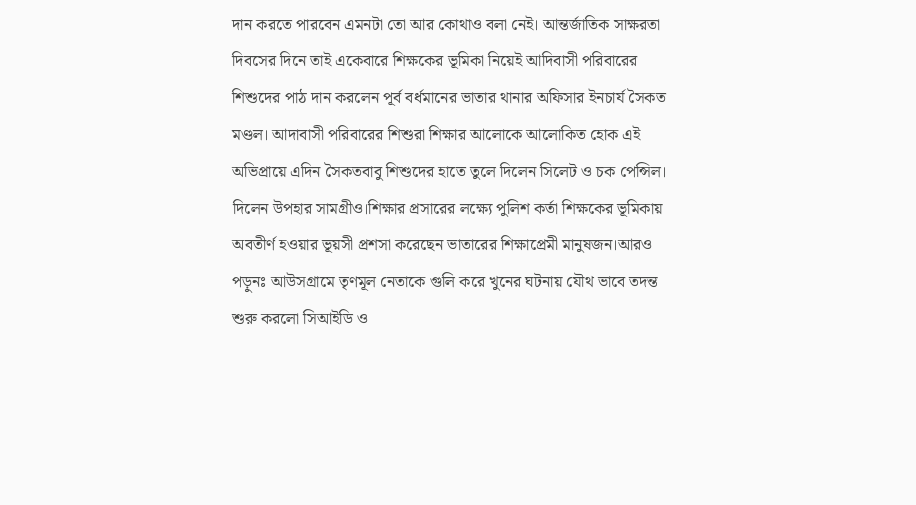দান করতে পারবেন এমনটা তো আর কোথাও বলা নেই। আন্তর্জাতিক সাক্ষরতা দিবসের দিনে তাই একেবারে শিক্ষকের ভূমিকা নিয়েই আদিবাসী পরিবারের শিশুদের পাঠ দান করলেন পূর্ব বর্ধমানের ভাতার থানার অফিসার ইনচার্য সৈকত মণ্ডল। আদাবাসী পরিবারের শিশুরা শিক্ষার আলোকে আলোকিত হোক এই অভিপ্রায়ে এদিন সৈকতবাবু শিশুদের হাতে তুলে দিলেন সিলেট ও চক পেন্সিল। দিলেন উপহার সামগ্রীও।শিক্ষার প্রসারের লক্ষ্যে পুলিশ কর্তা শিক্ষকের ভূমিকায় অবতীর্ণ হওয়ার ভূয়সী প্রশসা করেছেন ভাতারের শিক্ষাপ্রেমী মানুষজন।আরও পড়ুনঃ আউসগ্রামে তৃণমূল নেতাকে গুলি করে খুনের ঘটনায় যৌথ ভাবে তদন্ত শুরু করলো সিআইডি ও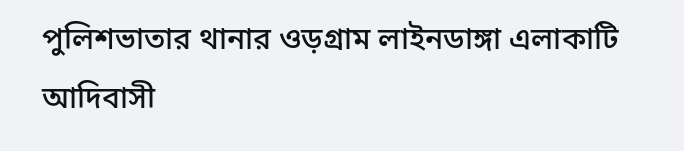পুলিশভাতার থানার ওড়গ্রাম লাইনডাঙ্গা এলাকাটি আদিবাসী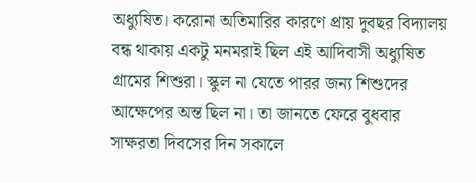অধ্যুষিত। করোনা অতিমারির কারণে প্রায় দুবছর বিদ্যালয় বন্ধ থাকায় একটু মনমরাই ছিল এই আদিবাসী অধ্যুষিত গ্রামের শিশুরা। স্কুল না যেতে পারর জন্য শিশুদের আক্ষেপের অন্ত ছিল না। তা জানতে ফেরে বুধবার সাক্ষরতা দিবসের দিন সকালে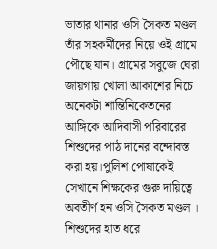ভাতার থানার ওসি সৈকত মণ্ডল তাঁর সহকর্মীদের নিয়ে ওই গ্রামে পৌছে যান। গ্রামের সবুজে ঘেরা জায়গায় খোলা আকাশের নিচে অনেকটা শান্তিনিকেতনের আঙ্গিকে আদিবাসী পরিবারের শিশুদের পাঠ দানের বন্দোবস্ত করা হয়।পুলিশ পোষাকেই সেখানে শিক্ষকের গুরু দায়িত্বে অবতীর্ণ হন ওসি সৈকত মণ্ডল । শিশুদের হাত ধরে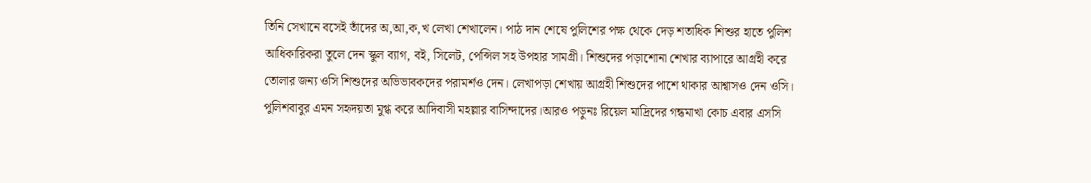তিনি সেখানে বসেই তাঁদের অ,আ,ক,খ লেখা শেখালেন। পাঠ দান শেষে পুলিশের পক্ষ থেকে দেড় শতাধিক শিশুর হাতে পুলিশ আধিকারিকরা তুলে দেন স্কুল ব্যাগ, বই, সিলেট, পেন্সিল সহ উপহার সামগ্রী। শিশুদের পড়াশোনা শেখার ব্যাপারে আগ্রহী করে তোলার জন্য ওসি শিশুদের অভিভাবকদের পরামর্শও দেন। লেখাপড়া শেখায় আগ্রহী শিশুদের পাশে থাকার আশ্বাসও দেন ওসি। পুলিশবাবুর এমন সহৃদয়তা মুগ্ধ করে আদিবাসী মহল্লার বাসিন্দাদের।আরও পড়ুনঃ রিয়েল মাদ্রিদের গন্ধমাখা কোচ এবার এসসি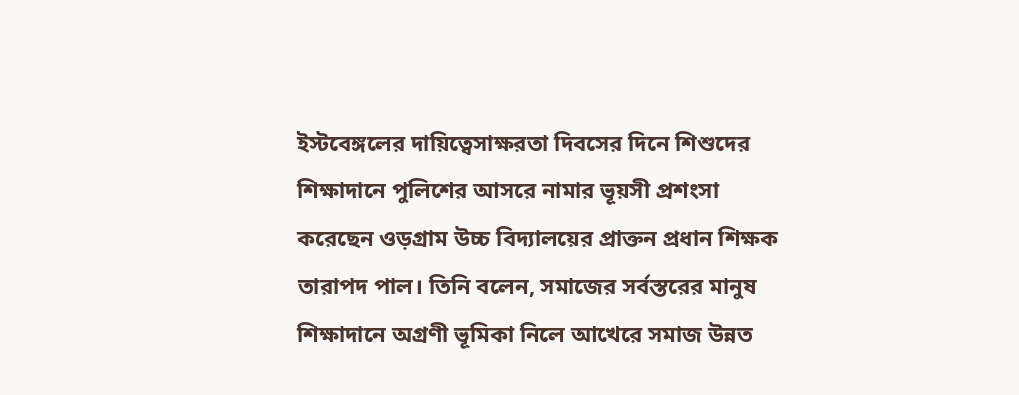ইস্টবেঙ্গলের দায়িত্বেসাক্ষরতা দিবসের দিনে শিশুদের শিক্ষাদানে পুলিশের আসরে নামার ভূয়সী প্রশংসা করেছেন ওড়গ্রাম উচ্চ বিদ্যালয়ের প্রাক্তন প্রধান শিক্ষক তারাপদ পাল। তিনি বলেন, সমাজের সর্বস্তরের মানুষ শিক্ষাদানে অগ্রণী ভূমিকা নিলে আখেরে সমাজ উন্নত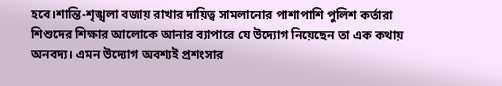হবে।শান্তি-শৃঙ্খলা বজায় রাখার দায়িত্ব সামলানোর পাশাপাশি পুলিশ কর্তারা শিশুদের শিক্ষার আলোকে আনার ব্যাপারে যে উদ্যোগ নিয়েছেন তা এক কথায় অনবদ্য। এমন উদ্যোগ অবশ্যই প্রশংসার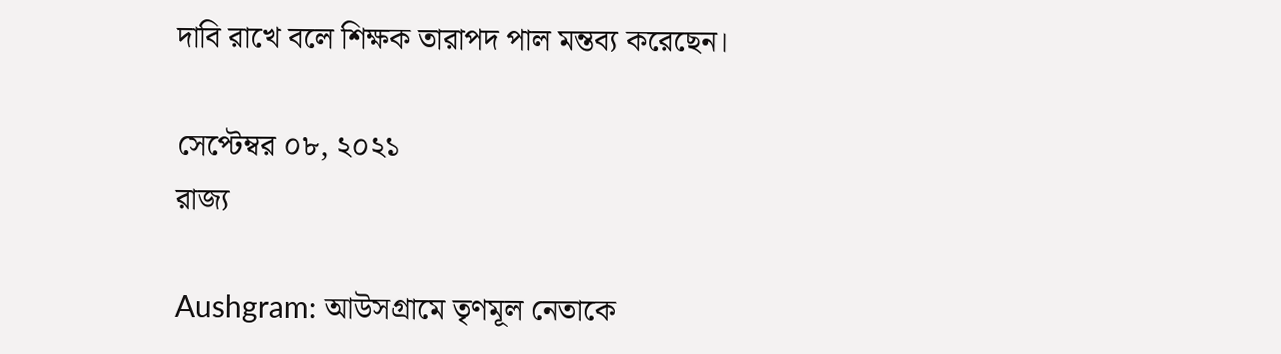দাবি রাখে বলে শিক্ষক তারাপদ পাল মন্তব্য করেছেন।

সেপ্টেম্বর ০৮, ২০২১
রাজ্য

Aushgram: আউসগ্রামে তৃণমূল নেতাকে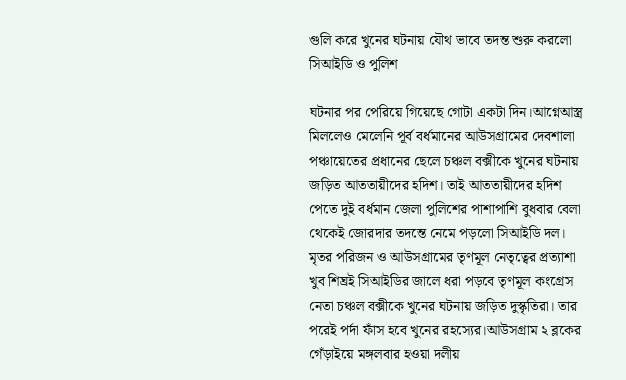গুলি করে খুনের ঘটনায় যৌথ ভাবে তদন্ত শুরু করলো সিআইডি ও পুলিশ

ঘটনার পর পেরিয়ে গিয়েছে গোটা একটা দিন।আগ্নেআস্ত্র মিললেও মেলেনি পূর্ব বর্ধমানের আউসগ্রামের দেবশালা পঞ্চায়েতের প্রধানের ছেলে চঞ্চল বক্সীকে খুনের ঘটনায় জড়িত আততায়ীদের হদিশ। তাই আততায়ীদের হদিশ পেতে দুই বর্ধমান জেলা পুলিশের পাশাপাশি বুধবার বেলা থেকেই জোরদার তদন্তে নেমে পড়লো সিআইডি দল। মৃতর পরিজন ও আউসগ্রামের তৃণমূল নেতৃত্বের প্রত্যাশা খুব শিঘ্রই সিআইডির জালে ধরা পড়বে তৃণমূল কংগ্রেস নেতা চঞ্চল বক্সীকে খুনের ঘটনায় জড়িত দুস্কৃতিরা। তার পরেই পর্দা ফাঁস হবে খুনের রহস্যের।আউসগ্রাম ২ ব্লকের গেঁড়াইয়ে মঙ্গলবার হওয়া দলীয়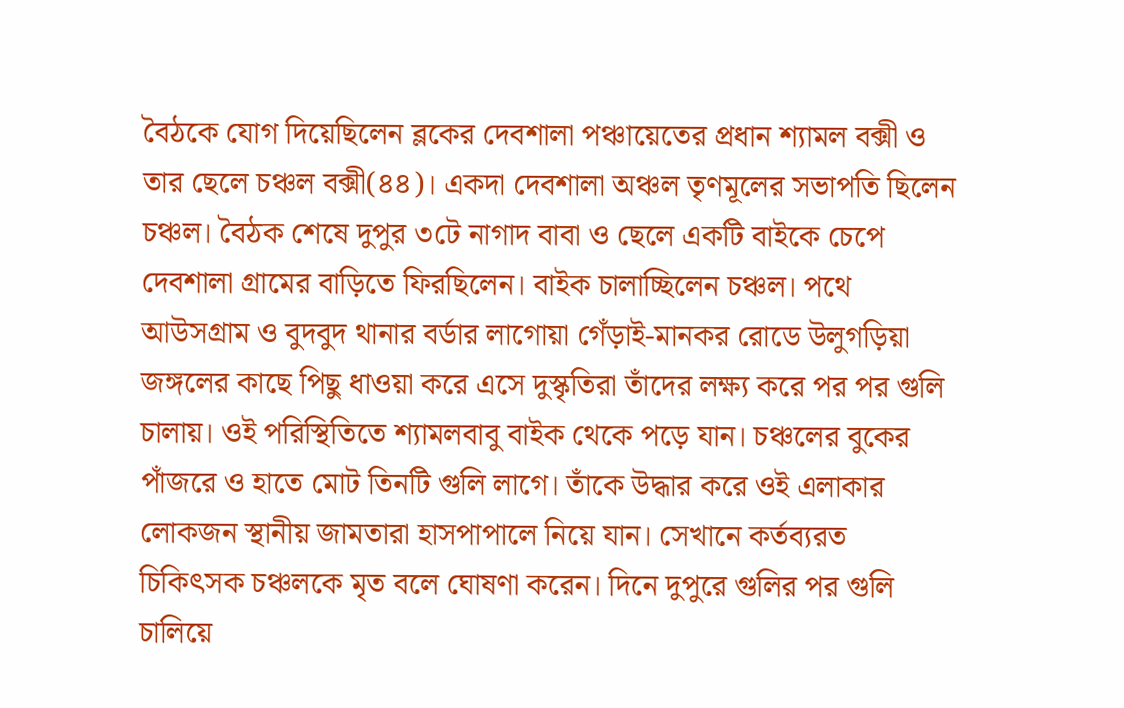বৈঠকে যোগ দিয়েছিলেন ব্লকের দেবশালা পঞ্চায়েতের প্রধান শ্যামল বক্সী ও তার ছেলে চঞ্চল বক্সী(৪৪)। একদা দেবশালা অঞ্চল তৃণমূলের সভাপতি ছিলেন চঞ্চল। বৈঠক শেষে দুপুর ৩টে নাগাদ বাবা ও ছেলে একটি বাইকে চেপে দেবশালা গ্রামের বাড়িতে ফিরছিলেন। বাইক চালাচ্ছিলেন চঞ্চল। পথে আউসগ্রাম ও বুদবুদ থানার বর্ডার লাগোয়া গেঁড়াই-মানকর রোডে উলুগড়িয়া জঙ্গলের কাছে পিছু ধাওয়া করে এসে দুস্কৃতিরা তাঁদের লক্ষ্য করে পর পর গুলি চালায়। ওই পরিস্থিতিতে শ্যামলবাবু বাইক থেকে পড়ে যান। চঞ্চলের বুকের পাঁজরে ও হাতে মোট তিনটি গুলি লাগে। তাঁকে উদ্ধার করে ওই এলাকার লোকজন স্থানীয় জামতারা হাসপাপালে নিয়ে যান। সেখানে কর্তব্যরত চিকিৎসক চঞ্চলকে মৃত বলে ঘোষণা করেন। দিনে দুপুরে গুলির পর গুলি চালিয়ে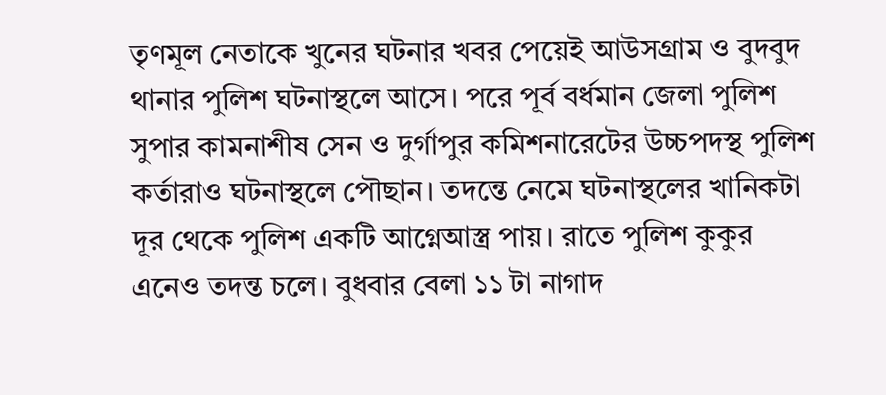তৃণমূল নেতাকে খুনের ঘটনার খবর পেয়েই আউসগ্রাম ও বুদবুদ থানার পুলিশ ঘটনাস্থলে আসে। পরে পূর্ব বর্ধমান জেলা পুলিশ সুপার কামনাশীষ সেন ও দুর্গাপুর কমিশনারেটের উচ্চপদস্থ পুলিশ কর্তারাও ঘটনাস্থলে পৌছান। তদন্তে নেমে ঘটনাস্থলের খানিকটা দূর থেকে পুলিশ একটি আগ্নেআস্ত্র পায়। রাতে পুলিশ কুকুর এনেও তদন্ত চলে। বুধবার বেলা ১১ টা নাগাদ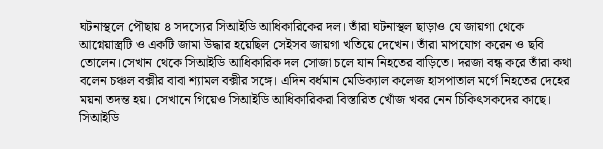ঘটনাস্থলে পৌছায় ৪ সদস্যের সিআইডি আধিকারিকের দল। তাঁরা ঘটনাস্থল ছাড়াও যে জায়গা থেকে আগ্নেয়াস্ত্রটি ও একটি জামা উদ্ধার হয়েছিল সেইসব জায়গা খতিয়ে দেখেন। তাঁরা মাপযোগ করেন ও ছবি তোলেন।সেখান থেকে সিআইডি আধিকারিক দল সোজা চলে যান নিহতের বাড়িতে। দরজা বন্ধ করে তাঁরা কথা বলেন চঞ্চল বক্সীর বাবা শ্যামল বক্সীর সঙ্গে। এদিন বর্ধমান মেডিক্যাল কলেজ হাসপাতাল মর্গে নিহতের দেহের ময়না তদন্ত হয়। সেখানে গিয়েও সিআইডি আধিকারিকরা বিস্তারিত খোঁজ খবর নেন চিকিৎসকদের কাছে। সিআইডি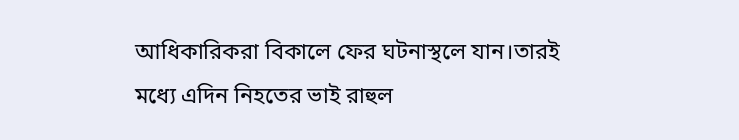আধিকারিকরা বিকালে ফের ঘটনাস্থলে যান।তারই মধ্যে এদিন নিহতের ভাই রাহুল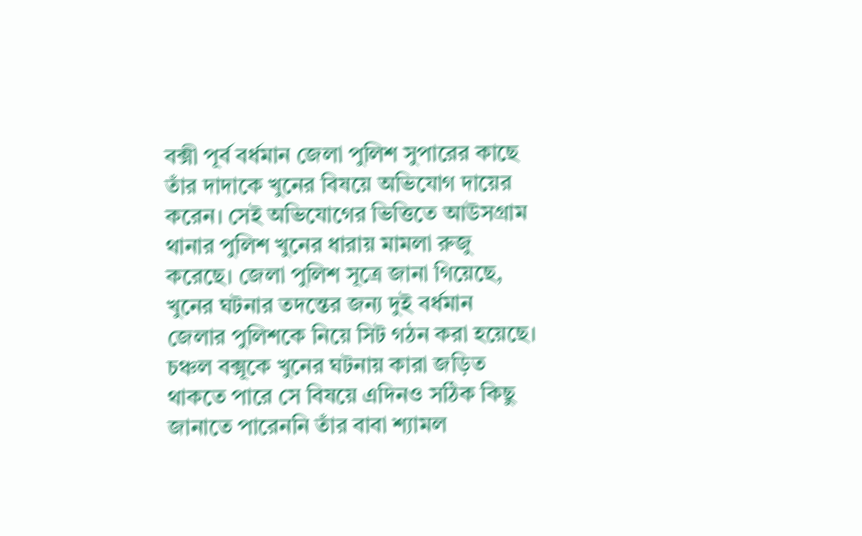বক্সী পূর্ব বর্ধমান জেলা পুলিশ সুপারের কাছে তাঁর দাদাকে খুনের বিষয়ে অভিযোগ দায়ের করেন। সেই অভিযোগের ভিত্তিতে আউসগ্রাম থানার পুলিশ খুনের ধারায় মামলা রুজু করেছে। জেলা পুলিশ সূত্রে জানা গিয়েছে, খুনের ঘটনার তদন্তের জন্য দুই বর্ধমান জেলার পুলিশকে নিয়ে সিট গঠন করা হয়েছে। চঞ্চল বক্সূকে খুনের ঘটনায় কারা জড়িত থাকতে পারে সে বিষয়ে এদিনও সঠিক কিছু জানাতে পারেননি তাঁর বাবা শ্যামল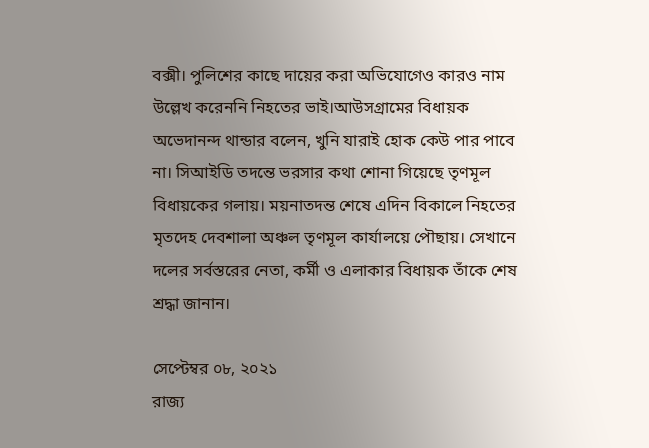বক্সী। পুলিশের কাছে দায়ের করা অভিযোগেও কারও নাম উল্লেখ করেননি নিহতের ভাই।আউসগ্রামের বিধায়ক অভেদানন্দ থান্ডার বলেন, খুনি যারাই হোক কেউ পার পাবে না। সিআইডি তদন্তে ভরসার কথা শোনা গিয়েছে তৃণমূল বিধায়কের গলায়। ময়নাতদন্ত শেষে এদিন বিকালে নিহতের মৃতদেহ দেবশালা অঞ্চল তৃণমূল কার্যালয়ে পৌছায়। সেখানে দলের সর্বস্তরের নেতা, কর্মী ও এলাকার বিধায়ক তাঁকে শেষ শ্রদ্ধা জানান।

সেপ্টেম্বর ০৮, ২০২১
রাজ্য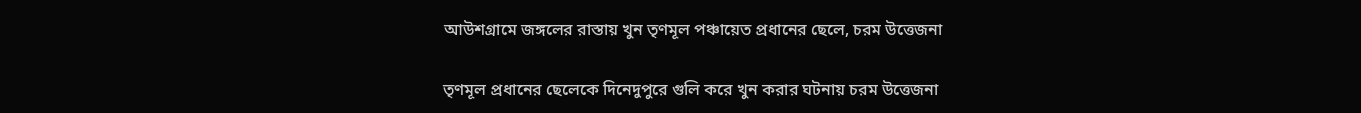আউশগ্রামে জঙ্গলের রাস্তায় খুন তৃণমূল পঞ্চায়েত প্রধানের ছেলে, চরম উত্তেজনা

তৃণমূল প্রধানের ছেলেকে দিনেদুপুরে গুলি করে খুন করার ঘটনায় চরম উত্তেজনা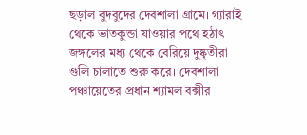ছড়াল বুদবুদের দেবশালা গ্রামে। গ্যারাই থেকে ভাতকুন্ডা যাওয়ার পথে হঠাৎ জঙ্গলের মধ্য থেকে বেরিয়ে দুষ্কৃতীরা গুলি চালাতে শুরু করে। দেবশালা পঞ্চায়েতের প্রধান শ্যামল বক্সীর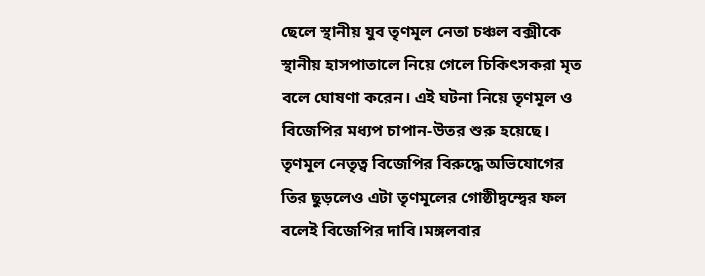ছেলে স্থানীয় যুব তৃণমূল নেতা চঞ্চল বক্সীকে স্থানীয় হাসপাতালে নিয়ে গেলে চিকিৎসকরা মৃত বলে ঘোষণা করেন। এই ঘটনা নিয়ে তৃণমূল ও বিজেপির মধ্যপ চাপান-উতর শুরু হয়েছে। তৃণমূল নেতৃত্ব বিজেপির বিরুদ্ধে অভিযোগের তির ছুড়লেও এটা তৃণমূলের গোষ্ঠীদ্বন্দ্বের ফল বলেই বিজেপির দাবি।মঙ্গলবার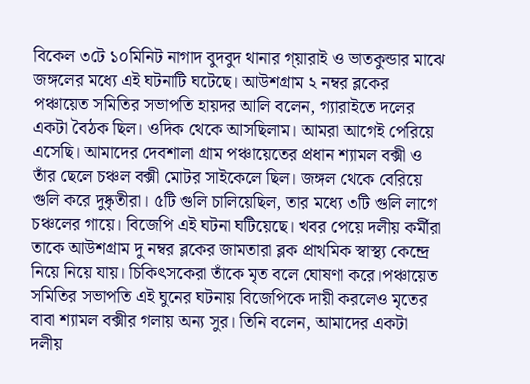বিকেল ৩টে ১০মিনিট নাগাদ বুদবুদ থানার গ্য়ারাই ও ভাতকুন্ডার মাঝে জঙ্গলের মধ্যে এই ঘটনাটি ঘটেছে। আউশগ্রাম ২ নম্বর ব্লকের পঞ্চায়েত সমিতির সভাপতি হায়দর আলি বলেন, গ্যারাইতে দলের একটা বৈঠক ছিল। ওদিক থেকে আসছিলাম। আমরা আগেই পেরিয়ে এসেছি। আমাদের দেবশালা গ্রাম পঞ্চায়েতের প্রধান শ্যামল বক্সী ও তাঁর ছেলে চঞ্চল বক্সী মোটর সাইকেলে ছিল। জঙ্গল থেকে বেরিয়ে গুলি করে দুষ্কৃতীরা। ৫টি গুলি চালিয়েছিল, তার মধ্যে ৩টি গুলি লাগে চঞ্চলের গায়ে। বিজেপি এই ঘটনা ঘটিয়েছে। খবর পেয়ে দলীয় কর্মীরা তাকে আউশগ্রাম দু নম্বর ব্লকের জামতারা ব্লক প্রাথমিক স্বাস্থ্য কেন্দ্রে নিয়ে নিয়ে যায়। চিকিৎসকেরা তাঁকে মৃত বলে ঘোষণা করে।পঞ্চায়েত সমিতির সভাপতি এই ঘুনের ঘটনায় বিজেপিকে দায়ী করলেও মৃতের বাবা শ্যামল বক্সীর গলায় অন্য সুর। তিনি বলেন, আমাদের একটা দলীয়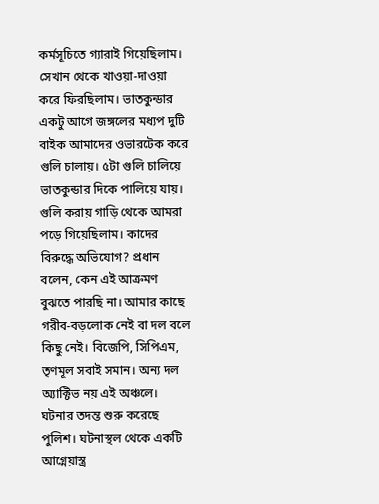কর্মসূচিতে গ্যারাই গিয়েছিলাম। সেখান থেকে খাওয়া-দাওয়া করে ফিরছিলাম। ভাতকুন্ডার একটু আগে জঙ্গলের মধ্যপ দুটি বাইক আমাদের ওভারটেক করে গুলি চালায়। ৫টা গুলি চালিয়ে ভাতকুন্ডার দিকে পালিয়ে যায়। গুলি করায় গাড়ি থেকে আমরা পড়ে গিয়েছিলাম। কাদের বিরুদ্ধে অভিযোগ? প্রধান বলেন, কেন এই আক্রমণ বুঝতে পারছি না। আমার কাছে গরীব-বড়লোক নেই বা দল বলে কিছু নেই। বিজেপি, সিপিএম, তৃণমূল সবাই সমান। অন্য দল অ্যাক্টিভ নয় এই অঞ্চলে। ঘটনার তদন্ত শুরু করেছে পুলিশ। ঘটনাস্থল থেকে একটি আগ্নেয়াস্ত্র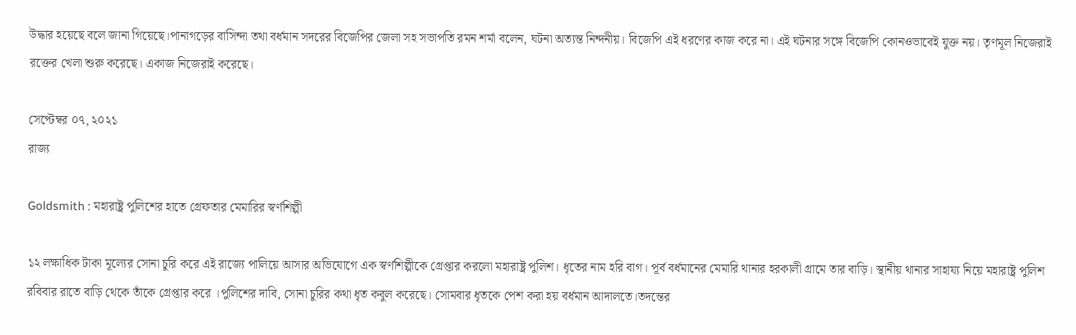উদ্ধার হয়েছে বলে জানা গিয়েছে।পানাগড়ের বাসিন্দা তথা বর্ধমান সদরের বিজেপির জেলা সহ সভাপতি রমন শর্মা বলেন, ঘটনা অত্যন্ত নিন্দনীয়। বিজেপি এই ধরণের কাজ করে না। এই ঘটনার সঙ্গে বিজেপি কোনওভাবেই যুক্ত নয়। তৃণমূল নিজেরাই রক্তের খেলা শুরু করেছে। একাজ নিজেরাই করেছে।

সেপ্টেম্বর ০৭, ২০২১
রাজ্য

Goldsmith : মহারাষ্ট্র পুলিশের হাতে গ্রেফতার মেমারির স্বর্ণশিল্পী

১২ লক্ষাধিক টাকা মূল্যের সোনা চুরি করে এই রাজ্যে পালিয়ে আসার অভিযোগে এক স্বর্ণশিল্পীকে গ্রেপ্তার করলো মহারাষ্ট্র পুলিশ। ধৃতের নাম হরি বাগ। পূর্ব বর্ধমানের মেমারি থানার হরকালী গ্রামে তার বাড়ি। স্থানীয় থানার সাহায্য নিয়ে মহারাষ্ট্র পুলিশ রবিবার রাতে বাড়ি থেকে তাঁকে গ্রেপ্তার করে ।পুলিশের দাবি, সোনা চুরির কথা ধৃত কবুল করেছে। সোমবার ধৃতকে পেশ করা হয় বর্ধমান আদালতে।তদন্তের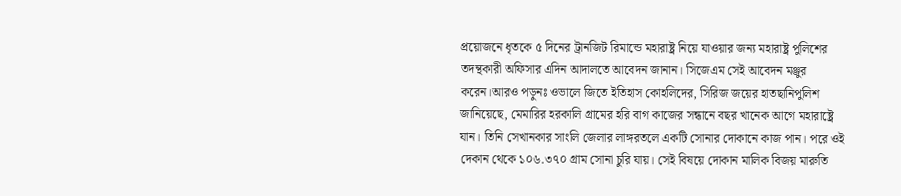প্রয়োজনে ধৃতকে ৫ দিনের ট্রানজিট রিমান্ডে মহারাষ্ট্র নিয়ে যাওয়ার জন্য মহারাষ্ট্র পুলিশের তদন্থকারী অফিসার এদিন আদালতে আবেদন জানান। সিজেএম সেই আবেদন মঞ্জুর করেন।আরও পড়ুনঃ ওভালে জিতে ইতিহাস কোহলিদের, সিরিজ জয়ের হাতছানিপুলিশ জানিয়েছে, মেমারির হরকালি গ্রামের হরি বাগ কাজের সন্ধানে বছর খানেক আগে মহারাষ্ট্রে যান। তিনি সেখানকার সাংলি জেলার লাঙ্গরতলে একটি সোনার দোকানে কাজ পান। পরে ওই দেকান থেকে ১০৬.৩৭০ গ্রাম সোনা চুরি যায়। সেই বিষয়ে দোকান মালিক বিজয় মারুতি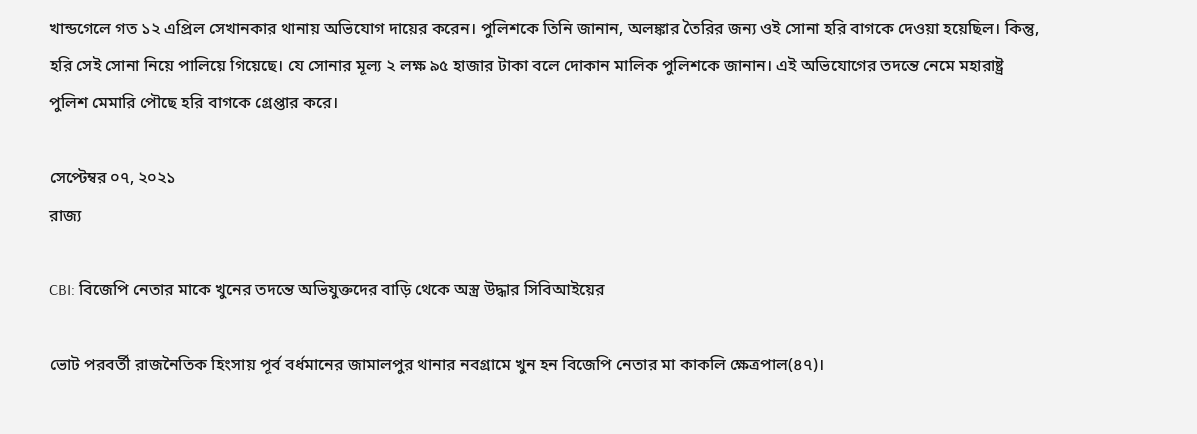খান্ডগেলে গত ১২ এপ্রিল সেখানকার থানায় অভিযোগ দায়ের করেন। পুলিশকে তিনি জানান, অলঙ্কার তৈরির জন্য ওই সোনা হরি বাগকে দেওয়া হয়েছিল। কিন্তু, হরি সেই সোনা নিয়ে পালিয়ে গিয়েছে। যে সোনার মূল্য ২ লক্ষ ৯৫ হাজার টাকা বলে দোকান মালিক পুলিশকে জানান। এই অভিযোগের তদন্তে নেমে মহারাষ্ট্র পুলিশ মেমারি পৌছে হরি বাগকে গ্রেপ্তার করে।

সেপ্টেম্বর ০৭, ২০২১
রাজ্য

CBI: বিজেপি নেতার মাকে খুনের তদন্তে অভিযুক্তদের বাড়ি থেকে অস্ত্র উদ্ধার সিবিআইয়ের

ভোট পরবর্তী রাজনৈতিক হিংসায় পূর্ব বর্ধমানের জামালপুর থানার নবগ্রামে খুন হন বিজেপি নেতার মা কাকলি ক্ষেত্রপাল(৪৭)।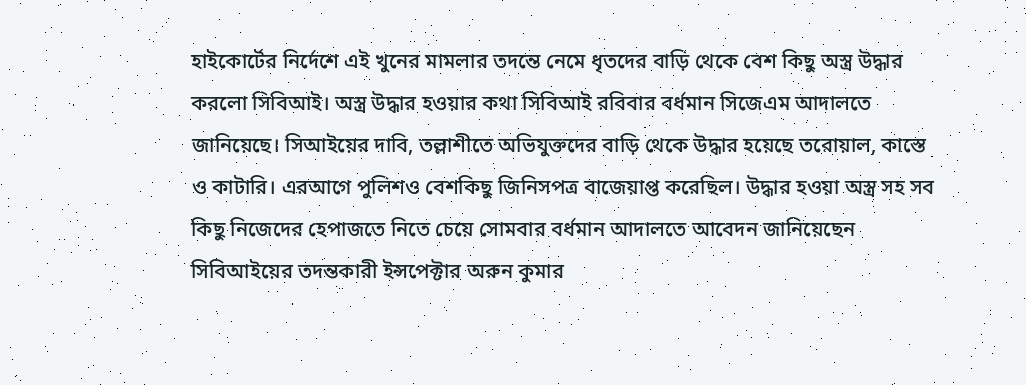হাইকোর্টের নির্দেশে এই খুনের মামলার তদন্তে নেমে ধৃতদের বাড়ি থেকে বেশ কিছু অস্ত্র উদ্ধার করলো সিবিআই। অস্ত্র উদ্ধার হওয়ার কথা সিবিআই রবিবার বর্ধমান সিজেএম আদালতে জানিয়েছে। সিআইয়ের দাবি, তল্লাশীতে অভিযুক্তদের বাড়ি থেকে উদ্ধার হয়েছে তরোয়াল, কাস্তে ও কাটারি। এরআগে পুলিশও বেশকিছু জিনিসপত্র বাজেয়াপ্ত করেছিল। উদ্ধার হওয়া অস্ত্র সহ সব কিছু নিজেদের হেপাজতে নিতে চেয়ে সোমবার বর্ধমান আদালতে আবেদন জানিয়েছেন সিবিআইয়ের তদন্তকারী ইন্সপেক্টার অরুন কুমার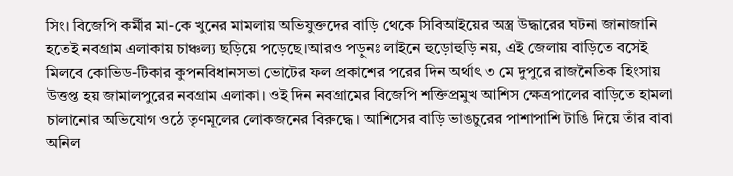সিং। বিজেপি কর্মীর মা-কে খুনের মামলায় অভিযুক্তদের বাড়ি থেকে সিবিআইয়ের অস্ত্র উদ্ধারের ঘটনা জানাজানি হতেই নবগ্রাম এলাকায় চাঞ্চল্য ছড়িয়ে পড়েছে।আরও পড়ুনঃ লাইনে হুড়োহুড়ি নয়, এই জেলায় বাড়িতে বসেই মিলবে কোভিড-টিকার কুপনবিধানসভা ভোটের ফল প্রকাশের পরের দিন অর্থাৎ ৩ মে দুপুরে রাজনৈতিক হিংসায় উত্তপ্ত হয় জামালপুরের নবগ্রাম এলাকা। ওই দিন নবগ্রামের বিজেপি শক্তিপ্রমুখ আশিস ক্ষেত্রপালের বাড়িতে হামলা চালানোর অভিযোগ ওঠে তৃণমূলের লোকজনের বিরুদ্ধে। আশিসের বাড়ি ভাঙচুরের পাশাপাশি টাঙি দিয়ে তাঁর বাবা অনিল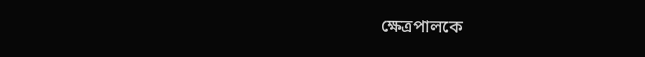ক্ষেত্রপালকে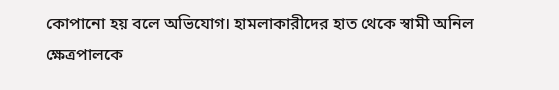কোপানো হয় বলে অভিযোগ। হামলাকারীদের হাত থেকে স্বামী অনিল ক্ষেত্রপালকে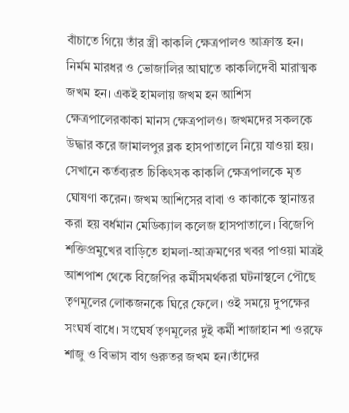বাঁচাতে গিয়ে তাঁর স্ত্রী কাকলি ক্ষেত্রপালও আক্রান্ত হন। নির্মম মারধর ও ভোজালির আঘাতে কাকলিদেবী মারাত্মক জখম হন। একই হামলায় জখম হন আশিস ক্ষেত্রপালেরকাকা মানস ক্ষেত্রপালও। জখমদের সকলকে উদ্ধার করে জামালপুর ব্লক হাসপাতালে নিয়ে যাওয়া হয়। সেখানে কর্তব্যরত চিকিৎসক কাকলি ক্ষেত্রপালকে মৃত ঘোষণা করেন। জখম আশিসের বাবা ও কাকাকে স্থানান্তর করা হয় বর্ধমান মেডিক্যাল কলেজ হাসপাতালে। বিজেপি শক্তিপ্রমুখের বাড়িতে হামলা-আক্রমণের খবর পাওয়া মাত্রই আশপাশ থেকে বিজেপির কর্মীসমর্থকরা ঘটনাস্থলে পৌছে তৃণমূলের লোকজনকে ঘিরে ফেলে। ওই সময়ে দুপক্ষের সংঘর্ষ বাধে। সংঘের্ষ তৃণমূলের দুই কর্মী শাজাহান শা ওরফে শাজু ও বিভাস বাগ গুরুতর জখম হন।তাঁদের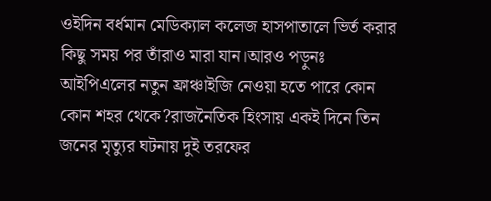ওইদিন বর্ধমান মেডিক্যাল কলেজ হাসপাতালে ভির্ত করার কিছু সময় পর তাঁরাও মারা যান।আরও পড়ুনঃ আইপিএলের নতুন ফ্রাঞ্চাইজি নেওয়া হতে পারে কোন কোন শহর থেকে?রাজনৈতিক হিংসায় একই দিনে তিন জনের মৃত্যুর ঘটনায় দুই তরফের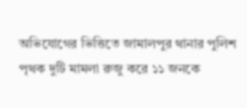অভিযোগের ভিত্তিতে জামালপুর থানার পুলিশ পৃথক দুটি মামলা রুজু করে ১১ জনকে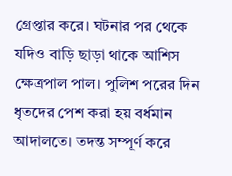গ্রেপ্তার করে। ঘটনার পর থেকে যদিও বাড়ি ছাড়া থাকে আশিস ক্ষেত্রপাল পাল। পুলিশ পরের দিন ধৃতদের পেশ করা হয় বর্ধমান আদালতে। তদন্ত সম্পূর্ণ করে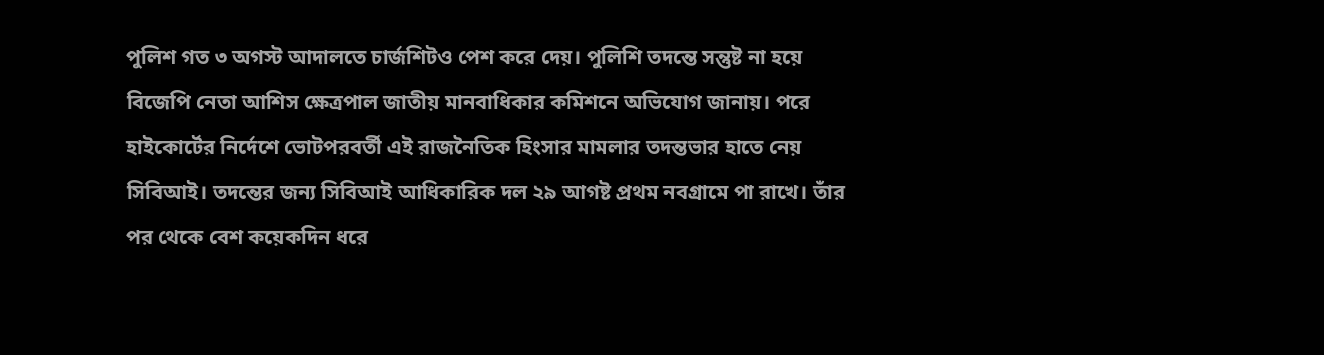পুলিশ গত ৩ অগস্ট আদালতে চার্জশিটও পেশ করে দেয়। পুলিশি তদন্তে সন্তুষ্ট না হয়ে বিজেপি নেতা আশিস ক্ষেত্রপাল জাতীয় মানবাধিকার কমিশনে অভিযোগ জানায়। পরে হাইকোর্টের নির্দেশে ভোটপরবর্তী এই রাজনৈতিক হিংসার মামলার তদন্তভার হাতে নেয় সিবিআই। তদন্তের জন্য সিবিআই আধিকারিক দল ২৯ আগষ্ট প্রথম নবগ্রামে পা রাখে। তাঁর পর থেকে বেশ কয়েকদিন ধরে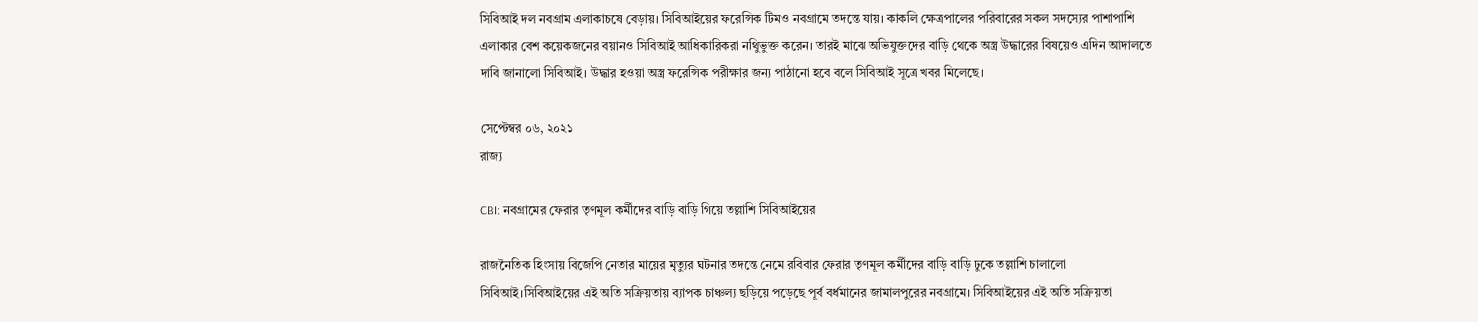সিবিআই দল নবগ্রাম এলাকাচষে বেড়ায়। সিবিআইয়ের ফরেন্সিক টিমও নবগ্রামে তদন্তে যায়। কাকলি ক্ষেত্রপালের পরিবারের সকল সদস্যের পাশাপাশি এলাকার বেশ কয়েকজনের বয়ানও সিবিআই আধিকারিকরা নথিুভুক্ত করেন। তারই মাঝে অভিযুক্তদের বাড়ি থেকে অস্ত্র উদ্ধারের বিষয়েও এদিন আদালতে দাবি জানালো সিবিআই। উদ্ধার হওয়া অস্ত্র ফরেন্সিক পরীক্ষার জন্য পাঠানো হবে বলে সিবিআই সূত্রে খবর মিলেছে।

সেপ্টেম্বর ০৬, ২০২১
রাজ্য

CBI: নবগ্রামের ফেরার তৃণমূল কর্মীদের বাড়ি বাড়ি গিয়ে তল্লাশি সিবিআইয়ের

রাজনৈতিক হিংসায় বিজেপি নেতার মায়ের মৃত্যুর ঘটনার তদন্তে নেমে রবিবার ফেরার তৃণমূল কর্মীদের বাড়ি বাড়ি ঢুকে তল্লাশি চালালো সিবিআই।সিবিআইয়ের এই অতি সক্রিয়তায় ব্যাপক চাঞ্চল্য ছড়িয়ে পড়েছে পূর্ব বর্ধমানের জামালপুরের নবগ্রামে। সিবিআইয়ের এই অতি সক্রিয়তা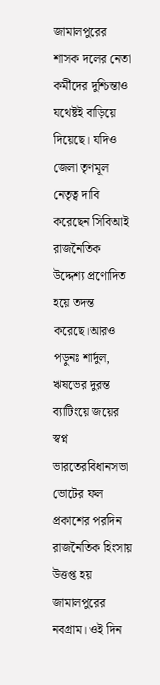জামালপুরের শাসক দলের নেতা কর্মীদের দুশ্চিন্তাও যথেষ্টই বাড়িয়ে দিয়েছে। যদিও জেলা তৃণমূল নেতৃত্ব দাবি করেছেন সিবিআই রাজনৈতিক উদ্দেশ্য প্রণোদিত হয়ে তদন্ত করেছে।আরও পড়ুনঃ শার্দুল, ঋষভের দুরন্ত ব্যাটিংয়ে জয়ের স্বপ্ন ভারতেরবিধানসভা ভোটের ফল প্রকাশের পরদিন রাজনৈতিক হিংসায় উত্তপ্ত হয় জামালপুরের নবগ্রাম। ওই দিন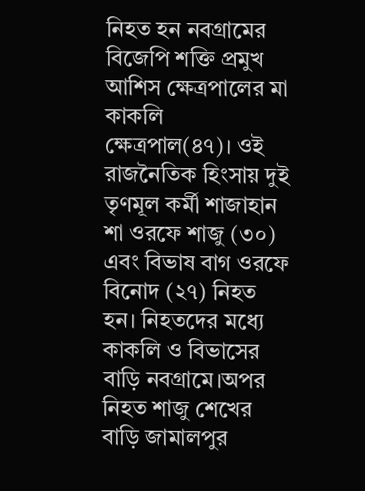নিহত হন নবগ্রামের বিজেপি শক্তি প্রমুখ আশিস ক্ষেত্রপালের মা কাকলি ক্ষেত্রপাল(৪৭)। ওই রাজনৈতিক হিংসায় দুই তৃণমূল কর্মী শাজাহান শা ওরফে শাজু (৩০) এবং বিভাষ বাগ ওরফে বিনোদ (২৭) নিহত হন। নিহতদের মধ্যে কাকলি ও বিভাসের বাড়ি নবগ্রামে।অপর নিহত শাজু শেখের বাড়ি জামালপুর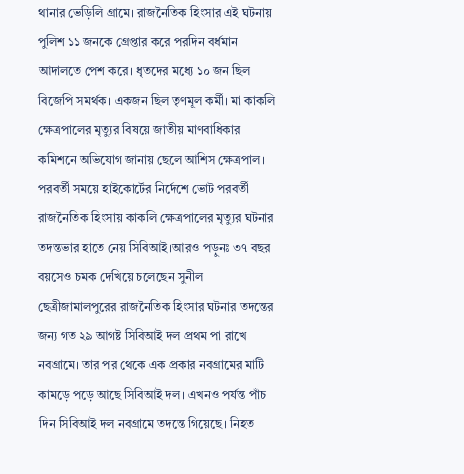থানার ভেড়িলি গ্রামে। রাজনৈতিক হিংসার এই ঘটনায় পুলিশ ১১ জনকে গ্রেপ্তার করে পরদিন বর্ধমান আদালতে পেশ করে। ধৃতদের মধ্যে ১০ জন ছিল বিজেপি সমর্থক। একজন ছিল তৃণমূল কর্মী। মা কাকলি ক্ষেত্রপালের মৃত্যুর বিষয়ে জাতীয় মাণবাধিকার কমিশনে অভিযোগ জানায় ছেলে আশিস ক্ষেত্রপাল। পরবর্তী সময়ে হাইকোর্টের নির্দেশে ভোট পরবর্তী রাজনৈতিক হিংসায় কাকলি ক্ষেত্রপালের মৃত্যুর ঘটনার তদন্তভার হাতে নেয় সিবিআই।আরও পড়ুনঃ ৩৭ বছর বয়সেও চমক দেখিয়ে চলেছেন সুনীল ছেত্রীজামালপুরের রাজনৈতিক হিংসার ঘটনার তদন্তের জন্য গত ২৯ আগষ্ট সিবিআই দল প্রথম পা রাখে নবগ্রামে। তার পর থেকে এক প্রকার নবগ্রামের মাটি কামড়ে পড়ে আছে সিবিআই দল। এখনও পর্যন্ত পাঁচ দিন সিবিআই দল নবগ্রামে তদন্তে গিয়েছে। নিহত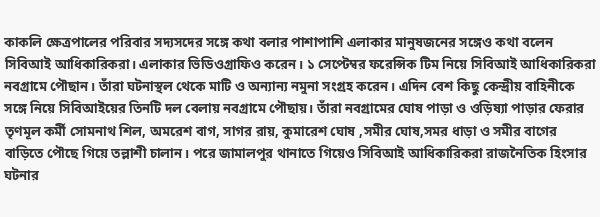কাকলি ক্ষেত্রপালের পরিবার সদ্যসদের সঙ্গে কথা বলার পাশাপাশি এলাকার মানুষজনের সঙ্গেও কথা বলেন সিবিআই আধিকারিকরা। এলাকার ভিডিওগ্রাফিও করেন। ১ সেপ্টেম্বর ফরেন্সিক টিম নিয়ে সিবিআই আধিকারিকরা নবগ্রামে পৌছান। তাঁরা ঘটনাস্থল থেকে মাটি ও অন্যান্য নমুনা সংগ্রহ করেন। এদিন বেশ কিছু কেন্দ্রীয় বাহিনীকে সঙ্গে নিয়ে সিবিআইয়ের তিনটি দল বেলায় নবগ্রামে পৌছায়। তাঁরা নবগ্রামের ঘোষ পাড়া ও ওড়িষ্যা পাড়ার ফেরার তৃণমূল কর্মী সোমনাথ শিল, অমরেশ বাগ, সাগর রায়, কুমারেশ ঘোষ ,সমীর ঘোষ,সমর ধাড়া ও সমীর বাগের বাড়িতে পৌছে গিয়ে তল্লাশী চালান। পরে জামালপুর থানাতে গিয়েও সিবিআই আধিকারিকরা রাজনৈতিক হিংসার ঘটনার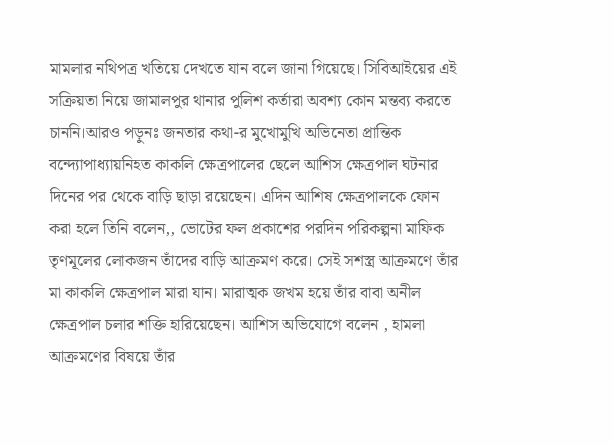মামলার নথিপত্র খতিয়ে দেখতে যান বলে জানা গিয়েছে। সিবিআইয়ের এই সক্রিয়তা নিয়ে জামালপুর থানার পুলিশ কর্তারা অবশ্য কোন মন্তব্য করতে চাননি।আরও পড়ুনঃ জনতার কথা-র মুখোমুখি অভিনেতা প্রান্তিক বন্দ্যোপাধ্যায়নিহত কাকলি ক্ষেত্রপালের ছেলে আশিস ক্ষেত্রপাল ঘটনার দিনের পর থেকে বাড়ি ছাড়া রয়েছেন। এদিন আশিষ ক্ষেত্রপালকে ফোন করা হলে তিনি বলেন,, ভোটের ফল প্রকাশের পরদিন পরিকল্পনা মাফিক তৃণমূলের লোকজন তাঁদের বাড়ি আক্রমণ করে। সেই সশস্ত্র আক্রমণে তাঁর মা কাকলি ক্ষেত্রপাল মারা যান। মারাত্মক জখম হয়ে তাঁর বাবা অনীল ক্ষেত্রপাল চলার শক্তি হারিয়েছেন। আশিস অভিযোগে বলেন , হামলা আক্রমণের বিষয়ে তাঁর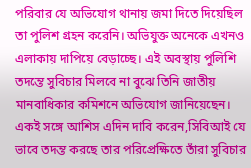পরিবার যে অভিযোগ থানায় জমা দিতে দিয়েছিল তা পুলিশ গ্রহন করেনি। অভিযুক্ত অনেকে এখনও এলাকায় দাপিয়ে বেড়াচ্ছে। এই অবস্থায় পুলিশি তদন্তে সুবিচার মিলবে না বুঝে তিনি জাতীয় মানবাধিকার কমিশনে অভিযোগ জানিয়েছেন। একই সঙ্গে আশিস এদিন দাবি করেন,সিবিআই যে ভাবে তদন্ত করছে তার পরিপ্রেক্ষিতে তাঁরা সুবিচার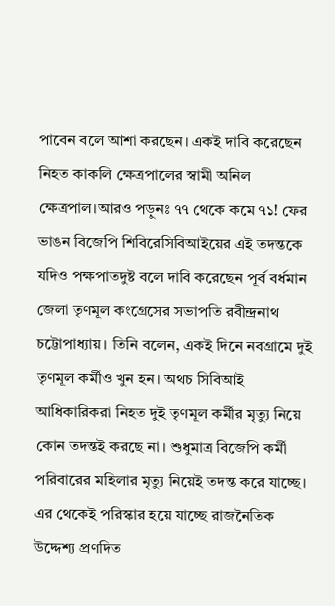পাবেন বলে আশা করছেন। একই দাবি করেছেন নিহত কাকলি ক্ষেত্রপালের স্বামী অনিল ক্ষেত্রপাল।আরও পড়ুনঃ ৭৭ থেকে কমে ৭১! ফের ভাঙন বিজেপি শিবিরেসিবিআইয়ের এই তদন্তকে যদিও পক্ষপাতদুষ্ট বলে দাবি করেছেন পূর্ব বর্ধমান জেলা তৃণমূল কংগ্রেসের সভাপতি রবীন্দ্রনাথ চট্টোপাধ্যায়। তিনি বলেন, একই দিনে নবগ্রামে দুই তৃণমূল কর্মীও খুন হন। অথচ সিবিআই আধিকারিকরা নিহত দুই তৃণমূল কর্মীর মৃত্যু নিয়ে কোন তদন্তই করছে না। শুধুমাত্র বিজেপি কর্মী পরিবারের মহিলার মৃত্যু নিয়েই তদন্ত করে যাচ্ছে। এর থেকেই পরিস্কার হয়ে যাচ্ছে রাজনৈতিক উদ্দেশ্য প্রণদিত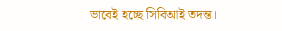ভাবেই হচ্ছে সিবিআই তদন্ত।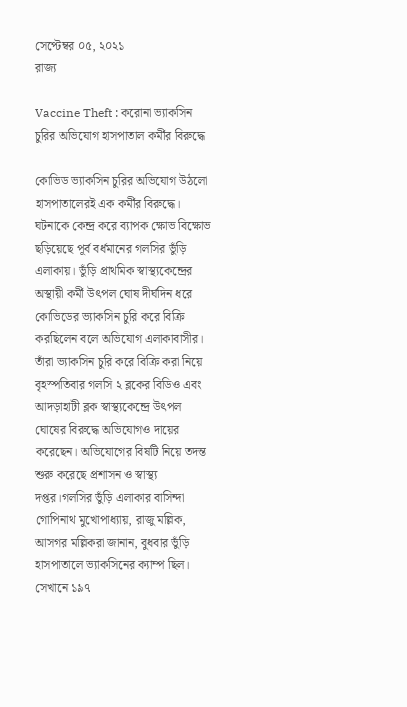সেপ্টেম্বর ০৫, ২০২১
রাজ্য

Vaccine Theft : করোনা ভ্যাকসিন চুরির অভিযোগ হাসপাতাল কর্মীর বিরুদ্ধে

কোভিড ভ্যাকসিন চুরির অভিযোগ উঠলো হাসপাতালেরই এক কর্মীর বিরুদ্ধে। ঘটনাকে কেন্দ্র করে ব্যাপক ক্ষোভ বিক্ষোভ ছড়িয়েছে পূর্ব বর্ধমানের গলসির ভুঁড়ি এলাকায়। ভুঁড়ি প্রাথমিক স্বাস্থ্যকেন্দ্রের অস্থায়ী কর্মী উৎপল ঘোষ দীর্ঘদিন ধরে কোভিডের ভ্যাকসিন চুরি করে বিক্রি করছিলেন বলে অভিযোগ এলাকাবাসীর। তাঁরা ভ্যাকসিন চুরি করে বিক্রি করা নিয়ে বৃহস্পতিবার গলসি ২ ব্লকের বিডিও এবং আদড়াহাটী ব্লক স্বাস্থ্যকেন্দ্রে উৎপল ঘোষের বিরুদ্ধে অভিযোগও দায়ের করেছেন। অভিযোগের বিষটি নিয়ে তদন্ত শুরু করেছে প্রশাসন ও স্বাস্থ্য দপ্তর।গলসির ভুঁড়ি এলাকার বাসিন্দা গোপিনাথ মুখোপাধ্যায়, রাজু মল্লিক, আসগর মল্লিকরা জানান, বুধবার ভুঁড়ি হাসপাতালে ভ্যাকসিনের ক্যাম্প ছিল। সেখানে ১৯৭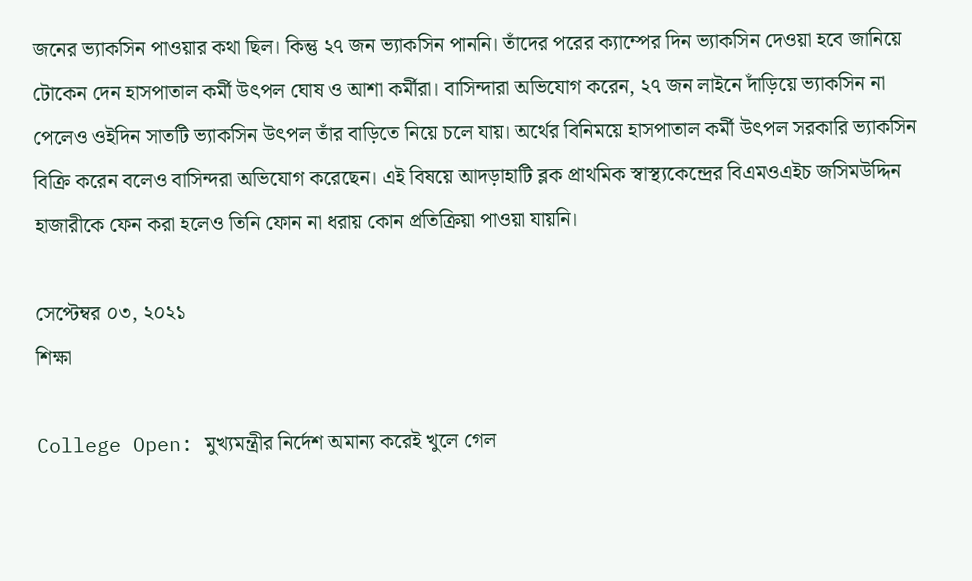জনের ভ্যাকসিন পাওয়ার কথা ছিল। কিন্তু ২৭ জন ভ্যাকসিন পাননি। তাঁদের পরের ক্যাম্পের দিন ভ্যাকসিন দেওয়া হবে জানিয়ে টোকেন দেন হাসপাতাল কর্মী উৎপল ঘোষ ও আশা কর্মীরা। বাসিন্দারা অভিযোগ করেন, ২৭ জন লাইনে দাঁড়িয়ে ভ্যাকসিন না পেলেও ওইদিন সাতটি ভ্যাকসিন উৎপল তাঁর বাড়িতে নিয়ে চলে যায়। অর্থের বিনিময়ে হাসপাতাল কর্মী উৎপল সরকারি ভ্যাকসিন বিক্রি করেন বলেও বাসিন্দরা অভিযোগ করেছেন। এই বিষয়ে আদড়াহাটি ব্লক প্রাথমিক স্বাস্থ্যকেন্দ্রের বিএমওএইচ জসিমউদ্দিন হাজারীকে ফেন করা হলেও তিনি ফোন না ধরায় কোন প্রতিক্রিয়া পাওয়া যায়নি।

সেপ্টেম্বর ০৩, ২০২১
শিক্ষা

College Open: মুখ্যমন্ত্রীর নির্দেশ অমান্য করেই খুলে গেল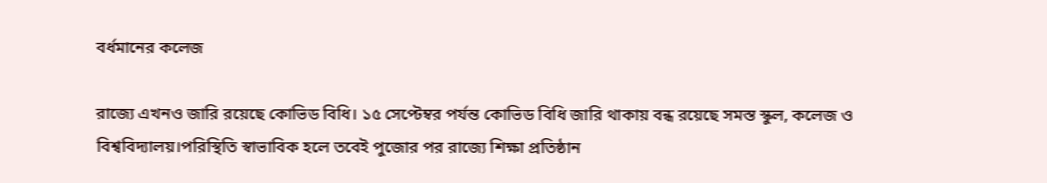বর্ধমানের কলেজ

রাজ্যে এখনও জারি রয়েছে কোভিড বিধি। ১৫ সেপ্টেম্বর পর্যন্ত কোভিড বিধি জারি থাকায় বন্ধ রয়েছে সমস্ত স্কুল, কলেজ ও বিশ্ববিদ্যালয়।পরিস্থিতি স্বাভাবিক হলে তবেই পুজোর পর রাজ্যে শিক্ষা প্রতিষ্ঠান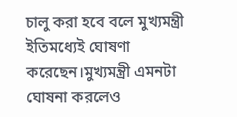চালু করা হবে বলে মুখ্যমন্ত্রী ইতিমধ্যেই ঘোষণা করেছেন।মুখ্যমন্ত্রী এমনটা ঘোষনা করলেও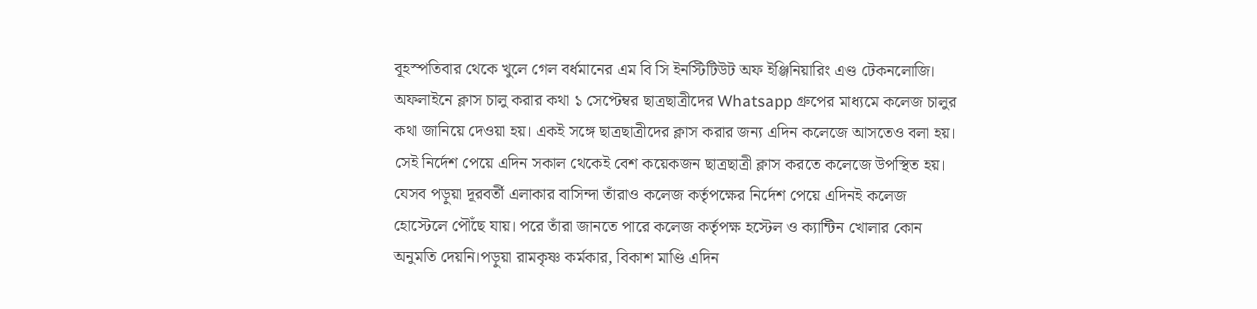বূহস্পতিবার থেকে খুলে গেল বর্ধমানের এম বি সি ইনস্টিটিউট অফ ইঞ্জিনিয়ারিং এণ্ড টেকনলোজি। অফলাইনে ক্লাস চালু করার কথা ১ সেপ্টেম্বর ছাত্রছাত্রীদের Whatsapp গ্রুপের মাধ্যমে কলেজ চালুর কথা জানিয়ে দেওয়া হয়। একই সঙ্গে ছাত্রছাত্রীদের ক্লাস করার জন্য এদিন কলেজে আসতেও বলা হয়। সেই নির্দেশ পেয়ে এদিন সকাল থেকেই বেশ কয়েকজন ছাত্রছাত্রী ক্লাস করতে কলেজে উপস্থিত হয়। যেসব পড়ুয়া দূরবর্তী এলাকার বাসিন্দা তাঁরাও কলেজ কর্তৃপক্ষের নির্দেশ পেয়ে এদিনই কলেজ হোস্টেলে পৌঁছে যায়। পরে তাঁরা জানতে পারে কলেজ কর্তৃপক্ষ হস্টেল ও ক্যান্টিন খোলার কোন অনুমতি দেয়নি।পড়ুয়া রামকৃষ্ণ কর্মকার, বিকাশ মাণ্ডি এদিন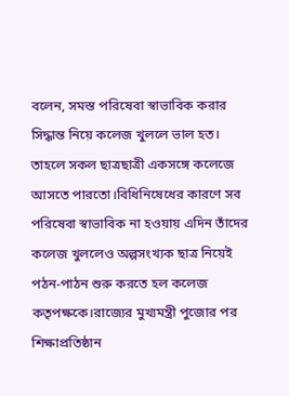বলেন, সমস্ত পরিষেবা স্বাভাবিক করার সিদ্ধান্ত নিয়ে কলেজ খুললে ভাল হত। তাহলে সকল ছাত্রছাত্রী একসঙ্গে কলেজে আসতে পারতো।বিধিনিষেধের কারণে সব পরিষেবা স্বাভাবিক না হওয়ায় এদিন তাঁদের কলেজ খুললেও অল্পসংখ্যক ছাত্র নিয়েই পঠন-পাঠন শুরু করতে হল কলেজ কতৃপক্ষকে।রাজ্যের মুখ্যমন্ত্রী পুজোর পর শিক্ষাপ্রতিষ্ঠান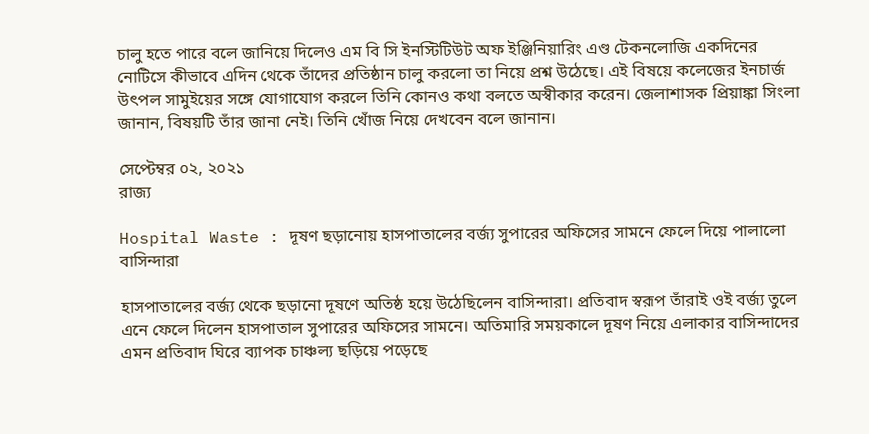চালু হতে পারে বলে জানিয়ে দিলেও এম বি সি ইনস্টিটিউট অফ ইঞ্জিনিয়ারিং এণ্ড টেকনলোজি একদিনের নোটিসে কীভাবে এদিন থেকে তাঁদের প্রতিষ্ঠান চালু করলো তা নিয়ে প্রশ্ন উঠেছে। এই বিষয়ে কলেজের ইনচার্জ উৎপল সামুইয়ের সঙ্গে যোগাযোগ করলে তিনি কোনও কথা বলতে অস্বীকার করেন। জেলাশাসক প্রিয়াঙ্কা সিংলা জানান, বিষয়টি তাঁর জানা নেই। তিনি খোঁজ নিয়ে দেখবেন বলে জানান।

সেপ্টেম্বর ০২, ২০২১
রাজ্য

Hospital Waste : দূষণ ছড়ানোয় হাসপাতালের বর্জ্য সুপারের অফিসের সামনে ফেলে দিয়ে পালালো বাসিন্দারা

হাসপাতালের বর্জ্য থেকে ছড়ানো দূষণে অতিষ্ঠ হয়ে উঠেছিলেন বাসিন্দারা। প্রতিবাদ স্বরূপ তাঁরাই ওই বর্জ্য তুলে এনে ফেলে দিলেন হাসপাতাল সুপারের অফিসের সামনে। অতিমারি সময়কালে দূষণ নিয়ে এলাকার বাসিন্দাদের এমন প্রতিবাদ ঘিরে ব্যাপক চাঞ্চল্য ছড়িয়ে পড়েছে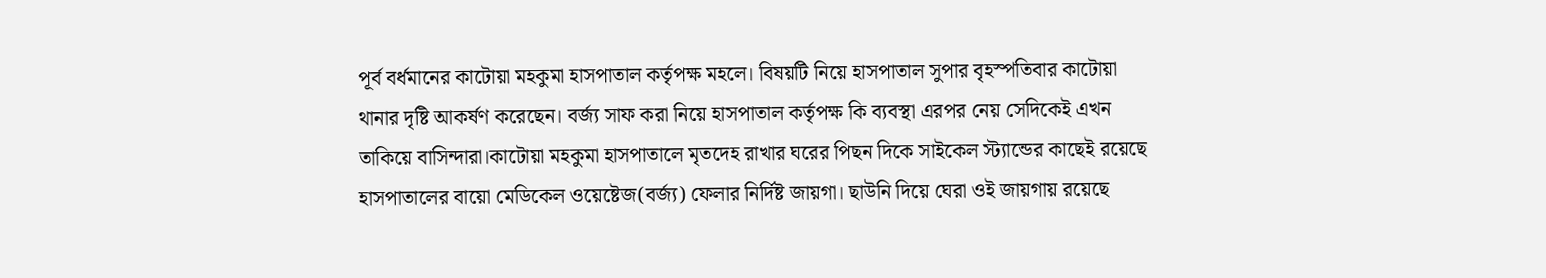পূর্ব বর্ধমানের কাটোয়া মহকুমা হাসপাতাল কর্তৃপক্ষ মহলে। বিষয়টি নিয়ে হাসপাতাল সুপার বৃহস্পতিবার কাটোয়া থানার দৃষ্টি আকর্ষণ করেছেন। বর্জ্য সাফ করা নিয়ে হাসপাতাল কর্তৃপক্ষ কি ব্যবস্থা এরপর নেয় সেদিকেই এখন তাকিয়ে বাসিন্দারা।কাটোয়া মহকুমা হাসপাতালে মৃতদেহ রাখার ঘরের পিছন দিকে সাইকেল স্ট্যান্ডের কাছেই রয়েছে হাসপাতালের বায়ো মেডিকেল ওয়েষ্টেজ(বর্জ্য) ফেলার নির্দিষ্ট জায়গা। ছাউনি দিয়ে ঘেরা ওই জায়গায় রয়েছে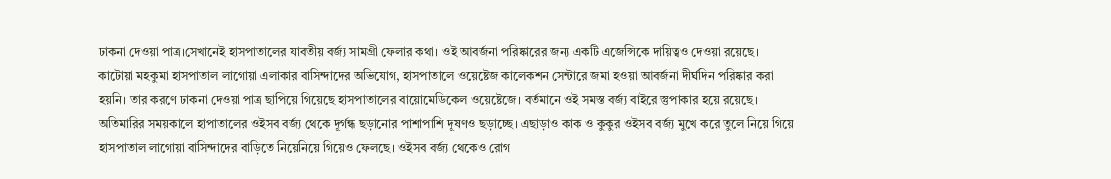ঢাকনা দেওয়া পাত্র।সেখানেই হাসপাতালের যাবতীয় বর্জ্য সামগ্রী ফেলার কথা। ওই আবর্জনা পরিষ্কারের জন্য একটি এজেন্সিকে দায়িত্বও দেওয়া রয়েছে। কাটোয়া মহকুমা হাসপাতাল লাগোয়া এলাকার বাসিন্দাদের অভিযোগ, হাসপাতালে ওয়েষ্টেজ কালেকশন সেন্টারে জমা হওয়া আবর্জনা দীর্ঘদিন পরিষ্কার করা হয়নি। তার করণে ঢাকনা দেওয়া পাত্র ছাপিয়ে গিয়েছে হাসপাতালের বায়োমেডিকেল ওয়েষ্টেজে। বর্তমানে ওই সমস্ত বর্জ্য বাইরে স্তুপাকার হয়ে রয়েছে। অতিমারির সময়কালে হাপাতালের ওইসব বর্জ্য থেকে দূর্গন্ধ ছড়ানোর পাশাপাশি দূষণও ছড়াচ্ছে। এছাড়াও কাক ও কুকুর ওইসব বর্জ্য মুখে করে তুলে নিয়ে গিয়ে হাসপাতাল লাগোয়া বাসিন্দাদের বাড়িতে নিয়েনিয়ে গিয়েও ফেলছে। ওইসব বর্জ্য থেকেও রোগ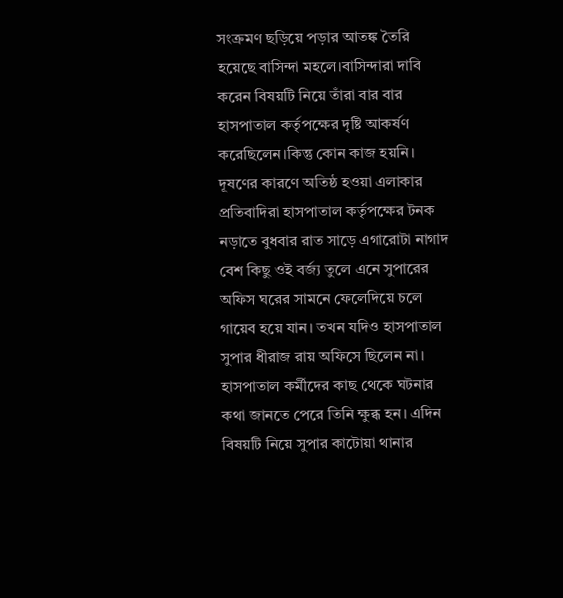সংক্রমণ ছড়িয়ে পড়ার আতঙ্ক তৈরি হয়েছে বাসিন্দা মহলে।বাসিন্দারা দাবি করেন বিষয়টি নিয়ে তাঁরা বার বার হাসপাতাল কর্তৃপক্ষের দৃষ্টি আকর্ষণ করেছিলেন।কিন্তু কোন কাজ হয়নি। দূষণের কারণে অতিষ্ঠ হওয়া এলাকার প্রতিবাদিরা হাসপাতাল কর্তৃপক্ষের টনক নড়াতে বুধবার রাত সাড়ে এগারোটা নাগাদ বেশ কিছু ওই বর্জ্য তুলে এনে সুপারের অফিস ঘরের সামনে ফেলেদিয়ে চলে গায়েব হয়ে যান। তখন যদিও হাসপাতাল সুপার ধীরাজ রায় অফিসে ছিলেন না। হাসপাতাল কর্মীদের কাছ থেকে ঘটনার কথা জানতে পেরে তিনি ক্ষুব্ধ হন। এদিন বিষয়টি নিয়ে সুপার কাটোয়া থানার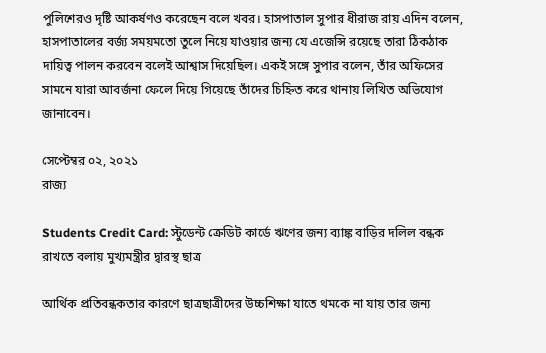পুলিশেরও দৃষ্টি আকর্ষণও করেছেন বলে খবর। হাসপাতাল সুপার ধীরাজ রায় এদিন বলেন, হাসপাতালের বর্জ্য সময়মতো তুলে নিয়ে যাওয়ার জন্য যে এজেন্সি রয়েছে তারা ঠিকঠাক দায়িত্ব পালন করবেন বলেই আশ্বাস দিয়েছিল। একই সঙ্গে সুপার বলেন, তাঁর অফিসের সামনে যারা আবর্জনা ফেলে দিয়ে গিয়েছে তাঁদের চিহ্নিত করে থানায় লিখিত অভিযোগ জানাবেন।

সেপ্টেম্বর ০২, ২০২১
রাজ্য

Students Credit Card: স্টুডেন্ট ক্রেডিট কার্ডে ঋণের জন্য ব্যাঙ্ক বাড়ির দলিল বন্ধক রাখতে বলায় মুখ্যমন্ত্রীর দ্বারস্থ ছাত্র

আর্থিক প্রতিবন্ধকতার কারণে ছাত্রছাত্রীদের উচ্চশিক্ষা যাতে থমকে না যায় তার জন্য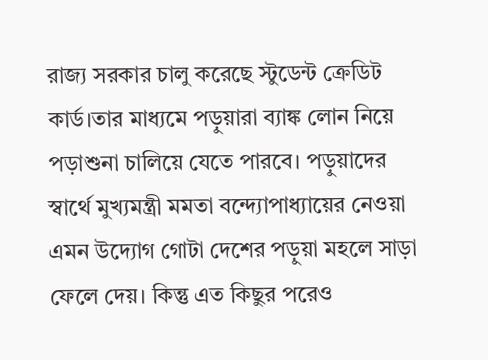রাজ্য সরকার চালু করেছে স্টুডেন্ট ক্রেডিট কার্ড।তার মাধ্যমে পড়ুয়ারা ব্যাঙ্ক লোন নিয়ে পড়াশুনা চালিয়ে যেতে পারবে। পড়ুয়াদের স্বার্থে মুখ্যমন্ত্রী মমতা বন্দ্যোপাধ্যায়ের নেওয়া এমন উদ্যোগ গোটা দেশের পড়ুয়া মহলে সাড়া ফেলে দেয়। কিন্তু এত কিছুর পরেও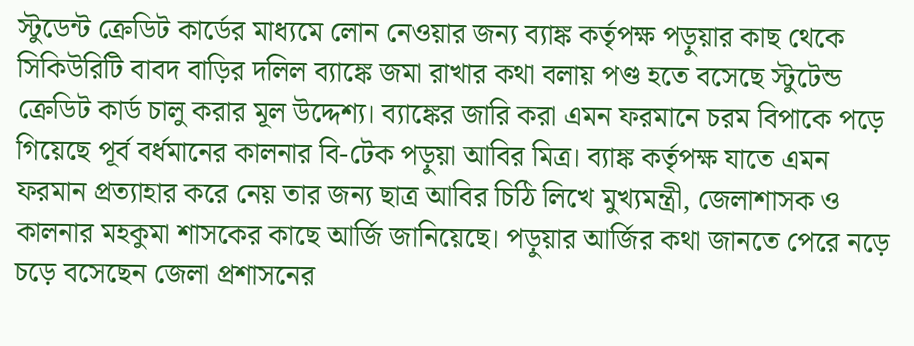স্টুডেন্ট ক্রেডিট কার্ডের মাধ্যমে লোন নেওয়ার জন্য ব্যাঙ্ক কর্তৃপক্ষ পড়ুয়ার কাছ থেকে সিকিউরিটি বাবদ বাড়ির দলিল ব্যাঙ্কে জমা রাখার কথা বলায় পণ্ড হতে বসেছে স্টুটেন্ড ক্রেডিট কার্ড চালু করার মূল উদ্দেশ্য। ব্যাঙ্কের জারি করা এমন ফরমানে চরম বিপাকে পড়ে গিয়েছে পূর্ব বর্ধমানের কালনার বি-টেক পড়ুয়া আবির মিত্র। ব্যাঙ্ক কর্তৃপক্ষ যাতে এমন ফরমান প্রত্যাহার করে নেয় তার জন্য ছাত্র আবির চিঠি লিখে মুখ্যমন্ত্রী, জেলাশাসক ও কালনার মহকুমা শাসকের কাছে আর্জি জানিয়েছে। পড়ুয়ার আর্জির কথা জানতে পেরে নড়ে চড়ে বসেছেন জেলা প্রশাসনের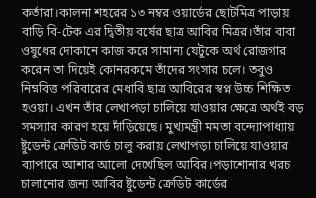কর্তারা।কালনা শহরের ১৩ নম্বর ওয়ার্ডের ছোটমিত্র পাড়ায় বাড়ি বি-টেক এর দ্বিতীয় বর্ষের ছাত্র আবির মিত্রর।তাঁর বাবা ওষুধের দোকানে কাজ করে সামান্য যেটুকে অর্থ রোজগার করেন তা দিয়েই কোনরকমে তাঁদের সংসার চলে। তবুও নিম্নবিত্ত পরিবারের মেধাবি ছাত্র আবিরের স্বপ্ন উচ্চ শিক্ষিত হওয়া। এখন তাঁর লেখাপড়া চালিয়ে যাওয়ার ক্ষেত্রে অর্থই বড় সমস্যার কারণ হয়ে দাঁড়িয়েছে। মুখ্যমন্ত্রী মমতা বন্দ্যোপাধ্যায় ষ্টুডেন্ট ক্রেডিট কার্ড চালু করায় লেখাপড়া চালিয়ে যাওয়ার ব্যাপারে আশার আলো দেখেছিল আবির।পড়াশোনার খরচ চালানোর জন্য আবির ষ্টুডেন্ট ক্রেডিট কার্ডের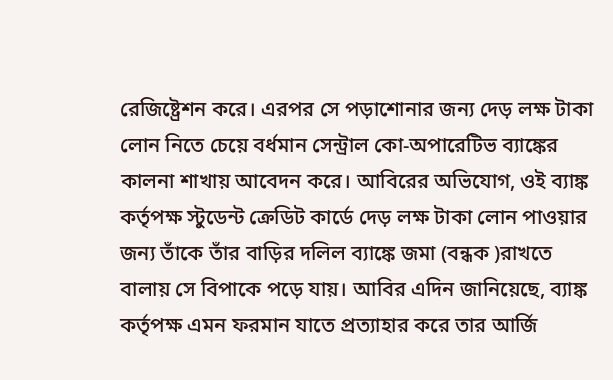রেজিষ্ট্রেশন করে। এরপর সে পড়াশোনার জন্য দেড় লক্ষ টাকা লোন নিতে চেয়ে বর্ধমান সেন্ট্রাল কো-অপারেটিভ ব্যাঙ্কের কালনা শাখায় আবেদন করে। আবিরের অভিযোগ, ওই ব্যাঙ্ক কর্তৃপক্ষ স্টুডেন্ট ক্রেডিট কার্ডে দেড় লক্ষ টাকা লোন পাওয়ার জন্য তাঁকে তাঁর বাড়ির দলিল ব্যাঙ্কে জমা (বন্ধক )রাখতে বালায় সে বিপাকে পড়ে যায়। আবির এদিন জানিয়েছে, ব্যাঙ্ক কর্তৃপক্ষ এমন ফরমান যাতে প্রত্যাহার করে তার আর্জি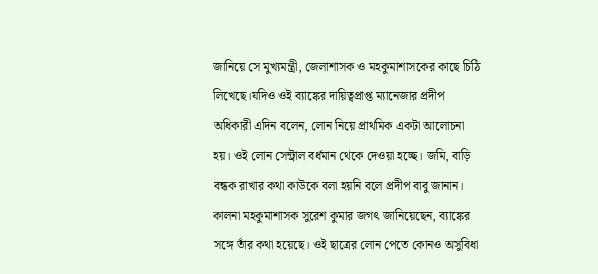জানিয়ে সে মুখ্যমন্ত্রী, জেলাশাসক ও মহকুমাশাসকের কাছে চিঠি লিখেছে।যদিও ওই ব্যাঙ্কের দায়িত্বপ্রাপ্ত ম্যানেজার প্রদীপ অধিকারী এদিন বলেন, লোন নিয়ে প্রাথমিক একটা আলোচনা হয়। ওই লোন সেন্ট্রাল বর্ধমান থেকে দেওয়া হচ্ছে। জমি, বাড়ি বন্ধক রাখার কথা কাউকে বলা হয়নি বলে প্রদীপ বাবু জানান। কালনা মহকুমাশাসক সুরেশ কুমার জগৎ জানিয়েছেন, ব্যাঙ্কের সঙ্গে তাঁর কথা হয়েছে। ওই ছাত্রের লোন পেতে কোনও অসুবিধা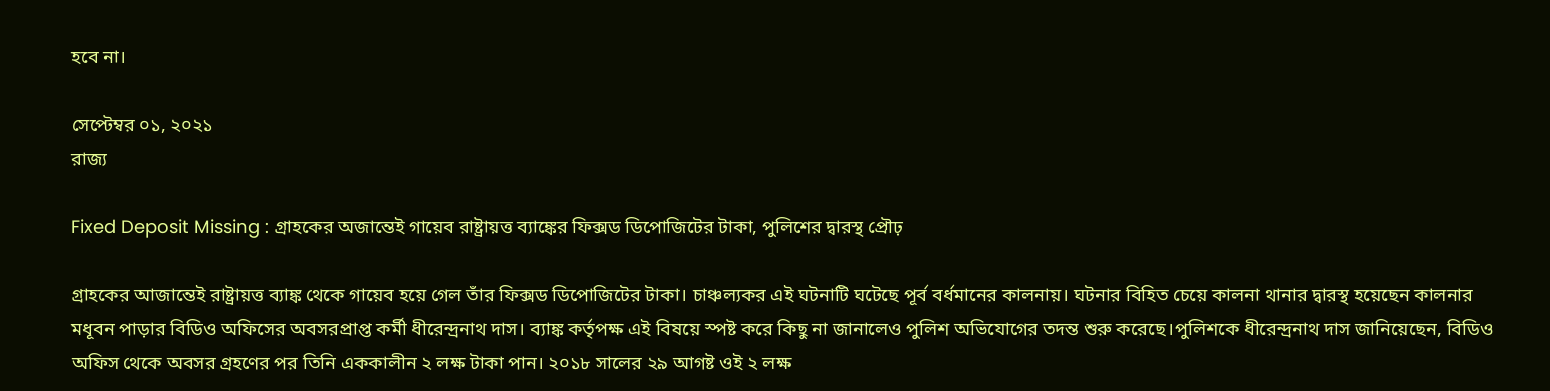হবে না।

সেপ্টেম্বর ০১, ২০২১
রাজ্য

Fixed Deposit Missing : গ্রাহকের অজান্তেই গায়েব রাষ্ট্রায়ত্ত ব্যাঙ্কের ফিক্সড ডিপোজিটের টাকা, পুলিশের দ্বারস্থ প্রৌঢ়

গ্রাহকের আজান্তেই রাষ্ট্রায়ত্ত ব্যাঙ্ক থেকে গায়েব হয়ে গেল তাঁর ফিক্সড ডিপোজিটের টাকা। চাঞ্চল্যকর এই ঘটনাটি ঘটেছে পূর্ব বর্ধমানের কালনায়। ঘটনার বিহিত চেয়ে কালনা থানার দ্বারস্থ হয়েছেন কালনার মধূবন পাড়ার বিডিও অফিসের অবসরপ্রাপ্ত কর্মী ধীরেন্দ্রনাথ দাস। ব্যাঙ্ক কর্তৃপক্ষ এই বিষয়ে স্পষ্ট করে কিছু না জানালেও পুলিশ অভিযোগের তদন্ত শুরু করেছে।পুলিশকে ধীরেন্দ্রনাথ দাস জানিয়েছেন, বিডিও অফিস থেকে অবসর গ্রহণের পর তিনি এককালীন ২ লক্ষ টাকা পান। ২০১৮ সালের ২৯ আগষ্ট ওই ২ লক্ষ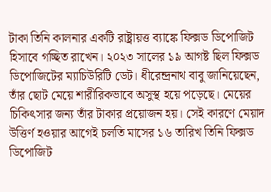টাকা তিনি কালনার একটি রাষ্ট্রায়ত্ত ব্যাঙ্কে ফিক্সড ডিপোজিট হিসাবে গচ্ছিত রাখেন। ২০২৩ সালের ১৯ আগষ্ট ছিল ফিক্সড ডিপোজিটের ম্যাচিউরিটি ডেট। ধীরেন্দ্রনাথ বাবু জানিয়েছেন, তাঁর ছোট মেয়ে শারীরিকভাবে অসুস্থ হয়ে পড়েছে। মেয়ের চিকিৎসার জন্য তাঁর টাকার প্রয়োজন হয়। সেই কারণে মেয়াদ উত্তির্ণ হওয়ার আগেই চলতি মাসের ১৬ তারিখ তিনি ফিক্সড ডিপোজিট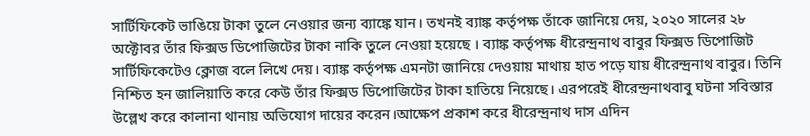সার্টিফিকেট ভাঙিয়ে টাকা তুলে নেওয়ার জন্য ব্যাঙ্কে যান। তখনই ব্যাঙ্ক কর্তৃপক্ষ তাঁকে জানিয়ে দেয়, ২০২০ সালের ২৮ অক্টোবর তাঁর ফিক্সড ডিপোজিটের টাকা নাকি তুলে নেওয়া হয়েছে । ব্যাঙ্ক কর্তৃপক্ষ ধীরেন্দ্রনাথ বাবুর ফিক্সড ডিপোজিট সার্টিফিকেটেও ক্লোজ বলে লিখে দেয়। ব্যাঙ্ক কর্তৃপক্ষ এমনটা জানিয়ে দেওয়ায় মাথায় হাত পড়ে যায় ধীরেন্দ্রনাথ বাবুর। তিনি নিশ্চিত হন জালিয়াতি করে কেউ তাঁর ফিক্সড ডিপোজিটের টাকা হাতিয়ে নিয়েছে। এরপরেই ধীরেন্দ্রনাথবাবু ঘটনা সবিস্তার উল্লেখ করে কালানা থানায় অভিযোগ দায়ের করেন।আক্ষেপ প্রকাশ করে ধীরেন্দ্রনাথ দাস এদিন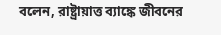বলেন, রাষ্ট্রায়াত্ত ব্যাঙ্কে জীবনের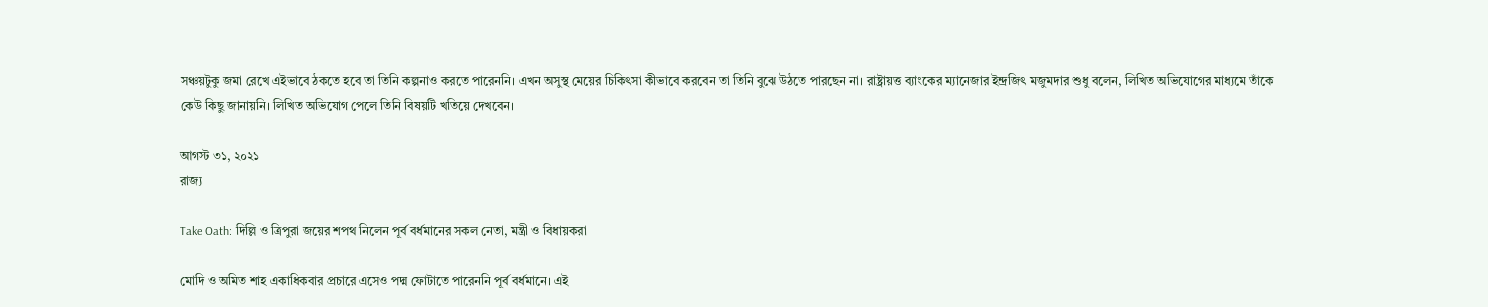সঞ্চয়টুকু জমা রেখে এইভাবে ঠকতে হবে তা তিনি কল্পনাও করতে পারেননি। এখন অসুস্থ মেয়ের চিকিৎসা কীভাবে করবেন তা তিনি বুঝে উঠতে পারছেন না। রাষ্ট্রায়ত্ত ব্যাংকের ম্যানেজার ইন্দ্রজিৎ মজুমদার শুধু বলেন, লিখিত অভিযোগের মাধ্যমে তাঁকে কেউ কিছু জানায়নি। লিখিত অভিযোগ পেলে তিনি বিষয়টি খতিয়ে দেখবেন।

আগস্ট ৩১, ২০২১
রাজ্য

Take Oath: দিল্লি ও ত্রিপুরা জয়ের শপথ নিলেন পূর্ব বর্ধমানের সকল নেতা, মন্ত্রী ও বিধায়করা

মোদি ও অমিত শাহ একাধিকবার প্রচারে এসেও পদ্ম ফোটাতে পারেননি পূর্ব বর্ধমানে। এই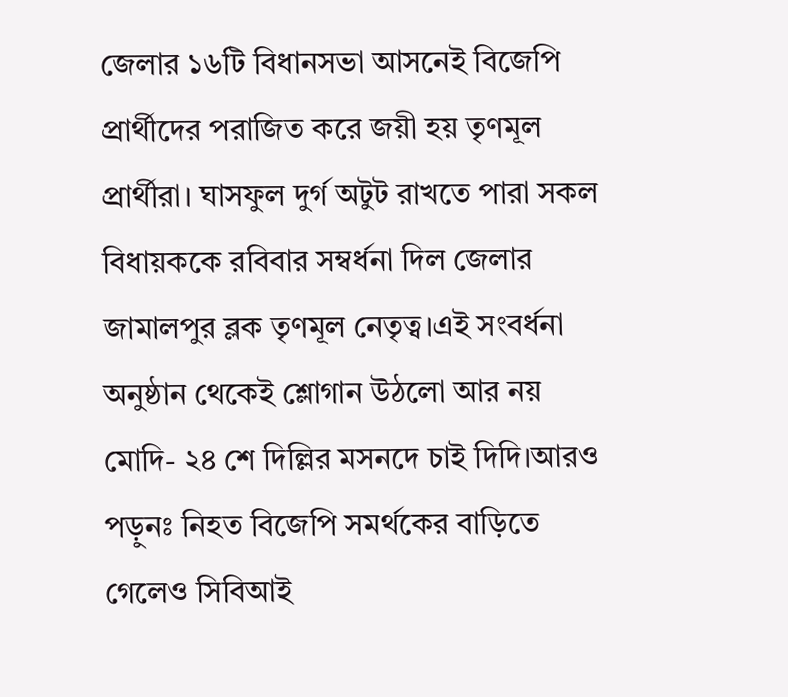জেলার ১৬টি বিধানসভা আসনেই বিজেপি প্রার্থীদের পরাজিত করে জয়ী হয় তৃণমূল প্রার্থীরা। ঘাসফুল দুর্গ অটুট রাখতে পারা সকল বিধায়ককে রবিবার সম্বর্ধনা দিল জেলার জামালপুর ব্লক তৃণমূল নেতৃত্ব।এই সংবর্ধনা অনুষ্ঠান থেকেই শ্লোগান উঠলো আর নয় মোদি- ২৪ শে দিল্লির মসনদে চাই দিদি।আরও পড়ুনঃ নিহত বিজেপি সমর্থকের বাড়িতে গেলেও সিবিআই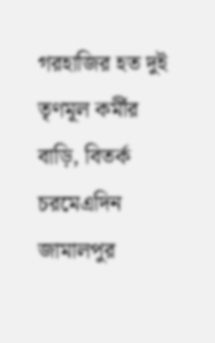গরহাজির হত দুই তৃণমূল কর্মীর বাড়ি, বিতর্ক চরমেএদিন জামালপুর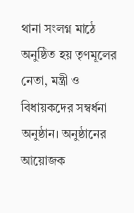থানা সংলগ্ন মাঠে অনুষ্ঠিত হয় তৃণমূলের নেতা, মন্ত্রী ও বিধায়কদের সম্বর্ধনা অনুষ্ঠান। অনুষ্ঠানের আয়োজক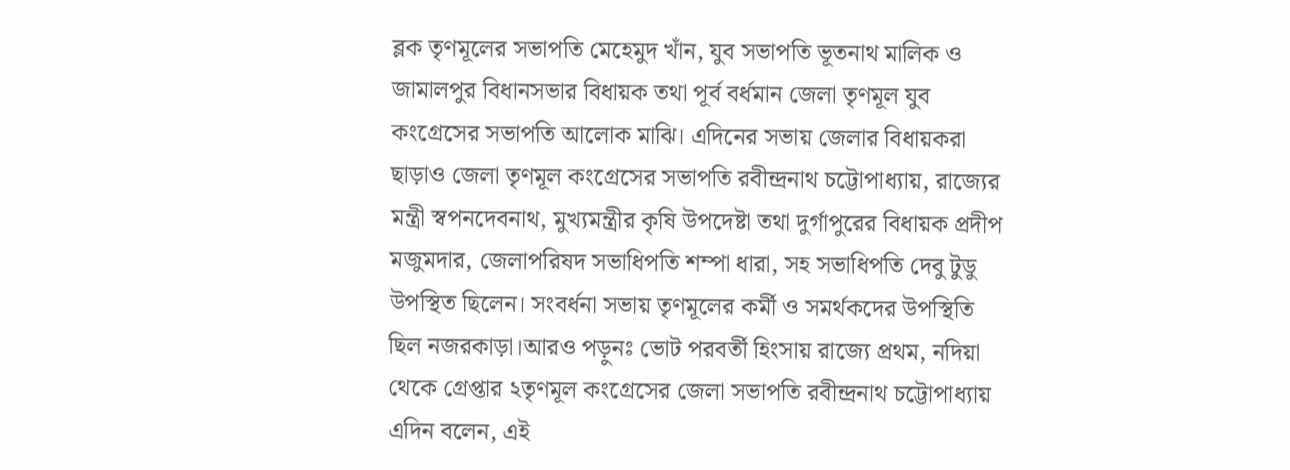ব্লক তৃণমূলের সভাপতি মেহেমুদ খাঁন, যুব সভাপতি ভূতনাথ মালিক ও জামালপুর বিধানসভার বিধায়ক তথা পূর্ব বর্ধমান জেলা তৃণমূল যুব কংগ্রেসের সভাপতি আলোক মাঝি। এদিনের সভায় জেলার বিধায়করা ছাড়াও জেলা তৃণমূল কংগ্রেসের সভাপতি রবীন্দ্রনাথ চট্টোপাধ্যায়, রাজ্যের মন্ত্রী স্বপনদেবনাথ, মুখ্যমন্ত্রীর কৃষি উপদেষ্টা তথা দুর্গাপুরের বিধায়ক প্রদীপ মজুমদার, জেলাপরিষদ সভাধিপতি শম্পা ধারা, সহ সভাধিপতি দেবু টুডু উপস্থিত ছিলেন। সংবর্ধনা সভায় তৃণমূলের কর্মী ও সমর্থকদের উপস্থিতি ছিল নজরকাড়া।আরও পড়ুনঃ ভোট পরবর্তী হিংসায় রাজ্যে প্রথম, নদিয়া থেকে গ্রেপ্তার ২তৃণমূল কংগ্রেসের জেলা সভাপতি রবীন্দ্রনাথ চট্টোপাধ্যায় এদিন বলেন, এই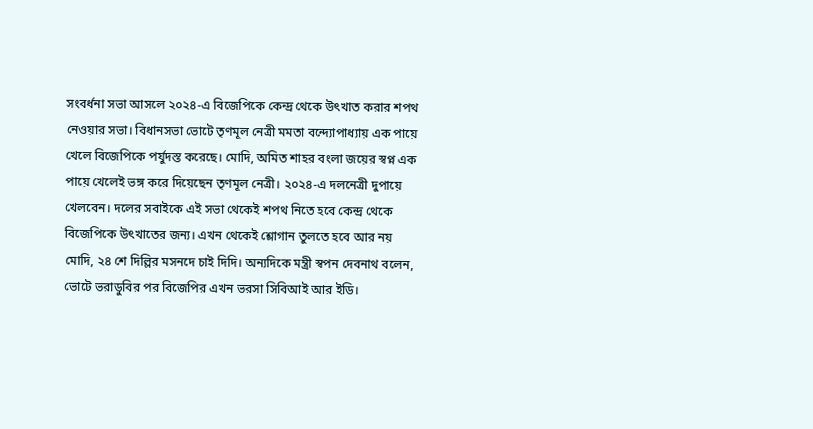সংবর্ধনা সভা আসলে ২০২৪-এ বিজেপিকে কেন্দ্র থেকে উৎখাত করার শপথ নেওয়ার সভা। বিধানসভা ভোটে তৃণমূল নেত্রী মমতা বন্দ্যোপাধ্যায় এক পায়ে খেলে বিজেপিকে পর্যুদস্ত করেছে। মোদি, অমিত শাহর বংলা জয়ের স্বপ্ন এক পায়ে খেলেই ভঙ্গ করে দিয়েছেন তৃণমূল নেত্রী। ২০২৪-এ দলনেত্রী দুপায়ে খেলবেন। দলের সবাইকে এই সভা থেকেই শপথ নিতে হবে কেন্দ্র থেকে বিজেপিকে উৎখাতের জন্য। এখন থেকেই শ্লোগান তুলতে হবে আর নয় মোদি, ২৪ শে দিল্লির মসনদে চাই দিদি। অন্যদিকে মন্ত্রী স্বপন দেবনাথ বলেন, ভোটে ভরাডুবির পর বিজেপির এখন ভরসা সিবিআই আর ইডি।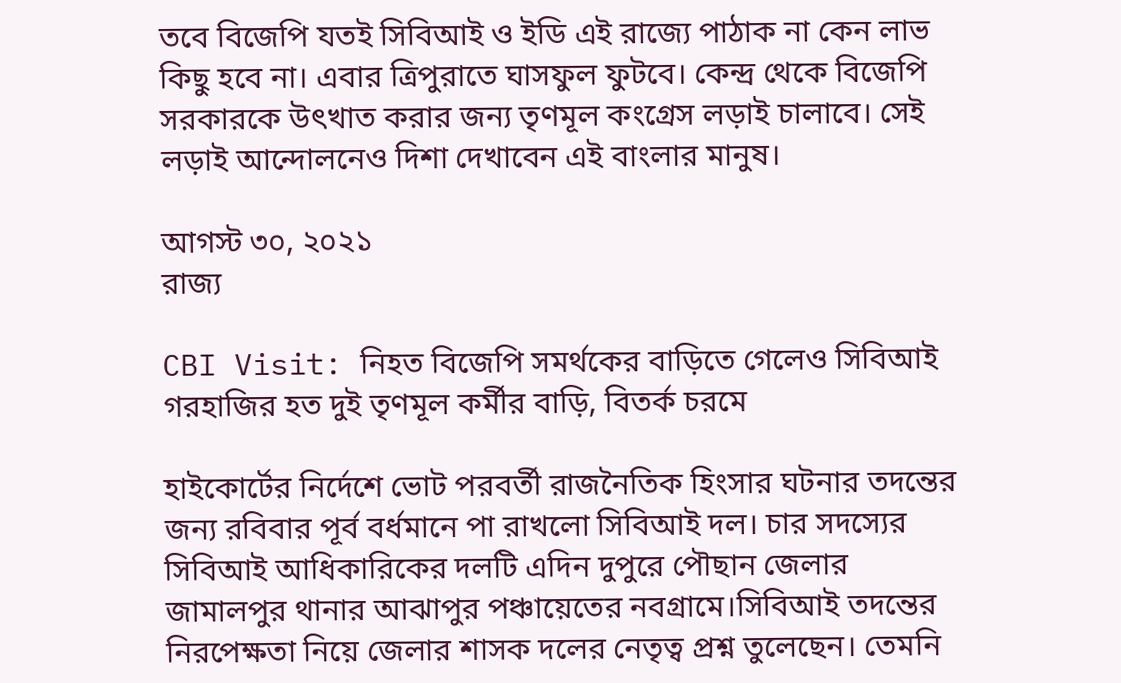তবে বিজেপি যতই সিবিআই ও ইডি এই রাজ্যে পাঠাক না কেন লাভ কিছু হবে না। এবার ত্রিপুরাতে ঘাসফুল ফুটবে। কেন্দ্র থেকে বিজেপি সরকারকে উৎখাত করার জন্য তৃণমূল কংগ্রেস লড়াই চালাবে। সেই লড়াই আন্দোলনেও দিশা দেখাবেন এই বাংলার মানুষ।

আগস্ট ৩০, ২০২১
রাজ্য

CBI Visit: নিহত বিজেপি সমর্থকের বাড়িতে গেলেও সিবিআই গরহাজির হত দুই তৃণমূল কর্মীর বাড়ি, বিতর্ক চরমে

হাইকোর্টের নির্দেশে ভোট পরবর্তী রাজনৈতিক হিংসার ঘটনার তদন্তের জন্য রবিবার পূর্ব বর্ধমানে পা রাখলো সিবিআই দল। চার সদস্যের সিবিআই আধিকারিকের দলটি এদিন দুপুরে পৌছান জেলার জামালপুর থানার আঝাপুর পঞ্চায়েতের নবগ্রামে।সিবিআই তদন্তের নিরপেক্ষতা নিয়ে জেলার শাসক দলের নেতৃত্ব প্রশ্ন তুলেছেন। তেমনি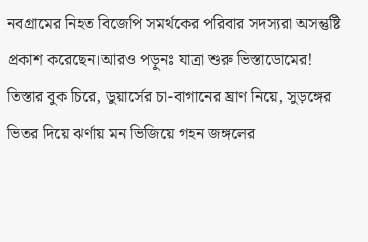নবগ্রামের নিহত বিজেপি সমর্থকের পরিবার সদস্যরা অসন্তুষ্টি প্রকাশ করেছেন।আরও পড়ুনঃ যাত্রা শুরু ভিস্তাডোমের! তিস্তার বুক চিরে, ডুয়ার্সের চা-বাগানের ঘ্রাণ নিয়ে, সুড়ঙ্গের ভিতর দিয়ে ঝর্ণায় মন ভিজিয়ে গহন জঙ্গলের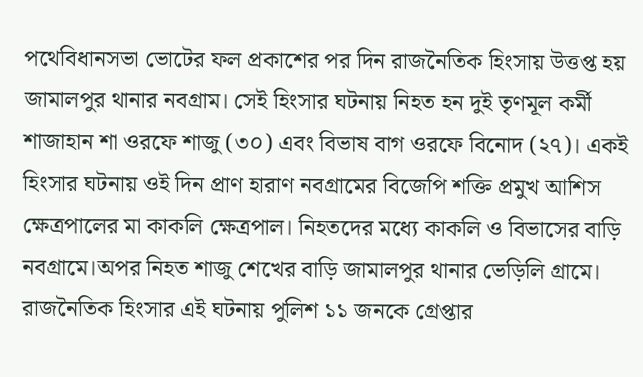পথেবিধানসভা ভোটের ফল প্রকাশের পর দিন রাজনৈতিক হিংসায় উত্তপ্ত হয় জামালপুর থানার নবগ্রাম। সেই হিংসার ঘটনায় নিহত হন দুই তৃণমূল কর্মী শাজাহান শা ওরফে শাজু (৩০) এবং বিভাষ বাগ ওরফে বিনোদ (২৭)। একই হিংসার ঘটনায় ওই দিন প্রাণ হারাণ নবগ্রামের বিজেপি শক্তি প্রমুখ আশিস ক্ষেত্রপালের মা কাকলি ক্ষেত্রপাল। নিহতদের মধ্যে কাকলি ও বিভাসের বাড়ি নবগ্রামে।অপর নিহত শাজু শেখের বাড়ি জামালপুর থানার ভেড়িলি গ্রামে। রাজনৈতিক হিংসার এই ঘটনায় পুলিশ ১১ জনকে গ্রেপ্তার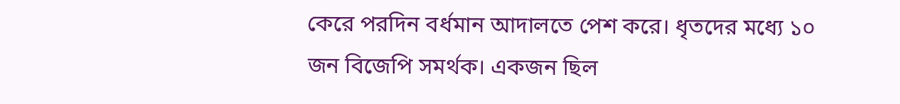কেরে পরদিন বর্ধমান আদালতে পেশ করে। ধৃতদের মধ্যে ১০ জন বিজেপি সমর্থক। একজন ছিল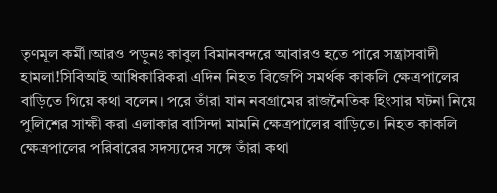তৃণমূল কর্মী।আরও পড়ুনঃ কাবুল বিমানবন্দরে আবারও হতে পারে সন্ত্রাসবাদী হামলা!সিবিআই আধিকারিকরা এদিন নিহত বিজেপি সমর্থক কাকলি ক্ষেত্রপালের বাড়িতে গিয়ে কথা বলেন। পরে তাঁরা যান নবগ্রামের রাজনৈতিক হিংসার ঘটনা নিয়ে পুলিশের সাক্ষী করা এলাকার বাসিন্দা মামনি ক্ষেত্রপালের বাড়িতে। নিহত কাকলি ক্ষেত্রপালের পরিবারের সদস্যদের সঙ্গে তাঁরা কথা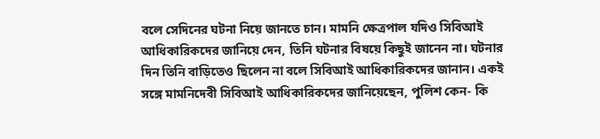বলে সেদিনের ঘটনা নিয়ে জানতে চান। মামনি ক্ষেত্রপাল যদিও সিবিআই আধিকারিকদের জানিয়ে দেন, তিনি ঘটনার বিষয়ে কিছুই জানেন না। ঘটনার দিন তিনি বাড়িতেও ছিলেন না বলে সিবিআই আধিকারিকদের জানান। একই সঙ্গে মামনিদেবী সিবিআই আধিকারিকদের জানিয়েছেন, পুলিশ কেন- কি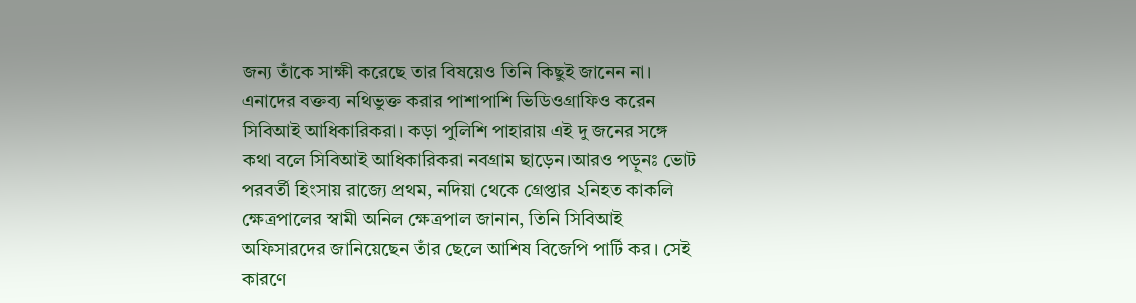জন্য তাঁকে সাক্ষী করেছে তার বিষয়েও তিনি কিছুই জানেন না। এনাদের বক্তব্য নথিভুক্ত করার পাশাপাশি ভিডিওগ্রাফিও করেন সিবিআই আধিকারিকরা। কড়া পুলিশি পাহারায় এই দু জনের সঙ্গে কথা বলে সিবিআই আধিকারিকরা নবগ্রাম ছাড়েন।আরও পড়ুনঃ ভোট পরবর্তী হিংসায় রাজ্যে প্রথম, নদিয়া থেকে গ্রেপ্তার ২নিহত কাকলি ক্ষেত্রপালের স্বামী অনিল ক্ষেত্রপাল জানান, তিনি সিবিআই অফিসারদের জানিয়েছেন তাঁর ছেলে আশিষ বিজেপি পার্টি কর। সেই কারণে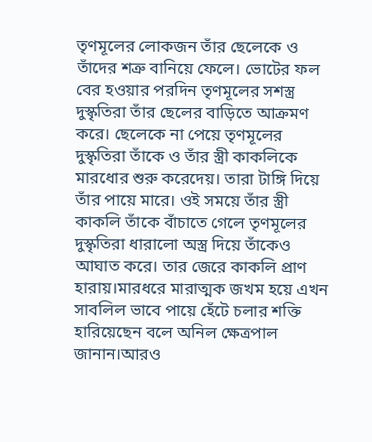তৃণমূলের লোকজন তাঁর ছেলেকে ও তাঁদের শত্রু বানিয়ে ফেলে। ভোটের ফল বের হওয়ার পরদিন তৃণমূলের সশস্ত্র দুস্কৃতিরা তাঁর ছেলের বাড়িতে আক্রমণ করে। ছেলেকে না পেয়ে তৃণমূলের দুস্কৃতিরা তাঁকে ও তাঁর স্ত্রী কাকলিকে মারধোর শুরু করেদেয়। তারা টাঙ্গি দিয়ে তাঁর পায়ে মারে। ওই সময়ে তাঁর স্ত্রী কাকলি তাঁকে বাঁচাতে গেলে তৃণমূলের দুস্কৃতিরা ধারালো অস্ত্র দিয়ে তাঁকেও আঘাত করে। তার জেরে কাকলি প্রাণ হারায়।মারধরে মারাত্মক জখম হয়ে এখন সাবলিল ভাবে পায়ে হেঁটে চলার শক্তি হারিয়েছেন বলে অনিল ক্ষেত্রপাল জানান।আরও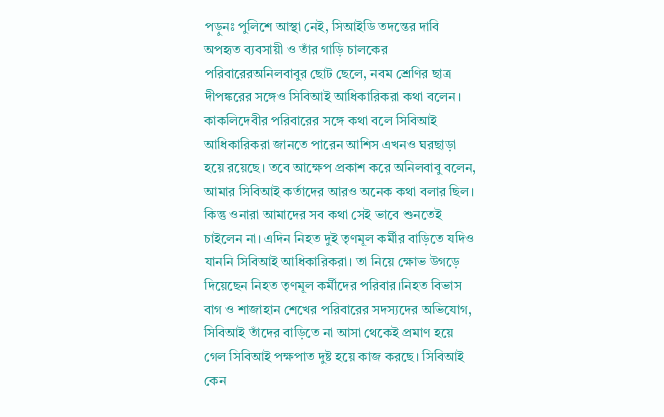পড়ুনঃ পুলিশে আস্থা নেই, সিআইডি তদন্তের দাবি অপহৃত ব্যবসায়ী ও তাঁর গাড়ি চালকের পরিবারেরঅনিলবাবুর ছোট ছেলে, নবম শ্রেণির ছাত্র দীপঙ্করের সঙ্গেও সিবিআই আধিকারিকরা কথা বলেন। কাকলিদেবীর পরিবারের সঙ্গে কথা বলে সিবিআই আধিকারিকরা জানতে পারেন আশিস এখনও ঘরছাড়া হয়ে রয়েছে। তবে আক্ষেপ প্রকাশ করে অনিলবাবু বলেন, আমার সিবিআই কর্তাদের আরও অনেক কথা বলার ছিল। কিন্তু ওনারা আমাদের সব কথা সেই ভাবে শুনতেই চাইলেন না। এদিন নিহত দুই তৃণমূল কর্মীর বাড়িতে যদিও যাননি সিবিআই আধিকারিকরা। তা নিয়ে ক্ষোভ উগড়ে দিয়েছেন নিহত তৃণমূল কর্মীদের পরিবার।নিহত বিভাস বাগ ও শাজাহান শেখের পরিবারের সদস্যদের অভিযোগ, সিবিআই তাঁদের বাড়িতে না আসা থেকেই প্রমাণ হয়ে গেল সিবিআই পক্ষপাত দুষ্ট হয়ে কাজ করছে। সিবিআই কেন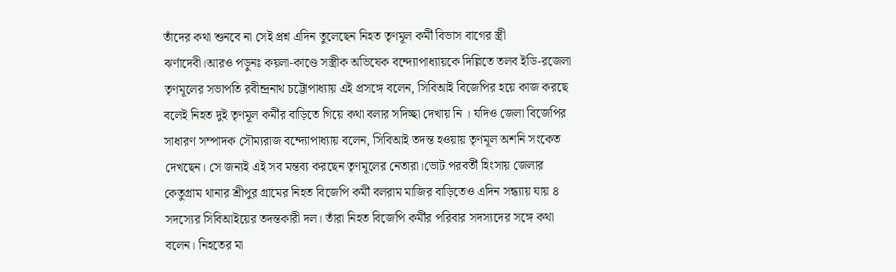তাঁদের কথা শুনবে না সেই প্রশ্ন এদিন তুলেছেন নিহত তৃণমূল কর্মী বিভাস বাগের স্ত্রী ঝর্ণাদেবী।আরও পড়ুনঃ কয়লা-কাণ্ডে সস্ত্রীক অভিষেক বন্দ্যোপাধ্যায়কে দিল্লিতে তলব ইডি-রজেলা তৃণমূলের সভাপতি রবীন্দ্রনাথ চট্টোপাধ্যায় এই প্রসঙ্গে বলেন, সিবিআই বিজেপির হয়ে কাজ করছে বলেই নিহত দুই তৃণমূল কর্মীর বাড়িতে গিয়ে কথা বলার সদিচ্ছা দেখায় নি । যদিও জেলা বিজেপির সাধারণ সম্পাদক সৌম্যরাজ বন্দ্যোপাধ্যায় বলেন, সিবিআই তদন্ত হওয়ায় তৃণমূল অশনি সংকেত দেখছেন। সে জন্যই এই সব মন্তব্য করছেন তৃণমূলের নেতারা।ভোট পরবর্তী হিংসায় জেলার কেতুগ্রাম থানার শ্রীপুর গ্রামের নিহত বিজেপি কর্মী বলরাম মাজির বাড়িতেও এদিন সন্ধ্যায় যায় ৪ সদস্যের সিবিআইয়ের তদন্তকারী দল। তাঁরা নিহত বিজেপি কর্মীর পরিবার সদস্যদের সঙ্গে কথা বলেন। নিহতের মা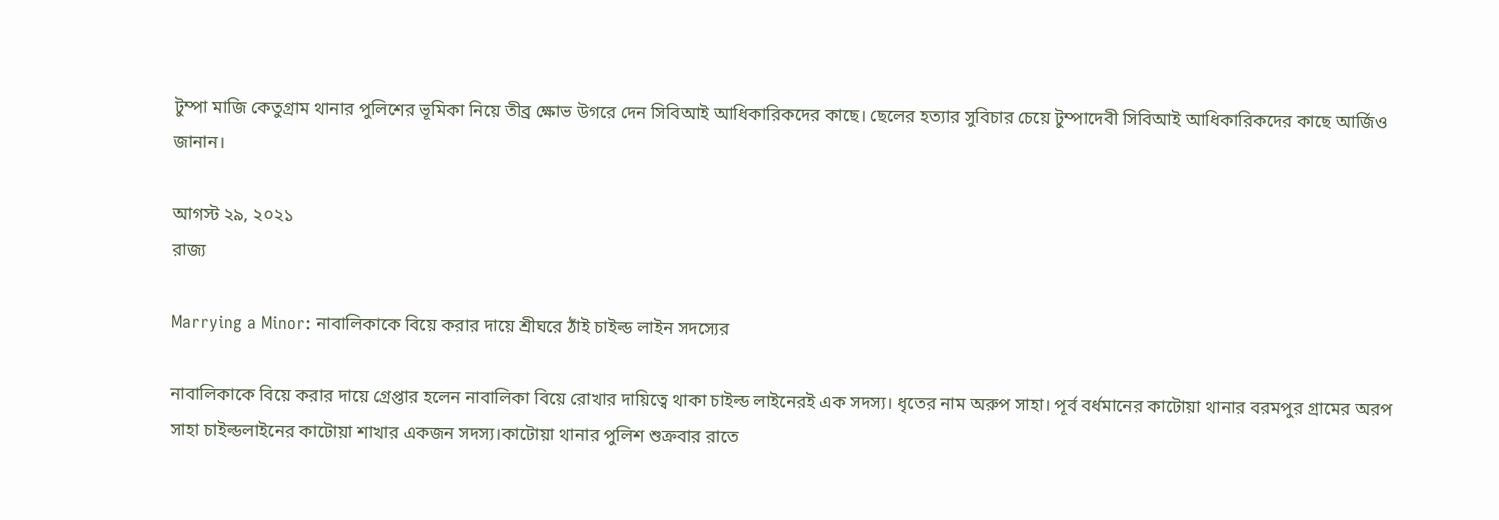টুম্পা মাজি কেতুগ্রাম থানার পুলিশের ভূমিকা নিয়ে তীব্র ক্ষোভ উগরে দেন সিবিআই আধিকারিকদের কাছে। ছেলের হত্যার সুবিচার চেয়ে টুম্পাদেবী সিবিআই আধিকারিকদের কাছে আর্জিও জানান।

আগস্ট ২৯, ২০২১
রাজ্য

Marrying a Minor: নাবালিকাকে বিয়ে করার দায়ে শ্রীঘরে ঠাঁই চাইল্ড লাইন সদস্যের

নাবালিকাকে বিয়ে করার দায়ে গ্রেপ্তার হলেন নাবালিকা বিয়ে রোখার দায়িত্বে থাকা চাইল্ড লাইনেরই এক সদস্য। ধৃতের নাম অরুপ সাহা। পূর্ব বর্ধমানের কাটোয়া থানার বরমপুর গ্রামের অরপ সাহা চাইল্ডলাইনের কাটোয়া শাখার একজন সদস্য।কাটোয়া থানার পুলিশ শুক্রবার রাতে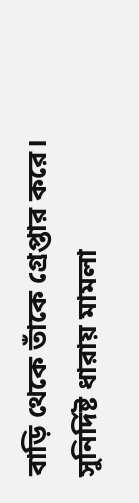বাড়ি থেকে তাঁকে গ্রেপ্তার করে। সুনির্দিষ্ট ধারায় মামলা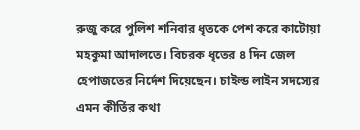রুজু করে পুলিশ শনিবার ধৃতকে পেশ করে কাটোয়া মহকুমা আদালতে। বিচরক ধৃতের ৪ দিন জেল হেপাজতের নির্দেশ দিয়েছেন। চাইল্ড লাইন সদস্যের এমন কীর্তির কথা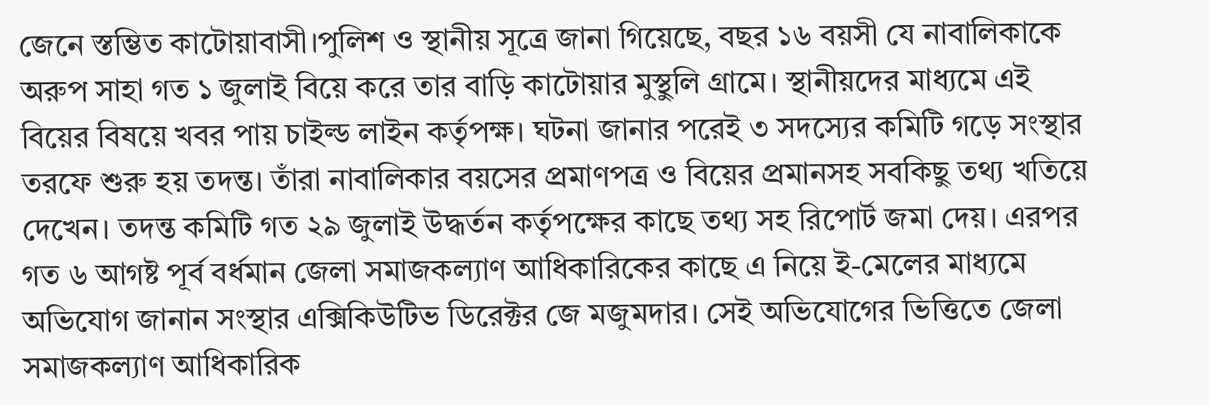জেনে স্তম্ভিত কাটোয়াবাসী।পুলিশ ও স্থানীয় সূত্রে জানা গিয়েছে, বছর ১৬ বয়সী যে নাবালিকাকে অরুপ সাহা গত ১ জুলাই বিয়ে করে তার বাড়ি কাটোয়ার মুস্থুলি গ্রামে। স্থানীয়দের মাধ্যমে এই বিয়ের বিষয়ে খবর পায় চাইল্ড লাইন কর্তৃপক্ষ। ঘটনা জানার পরেই ৩ সদস্যের কমিটি গড়ে সংস্থার তরফে শুরু হয় তদন্ত। তাঁরা নাবালিকার বয়সের প্রমাণপত্র ও বিয়ের প্রমানসহ সবকিছু তথ্য খতিয়ে দেখেন। তদন্ত কমিটি গত ২৯ জুলাই উদ্ধর্তন কর্তৃপক্ষের কাছে তথ্য সহ রিপোর্ট জমা দেয়। এরপর গত ৬ আগষ্ট পূর্ব বর্ধমান জেলা সমাজকল্যাণ আধিকারিকের কাছে এ নিয়ে ই-মেলের মাধ্যমে অভিযোগ জানান সংস্থার এক্সিকিউটিভ ডিরেক্টর জে মজুমদার। সেই অভিযোগের ভিত্তিতে জেলা সমাজকল্যাণ আধিকারিক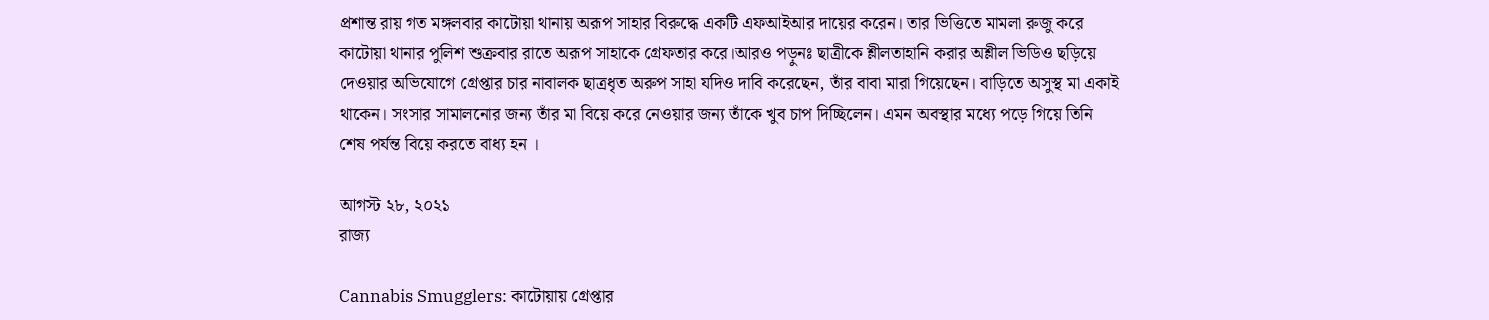প্রশান্ত রায় গত মঙ্গলবার কাটোয়া থানায় অরূপ সাহার বিরুদ্ধে একটি এফআইআর দায়ের করেন। তার ভিত্তিতে মামলা রুজু করে কাটোয়া থানার পুলিশ শুক্রবার রাতে অরূপ সাহাকে গ্রেফতার করে।আরও পড়ুনঃ ছাত্রীকে শ্লীলতাহানি করার অশ্লীল ভিডিও ছড়িয়ে দেওয়ার অভিযোগে গ্রেপ্তার চার নাবালক ছাত্রধৃত অরুপ সাহা যদিও দাবি করেছেন, তাঁর বাবা মারা গিয়েছেন। বাড়িতে অসুস্থ মা একাই থাকেন। সংসার সামালনোর জন্য তাঁর মা বিয়ে করে নেওয়ার জন্য তাঁকে খুব চাপ দিচ্ছিলেন। এমন অবস্থার মধ্যে পড়ে গিয়ে তিনি শেষ পর্যন্ত বিয়ে করতে বাধ্য হন ।

আগস্ট ২৮, ২০২১
রাজ্য

Cannabis Smugglers: কাটোয়ায় গ্রেপ্তার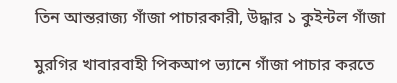তিন আন্তরাজ্য গাঁজা পাচারকারী, উদ্ধার ১ কুইন্টল গাঁজা

মুরগির খাবারবাহী পিকআপ ভ্যানে গাঁজা পাচার করতে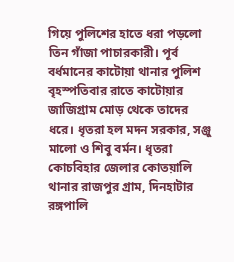গিয়ে পুলিশের হাতে ধরা পড়লো তিন গাঁজা পাচারকারী। পূর্ব বর্ধমানের কাটোয়া থানার পুলিশ বৃহস্পতিবার রাতে কাটোয়ার জাজিগ্রাম মোড় থেকে তাদের ধরে। ধৃতরা হল মদন সরকার, সঞ্জু মালো ও শিবু বর্মন। ধৃতরা কোচবিহার জেলার কোতয়ালি থানার রাজপুর গ্রাম, দিনহাটার রঙ্গপালি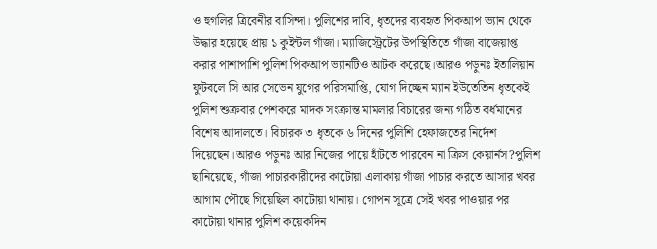ও হুগলির ত্রিবেনীর বাসিন্দা। পুলিশের দাবি, ধৃতদের ব্যবহৃত পিকআপ ভ্যান থেকে উদ্ধার হয়েছে প্রায় ১ কুইন্টল গাঁজা। ম্যাজিস্ট্রেটের উপস্থিতিতে গাঁজা বাজেয়াপ্ত করার পাশাপাশি পুলিশ পিকআপ ভ্যানটিও আটক করেছে।আরও পড়ুনঃ ইতালিয়ান ফুটবলে সি আর সেভেন যুগের পরিসমাপ্তি, যোগ দিচ্ছেন ম্যান ইউতেতিন ধৃতকেই পুলিশ শুক্রবার পেশকরে মাদক সংক্রান্ত মামলার বিচারের জন্য গঠিত বর্ধমানের বিশেষ আদালতে। বিচারক ৩ ধৃতকে ৬ দিনের পুলিশি হেফাজতের নির্দেশ দিয়েছেন।আরও পড়ুনঃ আর নিজের পায়ে হাঁটতে পারবেন না ক্রিস কেয়ার্নস?পুলিশ ছানিয়েছে, গাঁজা পাচারকারীদের কাটোয়া এলাকায় গাঁজা পাচার করতে আসার খবর আগাম পৌছে গিয়েছিল কাটোয়া থানায়। গোপন সূত্রে সেই খবর পাওয়ার পর কাটোয়া থানার পুলিশ কয়েকদিন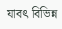যাবৎ বিভিন্ন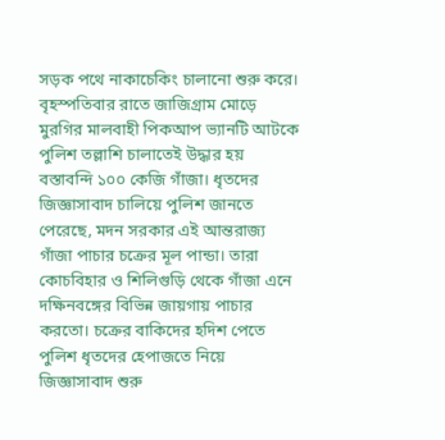সড়ক পথে নাকাচেকিং চালানো শুরু করে। বৃহস্পতিবার রাতে জাজিগ্রাম মোড়ে মুরগির মালবাহী পিকআপ ভ্যানটি আটকে পুলিশ তল্লাশি চালাতেই উদ্ধার হয় বস্তাবন্দি ১০০ কেজি গাঁজা। ধৃতদের জিজ্ঞাসাবাদ চালিয়ে পুলিশ জানতে পেরেছে, মদন সরকার এই আন্তরাজ্য গাঁজা পাচার চক্রের মূল পান্ডা। তারা কোচবিহার ও শিলিগুড়ি থেকে গাঁজা এনে দক্ষিনবঙ্গের বিভিন্ন জায়গায় পাচার করতো। চক্রের বাকিদের হদিশ পেতে পুলিশ ধৃতদের হেপাজতে নিয়ে জিজ্ঞাসাবাদ শুরু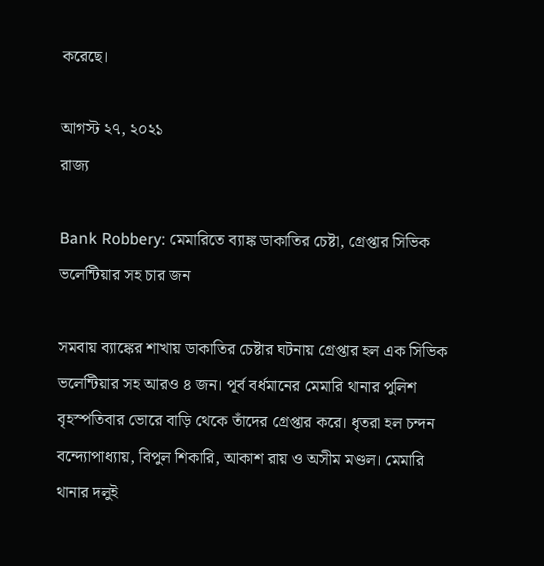করেছে।

আগস্ট ২৭, ২০২১
রাজ্য

Bank Robbery: মেমারিতে ব্যাঙ্ক ডাকাতির চেষ্টা, গ্রেপ্তার সিভিক ভলেন্টিয়ার সহ চার জন

সমবায় ব্যাঙ্কের শাখায় ডাকাতির চেষ্টার ঘটনায় গ্রেপ্তার হল এক সিভিক ভলেন্টিয়ার সহ আরও ৪ জন। পূর্ব বর্ধমানের মেমারি থানার পুলিশ বৃহস্পতিবার ভোরে বাড়ি থেকে তাঁদের গ্রেপ্তার করে। ধৃতরা হল চন্দন বন্দ্যোপাধ্যায়, বিপুল শিকারি, আকাশ রায় ও অসীম মণ্ডল। মেমারি থানার দলুই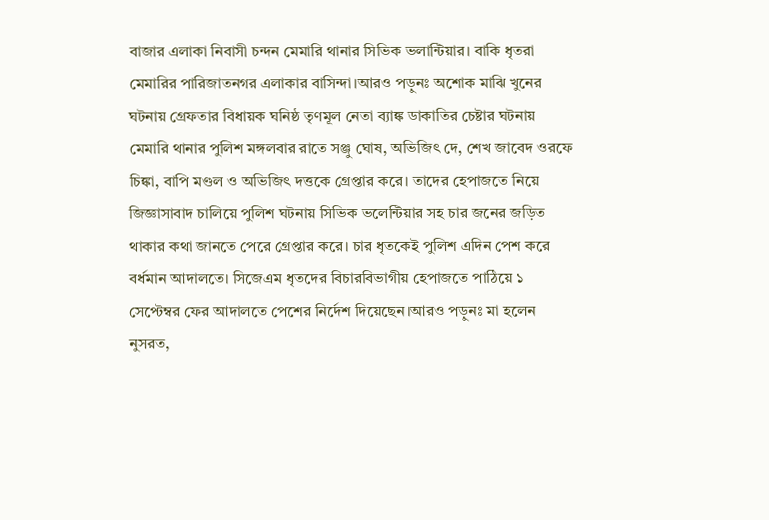বাজার এলাকা নিবাসী চন্দন মেমারি থানার সিভিক ভলান্টিয়ার। বাকি ধৃতরা মেমারির পারিজাতনগর এলাকার বাসিন্দা।আরও পড়ুনঃ অশোক মাঝি খুনের ঘটনায় গ্রেফতার বিধায়ক ঘনিষ্ঠ তৃণমূল নেতা ব্যাঙ্ক ডাকাতির চেষ্টার ঘটনায় মেমারি থানার পুলিশ মঙ্গলবার রাতে সঞ্জু ঘোষ, অভিজিৎ দে, শেখ জাবেদ ওরফে চিঙ্কা, বাপি মণ্ডল ও অভিজিৎ দত্তকে গ্রেপ্তার করে। তাদের হেপাজতে নিয়ে জিজ্ঞাসাবাদ চালিয়ে পুলিশ ঘটনায় সিভিক ভলেন্টিয়ার সহ চার জনের জড়িত থাকার কথা জানতে পেরে গ্রেপ্তার করে। চার ধৃতকেই পুলিশ এদিন পেশ করে বর্ধমান আদালতে। সিজেএম ধৃতদের বিচারবিভাগীয় হেপাজতে পাঠিয়ে ১ সেপ্টেম্বর ফের আদালতে পেশের নির্দেশ দিয়েছেন।আরও পড়ুনঃ মা হলেন নুসরত,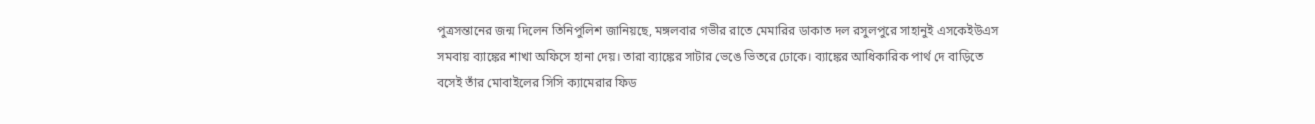পুত্রসন্তানের জন্ম দিলেন তিনিপুলিশ জানিয়ছে, মঙ্গলবার গভীর রাতে মেমারির ডাকাত দল রসুলপুরে সাহানুই এসকেইউএস সমবায় ব্যাঙ্কের শাখা অফিসে হানা দেয়। তারা ব্যাঙ্কের সাটার ভেঙে ভিতরে ঢোকে। ব্যাঙ্কের আধিকারিক পার্থ দে বাড়িতে বসেই তাঁর মোবাইলের সিসি ক্যামেরার ফিড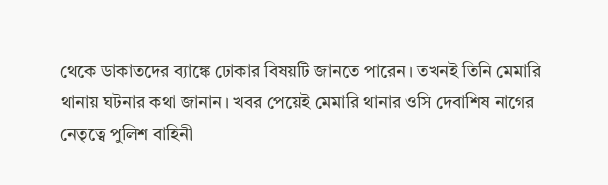থেকে ডাকাতদের ব্যাঙ্কে ঢোকার বিষয়টি জানতে পারেন। তখনই তিনি মেমারি থানায় ঘটনার কথা জানান। খবর পেয়েই মেমারি থানার ওসি দেবাশিষ নাগের নেতৃত্বে পুলিশ বাহিনী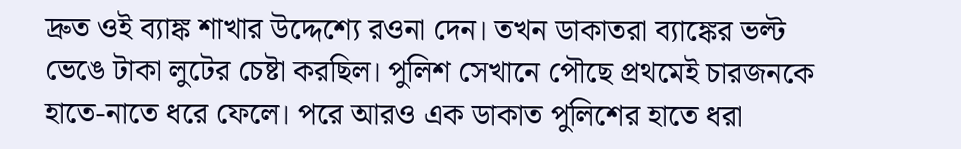দ্রুত ওই ব্যাঙ্ক শাখার উদ্দেশ্যে রওনা দেন। তখন ডাকাতরা ব্যাঙ্কের ভল্ট ভেঙে টাকা লুটের চেষ্টা করছিল। পুলিশ সেখানে পৌছে প্রথমেই চারজনকে হাতে-নাতে ধরে ফেলে। পরে আরও এক ডাকাত পুলিশের হাতে ধরা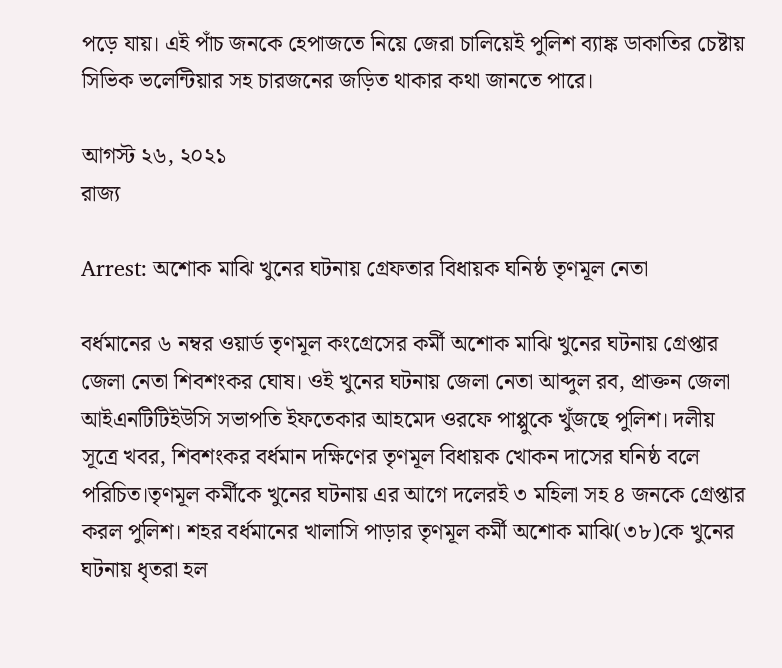পড়ে যায়। এই পাঁচ জনকে হেপাজতে নিয়ে জেরা চালিয়েই পুলিশ ব্যাঙ্ক ডাকাতির চেষ্টায় সিভিক ভলেন্টিয়ার সহ চারজনের জড়িত থাকার কথা জানতে পারে।

আগস্ট ২৬, ২০২১
রাজ্য

Arrest: অশোক মাঝি খুনের ঘটনায় গ্রেফতার বিধায়ক ঘনিষ্ঠ তৃণমূল নেতা

বর্ধমানের ৬ নম্বর ওয়ার্ড তৃণমূল কংগ্রেসের কর্মী অশোক মাঝি খুনের ঘটনায় গ্রেপ্তার জেলা নেতা শিবশংকর ঘোষ। ওই খুনের ঘটনায় জেলা নেতা আব্দুল রব, প্রাক্তন জেলা আইএনটিটিইউসি সভাপতি ইফতেকার আহমেদ ওরফে পাপ্পুকে খুঁজছে পুলিশ। দলীয় সূত্রে খবর, শিবশংকর বর্ধমান দক্ষিণের তৃণমূল বিধায়ক খোকন দাসের ঘনিষ্ঠ বলে পরিচিত।তৃণমূল কর্মীকে খুনের ঘটনায় এর আগে দলেরই ৩ মহিলা সহ ৪ জনকে গ্রেপ্তার করল পুলিশ। শহর বর্ধমানের খালাসি পাড়ার তৃণমূল কর্মী অশোক মাঝি(৩৮)কে খুনের ঘটনায় ধৃতরা হল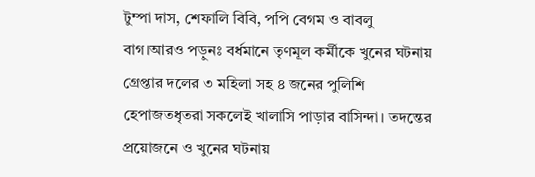টুম্পা দাস, শেফালি বিবি, পপি বেগম ও বাবলু বাগ।আরও পড়ুনঃ বর্ধমানে তৃণমূল কর্মীকে খুনের ঘটনায় গ্রেপ্তার দলের ৩ মহিলা সহ ৪ জনের পুলিশি হেপাজতধৃতরা সকলেই খালাসি পাড়ার বাসিন্দা। তদন্তের প্রয়োজনে ও খুনের ঘটনায়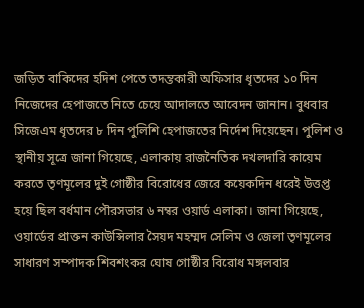জড়িত বাকিদের হদিশ পেতে তদন্তকারী অফিসার ধৃতদের ১০ দিন নিজেদের হেপাজতে নিতে চেয়ে আদালতে আবেদন জানান। বুধবার সিজেএম ধৃতদের ৮ দিন পুলিশি হেপাজতের নির্দেশ দিয়েছেন। পুলিশ ও স্থানীয় সূত্রে জানা গিয়েছে, এলাকায় রাজনৈতিক দখলদারি কায়েম করতে তৃণমূলের দুই গোষ্ঠীর বিরোধের জেরে কয়েকদিন ধরেই উত্তপ্ত হয়ে ছিল বর্ধমান পৌরসভার ৬ নম্বর ওয়ার্ড এলাকা। জানা গিয়েছে, ওয়ার্ডের প্রাক্তন কাউন্সিলার সৈয়দ মহম্মদ সেলিম ও জেলা তৃণমূলের সাধারণ সম্পাদক শিবশংকর ঘোষ গোষ্ঠীর বিরোধ মঙ্গলবার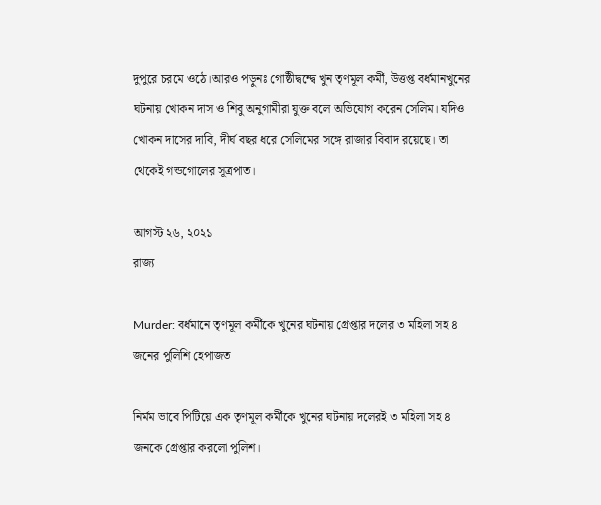দুপুরে চরমে ওঠে।আরও পড়ুনঃ গোষ্ঠীদ্বন্দ্বে খুন তৃণমূল কর্মী, উত্তপ্ত বর্ধমানখুনের ঘটনায় খোকন দাস ও শিবু অনুগামীরা যুক্ত বলে অভিযোগ করেন সেলিম। যদিও খোকন দাসের দাবি, দীর্ঘ বছর ধরে সেলিমের সঙ্গে রাজার বিবাদ রয়েছে। তা থেকেই গন্ডগোলের সূত্রপাত।

আগস্ট ২৬, ২০২১
রাজ্য

Murder: বর্ধমানে তৃণমূল কর্মীকে খুনের ঘটনায় গ্রেপ্তার দলের ৩ মহিলা সহ ৪ জনের পুলিশি হেপাজত

নির্মম ভাবে পিটিয়ে এক তৃণমূল কর্মীকে খুনের ঘটনায় দলেরই ৩ মহিলা সহ ৪ জনকে গ্রেপ্তার করলো পুলিশ।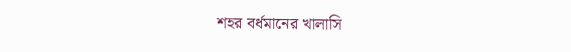শহর বর্ধমানের খালাসি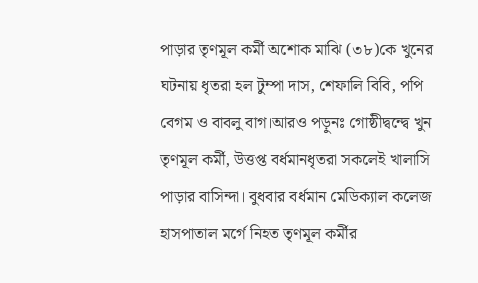পাড়ার তৃণমূল কর্মী অশোক মাঝি (৩৮)কে খুনের ঘটনায় ধৃতরা হল টুম্পা দাস, শেফালি বিবি, পপি বেগম ও বাবলু বাগ।আরও পড়ুনঃ গোষ্ঠীদ্বন্দ্বে খুন তৃণমূল কর্মী, উত্তপ্ত বর্ধমানধৃতরা সকলেই খালাসি পাড়ার বাসিন্দা। বুধবার বর্ধমান মেডিক্যাল কলেজ হাসপাতাল মর্গে নিহত তৃণমূল কর্মীর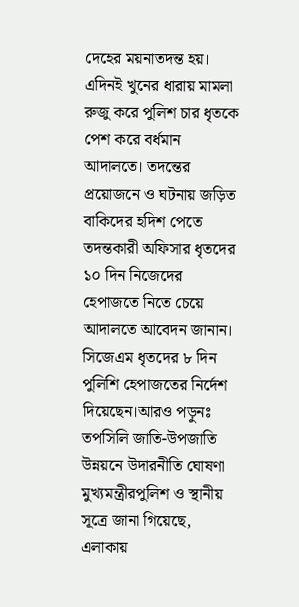দেহের ময়নাতদন্ত হয়। এদিনই খুনের ধারায় মামলা রুজু করে পুলিশ চার ধৃতকে পেশ করে বর্ধমান আদালতে। তদন্তের প্রয়োজনে ও ঘটনায় জড়িত বাকিদের হদিশ পেতে তদন্তকারী অফিসার ধৃতদের ১০ দিন নিজেদের হেপাজতে নিতে চেয়ে আদালতে আবেদন জানান। সিজেএম ধৃতদের ৮ দিন পুলিশি হেপাজতের নির্দেশ দিয়েছেন।আরও পড়ুনঃ তপসিলি জাতি-উপজাতি উন্নয়নে উদারনীতি ঘোষণা মুখ্যমন্ত্রীরপুলিশ ও স্থানীয় সূত্রে জানা গিয়েছে, এলাকায়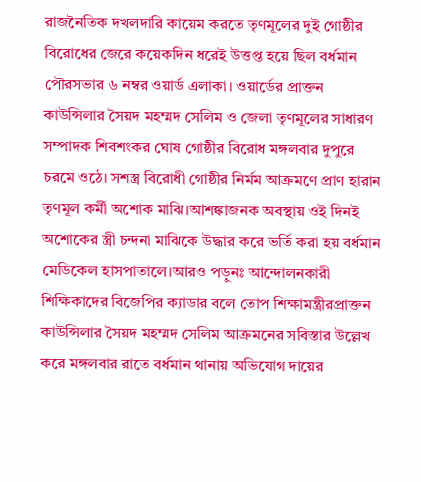রাজনৈতিক দখলদারি কায়েম করতে তৃণমূলের দুই গোষ্ঠীর বিরোধের জেরে কয়েকদিন ধরেই উত্তপ্ত হয়ে ছিল বর্ধমান পৌরসভার ৬ নম্বর ওয়ার্ড এলাকা। ওয়ার্ডের প্রাক্তন কাউন্সিলার সৈয়দ মহম্মদ সেলিম ও জেলা তৃণমূলের সাধারণ সম্পাদক শিবশংকর ঘোষ গোষ্ঠীর বিরোধ মঙ্গলবার দুপুরে চরমে ওঠে। সশস্ত্র বিরোধী গোষ্ঠীর নির্মম আক্রমণে প্রাণ হারান তৃণমূল কর্মী অশোক মাঝি।আশঙ্কাজনক অবস্থায় ওই দিনই অশোকের স্ত্রী চন্দনা মাঝিকে উদ্ধার করে ভর্তি করা হয় বর্ধমান মেডিকেল হাসপাতালে।আরও পড়ুনঃ আন্দোলনকারী শিক্ষিকাদের বিজেপির ক্যাডার বলে তোপ শিক্ষামন্ত্রীরপ্রাক্তন কাউন্সিলার সৈয়দ মহম্মদ সেলিম আক্রমনের সবিস্তার উল্লেখ করে মঙ্গলবার রাতে বর্ধমান থানায় অভিযোগ দায়ের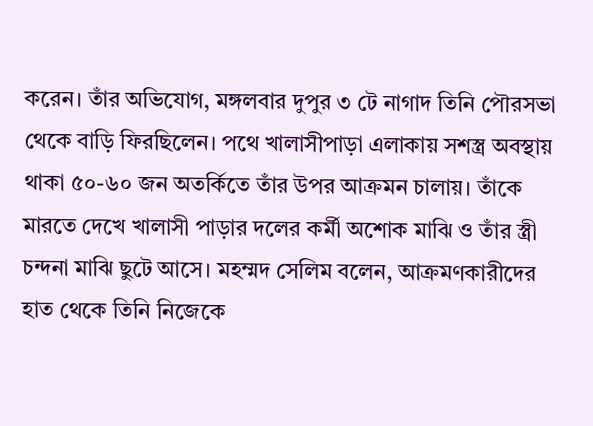করেন। তাঁর অভিযোগ, মঙ্গলবার দুপুর ৩ টে নাগাদ তিনি পৌরসভা থেকে বাড়ি ফিরছিলেন। পথে খালাসীপাড়া এলাকায় সশস্ত্র অবস্থায় থাকা ৫০-৬০ জন অতর্কিতে তাঁর উপর আক্রমন চালায়। তাঁকে মারতে দেখে খালাসী পাড়ার দলের কর্মী অশোক মাঝি ও তাঁর স্ত্রী চন্দনা মাঝি ছুটে আসে। মহম্মদ সেলিম বলেন, আক্রমণকারীদের হাত থেকে তিনি নিজেকে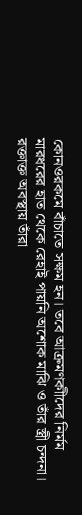কোনওরকমে বাঁচাতে সক্ষম হন। তবে আক্রমণকাীদের নির্মম মারধরের হাত থেকে রেহাই পায়নি অশোক মাঝি ও তাঁর স্ত্রী চন্দনা। রক্তাক্ত অবস্থায় তাঁরা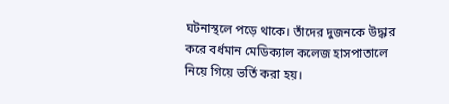ঘটনাস্থলে পড়ে থাকে। তাঁদের দুজনকে উদ্ধার করে বর্ধমান মেডিক্যাল কলেজ হাসপাতালে নিয়ে গিয়ে ভর্তি করা হয়।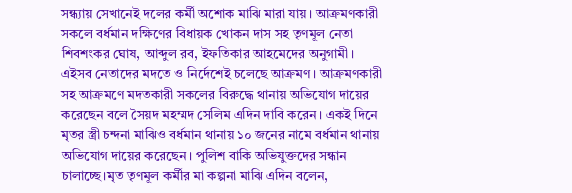সন্ধ্যায় সেখানেই দলের কর্মী অশোক মাঝি মারা যায়। আক্রমণকারী সকলে বর্ধমান দক্ষিণের বিধায়ক খোকন দাস সহ তৃণমূল নেতা শিবশংকর ঘোষ, আব্দুল রব, ইফতিকার আহমেদের অনুগামী। এইসব নেতাদের মদতে ও নির্দেশেই চলেছে আক্রমণ। আক্রমণকারী সহ আক্রমণে মদতকারী সকলের বিরুদ্ধে থানায় অভিযোগ দায়ের করেছেন বলে সৈয়দ মহম্মদ সেলিম এদিন দাবি করেন। একই দিনে মৃতর স্ত্রী চন্দনা মাঝিও বর্ধমান থানায় ১০ জনের নামে বর্ধমান থানায় অভিযোগ দায়ের করেছেন। পুলিশ বাকি অভিযুক্তদের সন্ধান চালাচ্ছে।মৃত তৃণমূল কর্মীর মা কল্পনা মাঝি এদিন বলেন,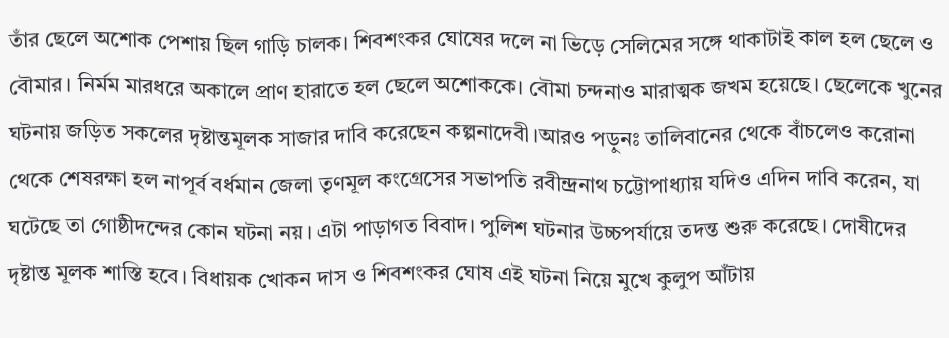তাঁর ছেলে অশোক পেশায় ছিল গাড়ি চালক। শিবশংকর ঘোষের দলে না ভিড়ে সেলিমের সঙ্গে থাকাটাই কাল হল ছেলে ও বৌমার। নির্মম মারধরে অকালে প্রাণ হারাতে হল ছেলে অশোককে। বৌমা চন্দনাও মারাত্মক জখম হয়েছে। ছেলেকে খুনের ঘটনায় জড়িত সকলের দৃষ্টান্তমূলক সাজার দাবি করেছেন কল্পনাদেবী।আরও পড়ুনঃ তালিবানের থেকে বাঁচলেও করোনা থেকে শেষরক্ষা হল নাপূর্ব বর্ধমান জেলা তৃণমূল কংগ্রেসের সভাপতি রবীন্দ্রনাথ চট্টোপাধ্যায় যদিও এদিন দাবি করেন, যা ঘটেছে তা গোষ্ঠীদন্দের কোন ঘটনা নয়। এটা পাড়াগত বিবাদ। পুলিশ ঘটনার উচ্চপর্যায়ে তদন্ত শুরু করেছে। দোষীদের দৃষ্টান্ত মূলক শাস্তি হবে। বিধায়ক খোকন দাস ও শিবশংকর ঘোষ এই ঘটনা নিয়ে মুখে কুলুপ আঁটায়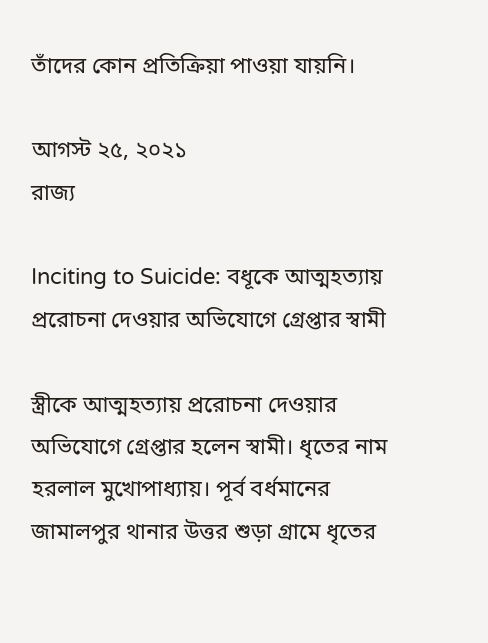তাঁদের কোন প্রতিক্রিয়া পাওয়া যায়নি।

আগস্ট ২৫, ২০২১
রাজ্য

Inciting to Suicide: বধূকে আত্মহত্যায় প্ররোচনা দেওয়ার অভিযোগে গ্রেপ্তার স্বামী

স্ত্রীকে আত্মহত্যায় প্ররোচনা দেওয়ার অভিযোগে গ্রেপ্তার হলেন স্বামী। ধৃতের নাম হরলাল মুখোপাধ্যায়। পূর্ব বর্ধমানের জামালপুর থানার উত্তর শুড়া গ্রামে ধৃতের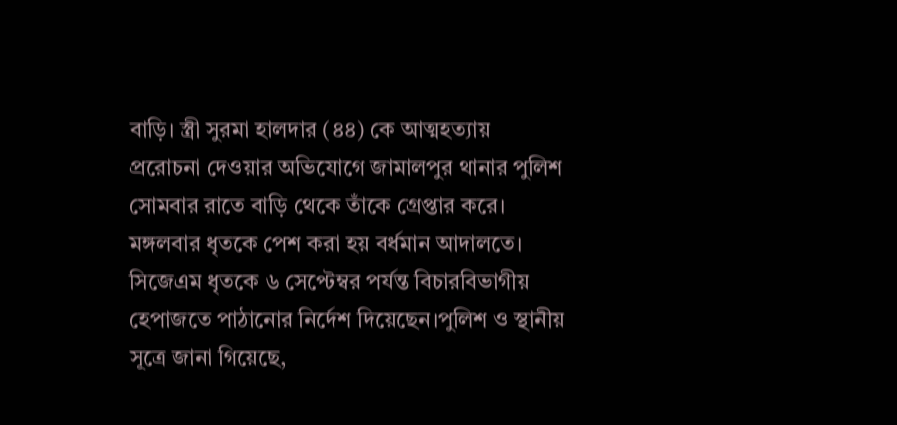বাড়ি। স্ত্রী সুরমা হালদার (৪৪) কে আত্মহত্যায় প্ররোচনা দেওয়ার অভিযোগে জামালপুর থানার পুলিশ সোমবার রাতে বাড়ি থেকে তাঁকে গ্রেপ্তার করে। মঙ্গলবার ধৃতকে পেশ করা হয় বর্ধমান আদালতে। সিজেএম ধৃতকে ৬ সেপ্টেম্বর পর্যন্ত বিচারবিভাগীয় হেপাজতে পাঠানোর নির্দেশ দিয়েছেন।পুলিশ ও স্থানীয় সূত্রে জানা গিয়েছে,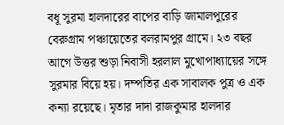বধূ সুরমা হালদারের বাপের বাড়ি জামালপুরের বেরুগ্রাম পঞ্চায়েতের বলরামপুর গ্রামে। ২৩ বছর আগে উত্তর শুড়া নিবাসী হরলাল মুখোপাধ্যায়ের সঙ্গে সুরমার বিয়ে হয়। দম্পতির এক সাবালক পুত্র ও এক কন্যা রয়েছে। মৃতার দাদা রাজকুমার হালদার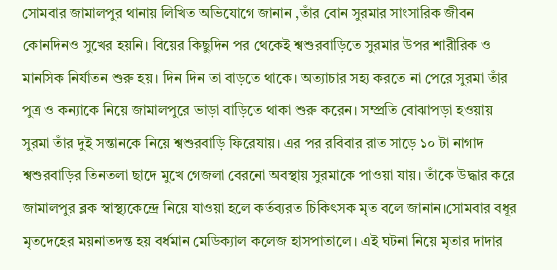সোমবার জামালপুর থানায় লিখিত অভিযোগে জানান ,তাঁর বোন সুরমার সাংসারিক জীবন কোনদিনও সুখের হয়নি। বিয়ের কিছুদিন পর থেকেই শ্বশুরবাড়িতে সুরমার উপর শারীরিক ও মানসিক নির্যাতন শুরু হয়। দিন দিন তা বাড়তে থাকে। অত্যাচার সহ্য করতে না পেরে সুরমা তাঁর পুত্র ও কন্যাকে নিয়ে জামালপুরে ভাড়া বাড়িতে থাকা শুরু করেন। সম্প্রতি বোঝাপড়া হওয়ায় সুরমা তাঁর দুই সন্তানকে নিয়ে শ্বশুরবাড়ি ফিরেযায়। এর পর রবিবার রাত সাড়ে ১০ টা নাগাদ শ্বশুরবাড়ির তিনতলা ছাদে মুখে গেজলা বেরনো অবস্থায় সুরমাকে পাওয়া যায়। তাঁকে উদ্ধার করে জামালপুর ব্লক স্বাস্থ্যকেন্দ্রে নিয়ে যাওয়া হলে কর্তব্যরত চিকিৎসক মৃত বলে জানান।সোমবার বধূর মৃতদেহের ময়নাতদন্ত হয় বর্ধমান মেডিক্যাল কলেজ হাসপাতালে। এই ঘটনা নিয়ে মৃতার দাদার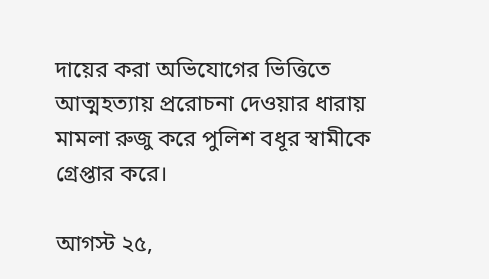দায়ের করা অভিযোগের ভিত্তিতে আত্মহত্যায় প্ররোচনা দেওয়ার ধারায় মামলা রুজু করে পুলিশ বধূর স্বামীকে গ্রেপ্তার করে।

আগস্ট ২৫,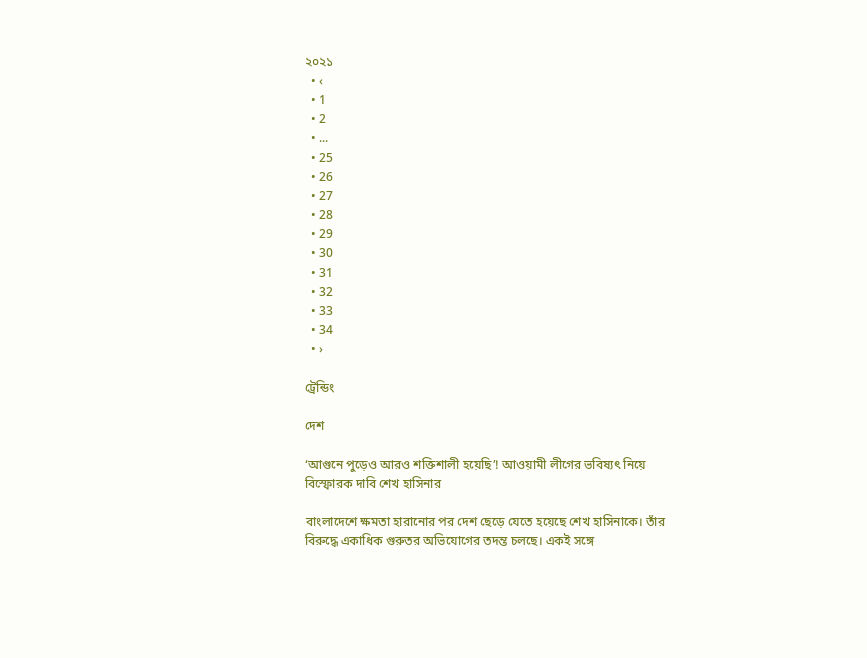২০২১
  • ‹
  • 1
  • 2
  • ...
  • 25
  • 26
  • 27
  • 28
  • 29
  • 30
  • 31
  • 32
  • 33
  • 34
  • ›

ট্রেন্ডিং

দেশ

‘আগুনে পুড়েও আরও শক্তিশালী হয়েছি’! আওয়ামী লীগের ভবিষ্যৎ নিয়ে বিস্ফোরক দাবি শেখ হাসিনার

বাংলাদেশে ক্ষমতা হারানোর পর দেশ ছেড়ে যেতে হয়েছে শেখ হাসিনাকে। তাঁর বিরুদ্ধে একাধিক গুরুতর অভিযোগের তদন্ত চলছে। একই সঙ্গে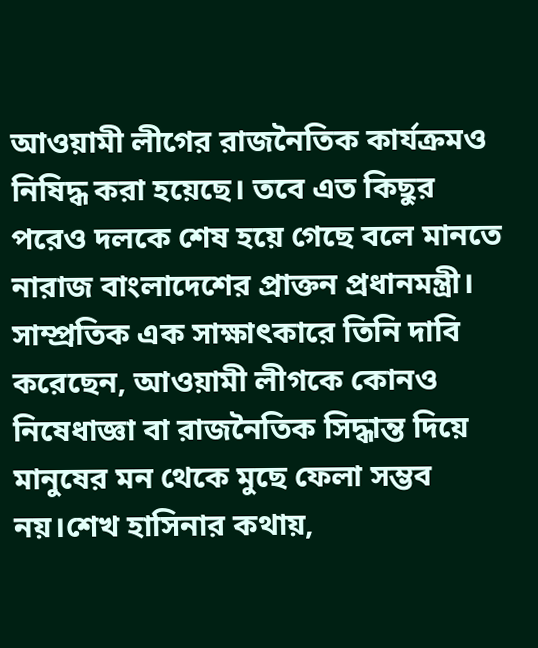আওয়ামী লীগের রাজনৈতিক কার্যক্রমও নিষিদ্ধ করা হয়েছে। তবে এত কিছুর পরেও দলকে শেষ হয়ে গেছে বলে মানতে নারাজ বাংলাদেশের প্রাক্তন প্রধানমন্ত্রী। সাম্প্রতিক এক সাক্ষাৎকারে তিনি দাবি করেছেন, আওয়ামী লীগকে কোনও নিষেধাজ্ঞা বা রাজনৈতিক সিদ্ধান্ত দিয়ে মানুষের মন থেকে মুছে ফেলা সম্ভব নয়।শেখ হাসিনার কথায়,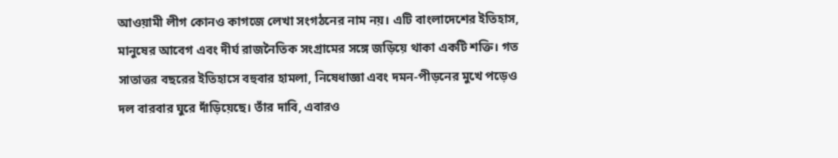আওয়ামী লীগ কোনও কাগজে লেখা সংগঠনের নাম নয়। এটি বাংলাদেশের ইতিহাস, মানুষের আবেগ এবং দীর্ঘ রাজনৈতিক সংগ্রামের সঙ্গে জড়িয়ে থাকা একটি শক্তি। গত সাতাত্তর বছরের ইতিহাসে বহুবার হামলা, নিষেধাজ্ঞা এবং দমন-পীড়নের মুখে পড়েও দল বারবার ঘুরে দাঁড়িয়েছে। তাঁর দাবি, এবারও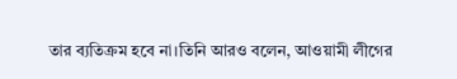তার ব্যতিক্রম হবে না।তিনি আরও বলেন, আওয়ামী লীগের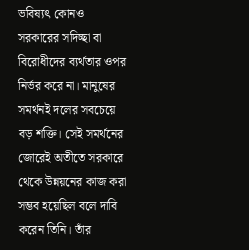ভবিষ্যৎ কোনও সরকারের সদিচ্ছা বা বিরোধীদের ব্যর্থতার ওপর নির্ভর করে না। মানুষের সমর্থনই দলের সবচেয়ে বড় শক্তি। সেই সমর্থনের জোরেই অতীতে সরকারে থেকে উন্নয়নের কাজ করা সম্ভব হয়েছিল বলে দাবি করেন তিনি। তাঁর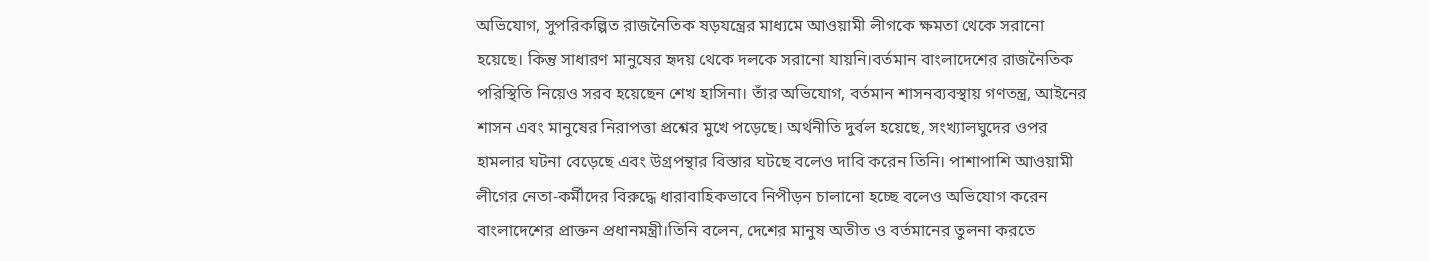অভিযোগ, সুপরিকল্পিত রাজনৈতিক ষড়যন্ত্রের মাধ্যমে আওয়ামী লীগকে ক্ষমতা থেকে সরানো হয়েছে। কিন্তু সাধারণ মানুষের হৃদয় থেকে দলকে সরানো যায়নি।বর্তমান বাংলাদেশের রাজনৈতিক পরিস্থিতি নিয়েও সরব হয়েছেন শেখ হাসিনা। তাঁর অভিযোগ, বর্তমান শাসনব্যবস্থায় গণতন্ত্র, আইনের শাসন এবং মানুষের নিরাপত্তা প্রশ্নের মুখে পড়েছে। অর্থনীতি দুর্বল হয়েছে, সংখ্যালঘুদের ওপর হামলার ঘটনা বেড়েছে এবং উগ্রপন্থার বিস্তার ঘটছে বলেও দাবি করেন তিনি। পাশাপাশি আওয়ামী লীগের নেতা-কর্মীদের বিরুদ্ধে ধারাবাহিকভাবে নিপীড়ন চালানো হচ্ছে বলেও অভিযোগ করেন বাংলাদেশের প্রাক্তন প্রধানমন্ত্রী।তিনি বলেন, দেশের মানুষ অতীত ও বর্তমানের তুলনা করতে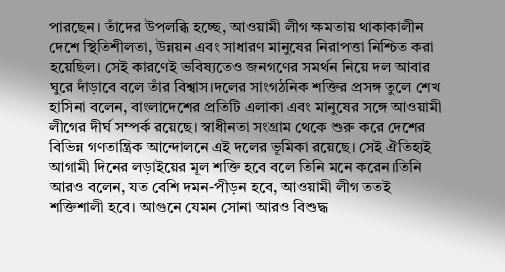পারছেন। তাঁদের উপলব্ধি হচ্ছে, আওয়ামী লীগ ক্ষমতায় থাকাকালীন দেশে স্থিতিশীলতা, উন্নয়ন এবং সাধারণ মানুষের নিরাপত্তা নিশ্চিত করা হয়েছিল। সেই কারণেই ভবিষ্যতেও জনগণের সমর্থন নিয়ে দল আবার ঘুরে দাঁড়াবে বলে তাঁর বিশ্বাস।দলের সাংগঠনিক শক্তির প্রসঙ্গ তুলে শেখ হাসিনা বলেন, বাংলাদেশের প্রতিটি এলাকা এবং মানুষের সঙ্গে আওয়ামী লীগের দীর্ঘ সম্পর্ক রয়েছে। স্বাধীনতা সংগ্রাম থেকে শুরু করে দেশের বিভিন্ন গণতান্ত্রিক আন্দোলনে এই দলের ভূমিকা রয়েছে। সেই ঐতিহ্যই আগামী দিনের লড়াইয়ের মূল শক্তি হবে বলে তিনি মনে করেন।তিনি আরও বলেন, যত বেশি দমন-পীড়ন হবে, আওয়ামী লীগ ততই শক্তিশালী হবে। আগুনে যেমন সোনা আরও বিশুদ্ধ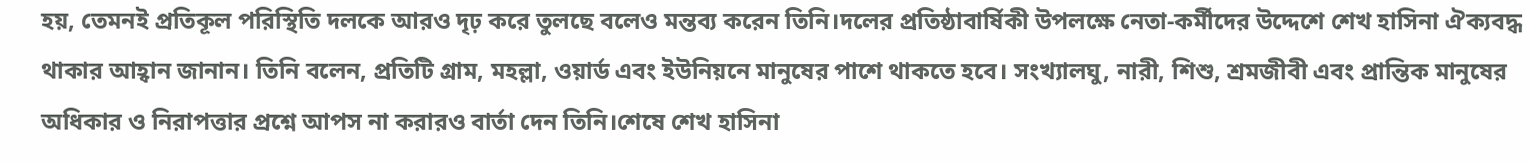হয়, তেমনই প্রতিকূল পরিস্থিতি দলকে আরও দৃঢ় করে তুলছে বলেও মন্তব্য করেন তিনি।দলের প্রতিষ্ঠাবার্ষিকী উপলক্ষে নেতা-কর্মীদের উদ্দেশে শেখ হাসিনা ঐক্যবদ্ধ থাকার আহ্বান জানান। তিনি বলেন, প্রতিটি গ্রাম, মহল্লা, ওয়ার্ড এবং ইউনিয়নে মানুষের পাশে থাকতে হবে। সংখ্যালঘু, নারী, শিশু, শ্রমজীবী এবং প্রান্তিক মানুষের অধিকার ও নিরাপত্তার প্রশ্নে আপস না করারও বার্তা দেন তিনি।শেষে শেখ হাসিনা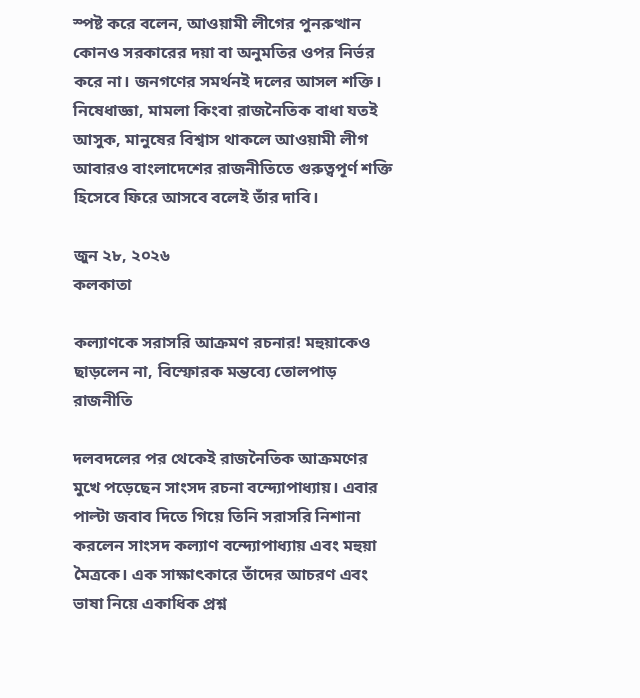স্পষ্ট করে বলেন, আওয়ামী লীগের পুনরুত্থান কোনও সরকারের দয়া বা অনুমতির ওপর নির্ভর করে না। জনগণের সমর্থনই দলের আসল শক্তি। নিষেধাজ্ঞা, মামলা কিংবা রাজনৈতিক বাধা যতই আসুক, মানুষের বিশ্বাস থাকলে আওয়ামী লীগ আবারও বাংলাদেশের রাজনীতিতে গুরুত্বপূর্ণ শক্তি হিসেবে ফিরে আসবে বলেই তাঁর দাবি।

জুন ২৮, ২০২৬
কলকাতা

কল্যাণকে সরাসরি আক্রমণ রচনার! মহুয়াকেও ছাড়লেন না, বিস্ফোরক মন্তব্যে তোলপাড় রাজনীতি

দলবদলের পর থেকেই রাজনৈতিক আক্রমণের মুখে পড়েছেন সাংসদ রচনা বন্দ্যোপাধ্যায়। এবার পাল্টা জবাব দিতে গিয়ে তিনি সরাসরি নিশানা করলেন সাংসদ কল্যাণ বন্দ্যোপাধ্যায় এবং মহুয়া মৈত্রকে। এক সাক্ষাৎকারে তাঁদের আচরণ এবং ভাষা নিয়ে একাধিক প্রশ্ন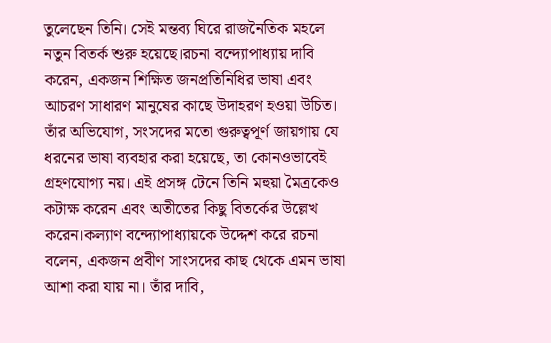তুলেছেন তিনি। সেই মন্তব্য ঘিরে রাজনৈতিক মহলে নতুন বিতর্ক শুরু হয়েছে।রচনা বন্দ্যোপাধ্যায় দাবি করেন, একজন শিক্ষিত জনপ্রতিনিধির ভাষা এবং আচরণ সাধারণ মানুষের কাছে উদাহরণ হওয়া উচিত। তাঁর অভিযোগ, সংসদের মতো গুরুত্বপূর্ণ জায়গায় যে ধরনের ভাষা ব্যবহার করা হয়েছে, তা কোনওভাবেই গ্রহণযোগ্য নয়। এই প্রসঙ্গ টেনে তিনি মহুয়া মৈত্রকেও কটাক্ষ করেন এবং অতীতের কিছু বিতর্কের উল্লেখ করেন।কল্যাণ বন্দ্যোপাধ্যায়কে উদ্দেশ করে রচনা বলেন, একজন প্রবীণ সাংসদের কাছ থেকে এমন ভাষা আশা করা যায় না। তাঁর দাবি,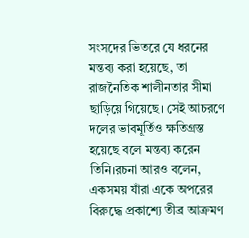সংসদের ভিতরে যে ধরনের মন্তব্য করা হয়েছে, তা রাজনৈতিক শালীনতার সীমা ছাড়িয়ে গিয়েছে। সেই আচরণে দলের ভাবমূর্তিও ক্ষতিগ্রস্ত হয়েছে বলে মন্তব্য করেন তিনি।রচনা আরও বলেন, একসময় যাঁরা একে অপরের বিরুদ্ধে প্রকাশ্যে তীব্র আক্রমণ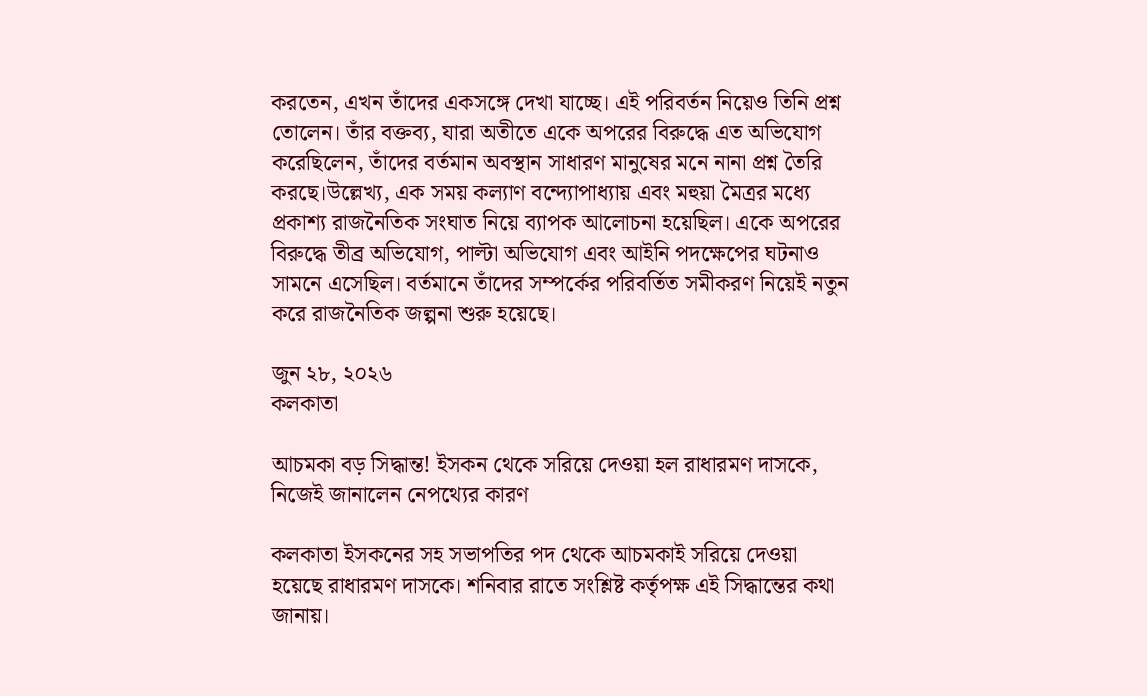করতেন, এখন তাঁদের একসঙ্গে দেখা যাচ্ছে। এই পরিবর্তন নিয়েও তিনি প্রশ্ন তোলেন। তাঁর বক্তব্য, যারা অতীতে একে অপরের বিরুদ্ধে এত অভিযোগ করেছিলেন, তাঁদের বর্তমান অবস্থান সাধারণ মানুষের মনে নানা প্রশ্ন তৈরি করছে।উল্লেখ্য, এক সময় কল্যাণ বন্দ্যোপাধ্যায় এবং মহুয়া মৈত্রর মধ্যে প্রকাশ্য রাজনৈতিক সংঘাত নিয়ে ব্যাপক আলোচনা হয়েছিল। একে অপরের বিরুদ্ধে তীব্র অভিযোগ, পাল্টা অভিযোগ এবং আইনি পদক্ষেপের ঘটনাও সামনে এসেছিল। বর্তমানে তাঁদের সম্পর্কের পরিবর্তিত সমীকরণ নিয়েই নতুন করে রাজনৈতিক জল্পনা শুরু হয়েছে।

জুন ২৮, ২০২৬
কলকাতা

আচমকা বড় সিদ্ধান্ত! ইসকন থেকে সরিয়ে দেওয়া হল রাধারমণ দাসকে, নিজেই জানালেন নেপথ্যের কারণ

কলকাতা ইসকনের সহ সভাপতির পদ থেকে আচমকাই সরিয়ে দেওয়া হয়েছে রাধারমণ দাসকে। শনিবার রাতে সংশ্লিষ্ট কর্তৃপক্ষ এই সিদ্ধান্তের কথা জানায়।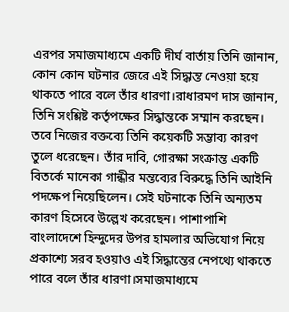এরপর সমাজমাধ্যমে একটি দীর্ঘ বার্তায় তিনি জানান, কোন কোন ঘটনার জেরে এই সিদ্ধান্ত নেওয়া হয়ে থাকতে পারে বলে তাঁর ধারণা।রাধারমণ দাস জানান, তিনি সংশ্লিষ্ট কর্তৃপক্ষের সিদ্ধান্তকে সম্মান করছেন। তবে নিজের বক্তব্যে তিনি কয়েকটি সম্ভাব্য কারণ তুলে ধরেছেন। তাঁর দাবি, গোরক্ষা সংক্রান্ত একটি বিতর্কে মানেকা গান্ধীর মন্তব্যের বিরুদ্ধে তিনি আইনি পদক্ষেপ নিয়েছিলেন। সেই ঘটনাকে তিনি অন্যতম কারণ হিসেবে উল্লেখ করেছেন। পাশাপাশি বাংলাদেশে হিন্দুদের উপর হামলার অভিযোগ নিয়ে প্রকাশ্যে সরব হওয়াও এই সিদ্ধান্তের নেপথ্যে থাকতে পারে বলে তাঁর ধারণা।সমাজমাধ্যমে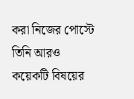করা নিজের পোস্টে তিনি আরও কয়েকটি বিষয়ের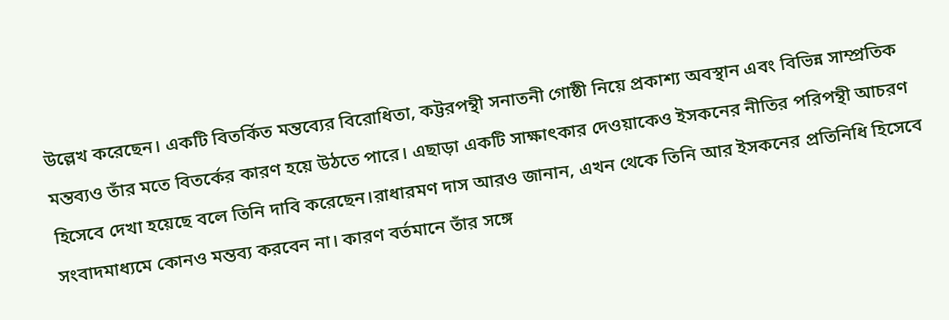উল্লেখ করেছেন। একটি বিতর্কিত মন্তব্যের বিরোধিতা, কট্টরপন্থী সনাতনী গোষ্ঠী নিয়ে প্রকাশ্য অবস্থান এবং বিভিন্ন সাম্প্রতিক মন্তব্যও তাঁর মতে বিতর্কের কারণ হয়ে উঠতে পারে। এছাড়া একটি সাক্ষাৎকার দেওয়াকেও ইসকনের নীতির পরিপন্থী আচরণ হিসেবে দেখা হয়েছে বলে তিনি দাবি করেছেন।রাধারমণ দাস আরও জানান, এখন থেকে তিনি আর ইসকনের প্রতিনিধি হিসেবে সংবাদমাধ্যমে কোনও মন্তব্য করবেন না। কারণ বর্তমানে তাঁর সঙ্গে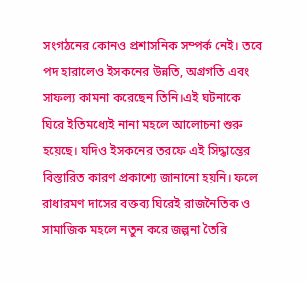সংগঠনের কোনও প্রশাসনিক সম্পর্ক নেই। তবে পদ হারালেও ইসকনের উন্নতি, অগ্রগতি এবং সাফল্য কামনা করেছেন তিনি।এই ঘটনাকে ঘিরে ইতিমধ্যেই নানা মহলে আলোচনা শুরু হয়েছে। যদিও ইসকনের তরফে এই সিদ্ধান্তের বিস্তারিত কারণ প্রকাশ্যে জানানো হয়নি। ফলে রাধারমণ দাসের বক্তব্য ঘিরেই রাজনৈতিক ও সামাজিক মহলে নতুন করে জল্পনা তৈরি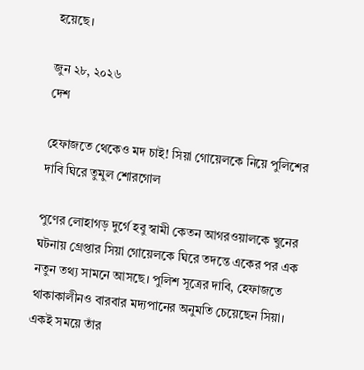হয়েছে।

জুন ২৮, ২০২৬
দেশ

হেফাজতে থেকেও মদ চাই! সিয়া গোয়েলকে নিয়ে পুলিশের দাবি ঘিরে তুমুল শোরগোল

পুণের লোহাগড় দুর্গে হবু স্বামী কেতন আগরওয়ালকে খুনের ঘটনায় গ্রেপ্তার সিয়া গোয়েলকে ঘিরে তদন্তে একের পর এক নতুন তথ্য সামনে আসছে। পুলিশ সূত্রের দাবি, হেফাজতে থাকাকালীনও বারবার মদ্যপানের অনুমতি চেয়েছেন সিয়া। একই সময়ে তাঁর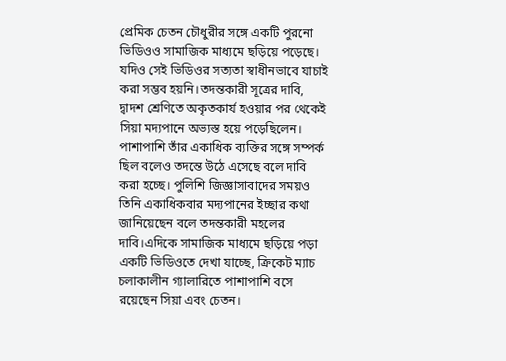প্রেমিক চেতন চৌধুরীর সঙ্গে একটি পুরনো ভিডিওও সামাজিক মাধ্যমে ছড়িয়ে পড়েছে। যদিও সেই ভিডিওর সত্যতা স্বাধীনভাবে যাচাই করা সম্ভব হয়নি।তদন্তকারী সূত্রের দাবি, দ্বাদশ শ্রেণিতে অকৃতকার্য হওয়ার পর থেকেই সিয়া মদ্যপানে অভ্যস্ত হয়ে পড়েছিলেন। পাশাপাশি তাঁর একাধিক ব্যক্তির সঙ্গে সম্পর্ক ছিল বলেও তদন্তে উঠে এসেছে বলে দাবি করা হচ্ছে। পুলিশি জিজ্ঞাসাবাদের সময়ও তিনি একাধিকবার মদ্যপানের ইচ্ছার কথা জানিয়েছেন বলে তদন্তকারী মহলের দাবি।এদিকে সামাজিক মাধ্যমে ছড়িয়ে পড়া একটি ভিডিওতে দেখা যাচ্ছে, ক্রিকেট ম্যাচ চলাকালীন গ্যালারিতে পাশাপাশি বসে রয়েছেন সিয়া এবং চেতন।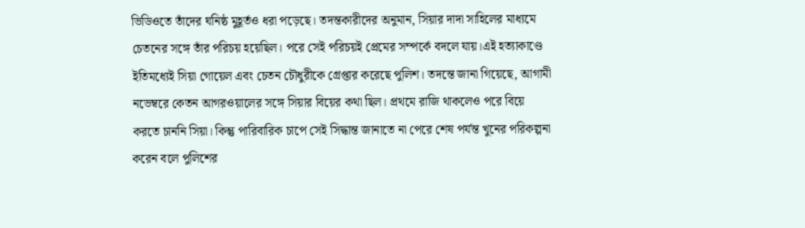ভিডিওতে তাঁদের ঘনিষ্ঠ মুহূর্তও ধরা পড়েছে। তদন্তকারীদের অনুমান, সিয়ার দাদা সাহিলের মাধ্যমে চেতনের সঙ্গে তাঁর পরিচয় হয়েছিল। পরে সেই পরিচয়ই প্রেমের সম্পর্কে বদলে যায়।এই হত্যাকাণ্ডে ইতিমধ্যেই সিয়া গোয়েল এবং চেতন চৌধুরীকে গ্রেপ্তার করেছে পুলিশ। তদন্তে জানা গিয়েছে, আগামী নভেম্বরে কেতন আগরওয়ালের সঙ্গে সিয়ার বিয়ের কথা ছিল। প্রথমে রাজি থাকলেও পরে বিয়ে করতে চাননি সিয়া। কিন্তু পারিবারিক চাপে সেই সিদ্ধান্ত জানাতে না পেরে শেষ পর্যন্ত খুনের পরিকল্পনা করেন বলে পুলিশের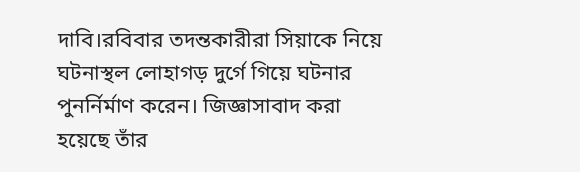দাবি।রবিবার তদন্তকারীরা সিয়াকে নিয়ে ঘটনাস্থল লোহাগড় দুর্গে গিয়ে ঘটনার পুনর্নির্মাণ করেন। জিজ্ঞাসাবাদ করা হয়েছে তাঁর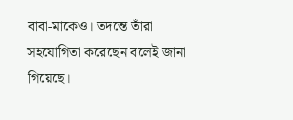বাবা-মাকেও। তদন্তে তাঁরা সহযোগিতা করেছেন বলেই জানা গিয়েছে।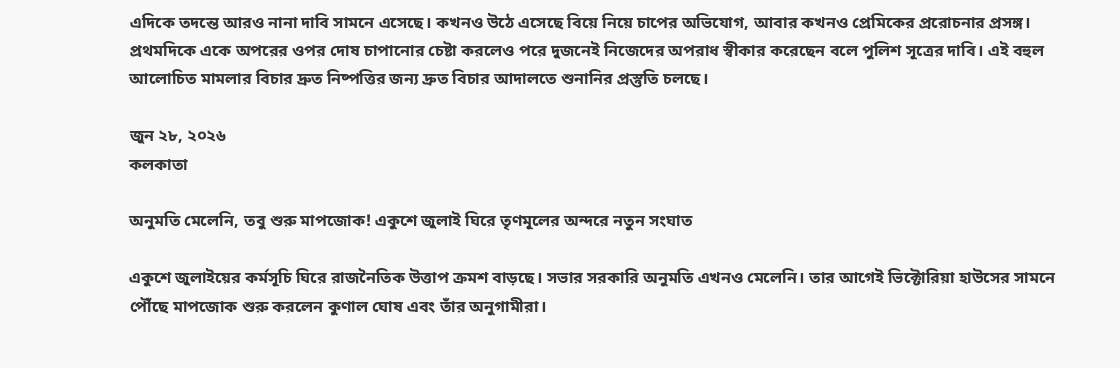এদিকে তদন্তে আরও নানা দাবি সামনে এসেছে। কখনও উঠে এসেছে বিয়ে নিয়ে চাপের অভিযোগ, আবার কখনও প্রেমিকের প্ররোচনার প্রসঙ্গ। প্রথমদিকে একে অপরের ওপর দোষ চাপানোর চেষ্টা করলেও পরে দুজনেই নিজেদের অপরাধ স্বীকার করেছেন বলে পুলিশ সূত্রের দাবি। এই বহুল আলোচিত মামলার বিচার দ্রুত নিষ্পত্তির জন্য দ্রুত বিচার আদালতে শুনানির প্রস্তুতি চলছে।

জুন ২৮, ২০২৬
কলকাতা

অনুমতি মেলেনি, তবু শুরু মাপজোক! একুশে জুলাই ঘিরে তৃণমূলের অন্দরে নতুন সংঘাত

একুশে জুলাইয়ের কর্মসূচি ঘিরে রাজনৈতিক উত্তাপ ক্রমশ বাড়ছে। সভার সরকারি অনুমতি এখনও মেলেনি। তার আগেই ভিক্টোরিয়া হাউসের সামনে পৌঁছে মাপজোক শুরু করলেন কুণাল ঘোষ এবং তাঁর অনুগামীরা।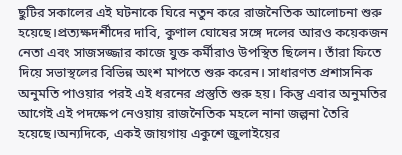ছুটির সকালের এই ঘটনাকে ঘিরে নতুন করে রাজনৈতিক আলোচনা শুরু হয়েছে।প্রত্যক্ষদর্শীদের দাবি, কুণাল ঘোষের সঙ্গে দলের আরও কয়েকজন নেতা এবং সাজসজ্জার কাজে যুক্ত কর্মীরাও উপস্থিত ছিলেন। তাঁরা ফিতে দিয়ে সভাস্থলের বিভিন্ন অংশ মাপতে শুরু করেন। সাধারণত প্রশাসনিক অনুমতি পাওয়ার পরই এই ধরনের প্রস্তুতি শুরু হয়। কিন্তু এবার অনুমতির আগেই এই পদক্ষেপ নেওয়ায় রাজনৈতিক মহলে নানা জল্পনা তৈরি হয়েছে।অন্যদিকে, একই জায়গায় একুশে জুলাইয়ের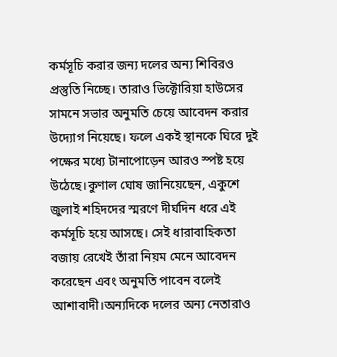কর্মসূচি করার জন্য দলের অন্য শিবিরও প্রস্তুতি নিচ্ছে। তারাও ভিক্টোরিয়া হাউসের সামনে সভার অনুমতি চেয়ে আবেদন করার উদ্যোগ নিয়েছে। ফলে একই স্থানকে ঘিরে দুই পক্ষের মধ্যে টানাপোড়েন আরও স্পষ্ট হয়ে উঠেছে।কুণাল ঘোষ জানিয়েছেন, একুশে জুলাই শহিদদের স্মরণে দীর্ঘদিন ধরে এই কর্মসূচি হয়ে আসছে। সেই ধারাবাহিকতা বজায় রেখেই তাঁরা নিয়ম মেনে আবেদন করেছেন এবং অনুমতি পাবেন বলেই আশাবাদী।অন্যদিকে দলের অন্য নেতারাও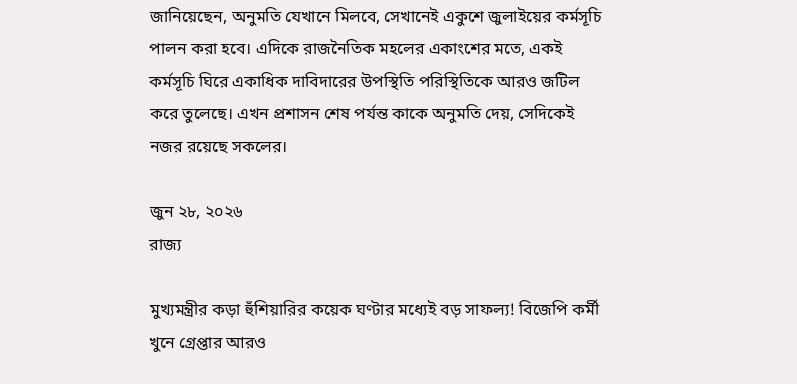জানিয়েছেন, অনুমতি যেখানে মিলবে, সেখানেই একুশে জুলাইয়ের কর্মসূচি পালন করা হবে। এদিকে রাজনৈতিক মহলের একাংশের মতে, একই কর্মসূচি ঘিরে একাধিক দাবিদারের উপস্থিতি পরিস্থিতিকে আরও জটিল করে তুলেছে। এখন প্রশাসন শেষ পর্যন্ত কাকে অনুমতি দেয়, সেদিকেই নজর রয়েছে সকলের।

জুন ২৮, ২০২৬
রাজ্য

মুখ্যমন্ত্রীর কড়া হুঁশিয়ারির কয়েক ঘণ্টার মধ্যেই বড় সাফল্য! বিজেপি কর্মী খুনে গ্রেপ্তার আরও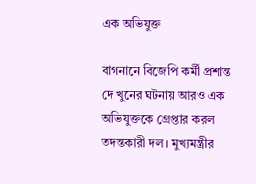এক অভিযুক্ত

বাগনানে বিজেপি কর্মী প্রশান্ত দে খুনের ঘটনায় আরও এক অভিযুক্তকে গ্রেপ্তার করল তদন্তকারী দল। মুখ্যমন্ত্রীর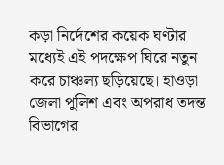কড়া নির্দেশের কয়েক ঘণ্টার মধ্যেই এই পদক্ষেপ ঘিরে নতুন করে চাঞ্চল্য ছড়িয়েছে। হাওড়া জেলা পুলিশ এবং অপরাধ তদন্ত বিভাগের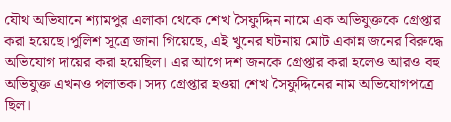যৌথ অভিযানে শ্যামপুর এলাকা থেকে শেখ সৈফুদ্দিন নামে এক অভিযুক্তকে গ্রেপ্তার করা হয়েছে।পুলিশ সূত্রে জানা গিয়েছে, এই খুনের ঘটনায় মোট একান্ন জনের বিরুদ্ধে অভিযোগ দায়ের করা হয়েছিল। এর আগে দশ জনকে গ্রেপ্তার করা হলেও আরও বহু অভিযুক্ত এখনও পলাতক। সদ্য গ্রেপ্তার হওয়া শেখ সৈফুদ্দিনের নাম অভিযোগপত্রে ছিল।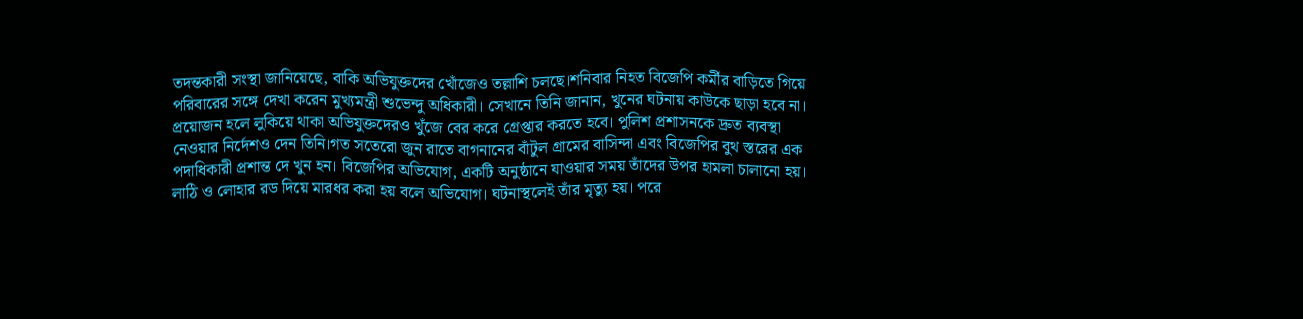তদন্তকারী সংস্থা জানিয়েছে, বাকি অভিযুক্তদের খোঁজেও তল্লাশি চলছে।শনিবার নিহত বিজেপি কর্মীর বাড়িতে গিয়ে পরিবারের সঙ্গে দেখা করেন মুখ্যমন্ত্রী শুভেন্দু অধিকারী। সেখানে তিনি জানান, খুনের ঘটনায় কাউকে ছাড়া হবে না। প্রয়োজন হলে লুকিয়ে থাকা অভিযুক্তদেরও খুঁজে বের করে গ্রেপ্তার করতে হবে। পুলিশ প্রশাসনকে দ্রুত ব্যবস্থা নেওয়ার নির্দেশও দেন তিনি।গত সতেরো জুন রাতে বাগনানের বাঁটুল গ্রামের বাসিন্দা এবং বিজেপির বুথ স্তরের এক পদাধিকারী প্রশান্ত দে খুন হন। বিজেপির অভিযোগ, একটি অনুষ্ঠানে যাওয়ার সময় তাঁদের উপর হামলা চালানো হয়। লাঠি ও লোহার রড দিয়ে মারধর করা হয় বলে অভিযোগ। ঘটনাস্থলেই তাঁর মৃত্যু হয়। পরে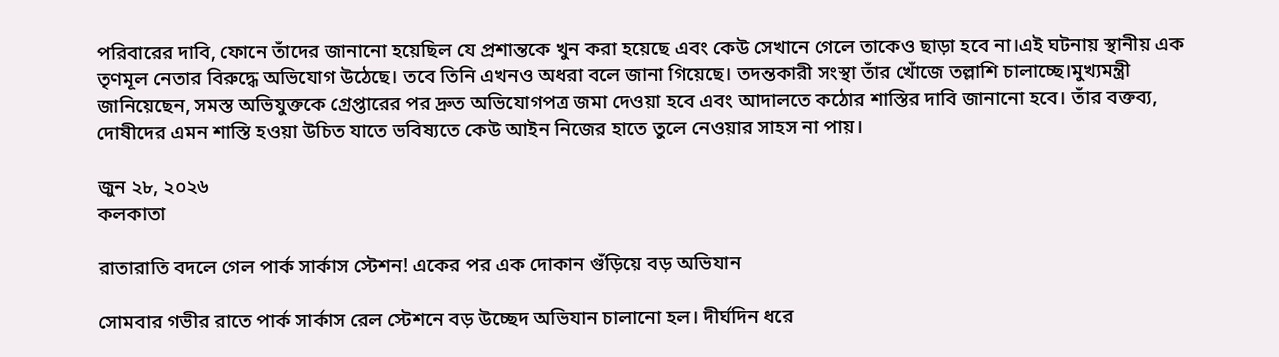পরিবারের দাবি, ফোনে তাঁদের জানানো হয়েছিল যে প্রশান্তকে খুন করা হয়েছে এবং কেউ সেখানে গেলে তাকেও ছাড়া হবে না।এই ঘটনায় স্থানীয় এক তৃণমূল নেতার বিরুদ্ধে অভিযোগ উঠেছে। তবে তিনি এখনও অধরা বলে জানা গিয়েছে। তদন্তকারী সংস্থা তাঁর খোঁজে তল্লাশি চালাচ্ছে।মুখ্যমন্ত্রী জানিয়েছেন, সমস্ত অভিযুক্তকে গ্রেপ্তারের পর দ্রুত অভিযোগপত্র জমা দেওয়া হবে এবং আদালতে কঠোর শাস্তির দাবি জানানো হবে। তাঁর বক্তব্য, দোষীদের এমন শাস্তি হওয়া উচিত যাতে ভবিষ্যতে কেউ আইন নিজের হাতে তুলে নেওয়ার সাহস না পায়।

জুন ২৮, ২০২৬
কলকাতা

রাতারাতি বদলে গেল পার্ক সার্কাস স্টেশন! একের পর এক দোকান গুঁড়িয়ে বড় অভিযান

সোমবার গভীর রাতে পার্ক সার্কাস রেল স্টেশনে বড় উচ্ছেদ অভিযান চালানো হল। দীর্ঘদিন ধরে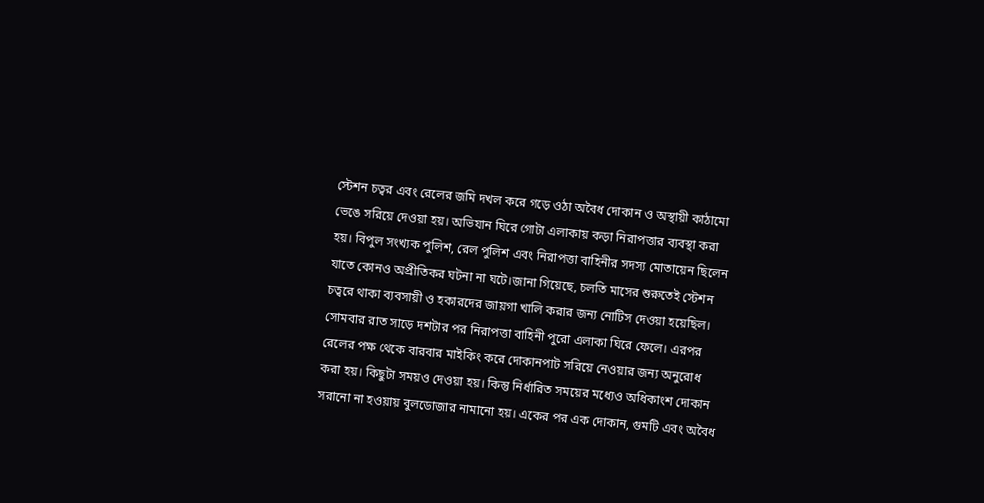স্টেশন চত্বর এবং রেলের জমি দখল করে গড়ে ওঠা অবৈধ দোকান ও অস্থায়ী কাঠামো ভেঙে সরিয়ে দেওয়া হয়। অভিযান ঘিরে গোটা এলাকায় কড়া নিরাপত্তার ব্যবস্থা করা হয়। বিপুল সংখ্যক পুলিশ, রেল পুলিশ এবং নিরাপত্তা বাহিনীর সদস্য মোতায়েন ছিলেন যাতে কোনও অপ্রীতিকর ঘটনা না ঘটে।জানা গিয়েছে, চলতি মাসের শুরুতেই স্টেশন চত্বরে থাকা ব্যবসায়ী ও হকারদের জায়গা খালি করার জন্য নোটিস দেওয়া হয়েছিল। সোমবার রাত সাড়ে দশটার পর নিরাপত্তা বাহিনী পুরো এলাকা ঘিরে ফেলে। এরপর রেলের পক্ষ থেকে বারবার মাইকিং করে দোকানপাট সরিয়ে নেওয়ার জন্য অনুরোধ করা হয়। কিছুটা সময়ও দেওয়া হয়। কিন্তু নির্ধারিত সময়ের মধ্যেও অধিকাংশ দোকান সরানো না হওয়ায় বুলডোজার নামানো হয়। একের পর এক দোকান, গুমটি এবং অবৈধ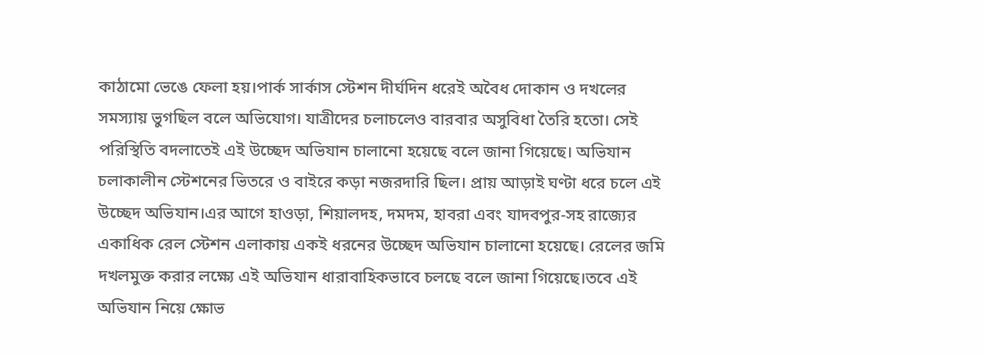কাঠামো ভেঙে ফেলা হয়।পার্ক সার্কাস স্টেশন দীর্ঘদিন ধরেই অবৈধ দোকান ও দখলের সমস্যায় ভুগছিল বলে অভিযোগ। যাত্রীদের চলাচলেও বারবার অসুবিধা তৈরি হতো। সেই পরিস্থিতি বদলাতেই এই উচ্ছেদ অভিযান চালানো হয়েছে বলে জানা গিয়েছে। অভিযান চলাকালীন স্টেশনের ভিতরে ও বাইরে কড়া নজরদারি ছিল। প্রায় আড়াই ঘণ্টা ধরে চলে এই উচ্ছেদ অভিযান।এর আগে হাওড়া, শিয়ালদহ, দমদম, হাবরা এবং যাদবপুর-সহ রাজ্যের একাধিক রেল স্টেশন এলাকায় একই ধরনের উচ্ছেদ অভিযান চালানো হয়েছে। রেলের জমি দখলমুক্ত করার লক্ষ্যে এই অভিযান ধারাবাহিকভাবে চলছে বলে জানা গিয়েছে।তবে এই অভিযান নিয়ে ক্ষোভ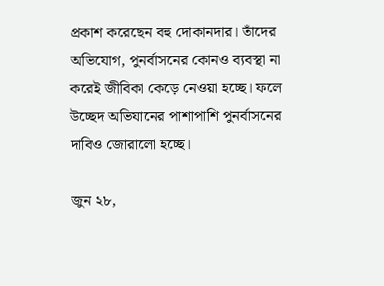প্রকাশ করেছেন বহু দোকানদার। তাঁদের অভিযোগ, পুনর্বাসনের কোনও ব্যবস্থা না করেই জীবিকা কেড়ে নেওয়া হচ্ছে। ফলে উচ্ছেদ অভিযানের পাশাপাশি পুনর্বাসনের দাবিও জোরালো হচ্ছে।

জুন ২৮,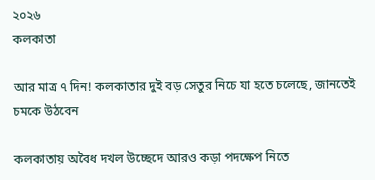২০২৬
কলকাতা

আর মাত্র ৭ দিন! কলকাতার দুই বড় সেতুর নিচে যা হতে চলেছে, জানতেই চমকে উঠবেন

কলকাতায় অবৈধ দখল উচ্ছেদে আরও কড়া পদক্ষেপ নিতে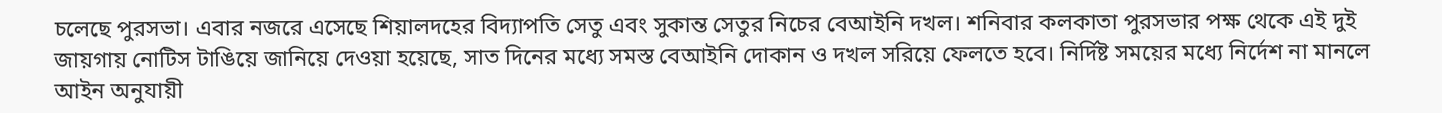চলেছে পুরসভা। এবার নজরে এসেছে শিয়ালদহের বিদ্যাপতি সেতু এবং সুকান্ত সেতুর নিচের বেআইনি দখল। শনিবার কলকাতা পুরসভার পক্ষ থেকে এই দুই জায়গায় নোটিস টাঙিয়ে জানিয়ে দেওয়া হয়েছে, সাত দিনের মধ্যে সমস্ত বেআইনি দোকান ও দখল সরিয়ে ফেলতে হবে। নির্দিষ্ট সময়ের মধ্যে নির্দেশ না মানলে আইন অনুযায়ী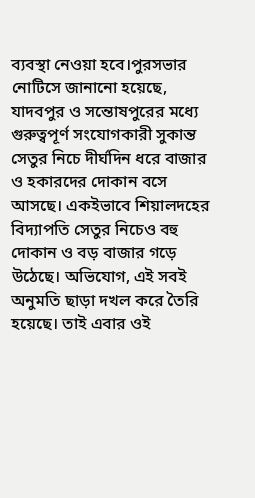ব্যবস্থা নেওয়া হবে।পুরসভার নোটিসে জানানো হয়েছে, যাদবপুর ও সন্তোষপুরের মধ্যে গুরুত্বপূর্ণ সংযোগকারী সুকান্ত সেতুর নিচে দীর্ঘদিন ধরে বাজার ও হকারদের দোকান বসে আসছে। একইভাবে শিয়ালদহের বিদ্যাপতি সেতুর নিচেও বহু দোকান ও বড় বাজার গড়ে উঠেছে। অভিযোগ, এই সবই অনুমতি ছাড়া দখল করে তৈরি হয়েছে। তাই এবার ওই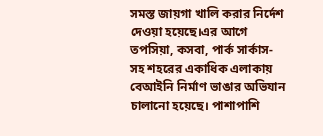সমস্ত জায়গা খালি করার নির্দেশ দেওয়া হয়েছে।এর আগে তপসিয়া, কসবা, পার্ক সার্কাস-সহ শহরের একাধিক এলাকায় বেআইনি নির্মাণ ভাঙার অভিযান চালানো হয়েছে। পাশাপাশি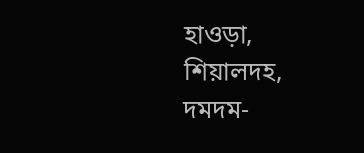হাওড়া, শিয়ালদহ, দমদম-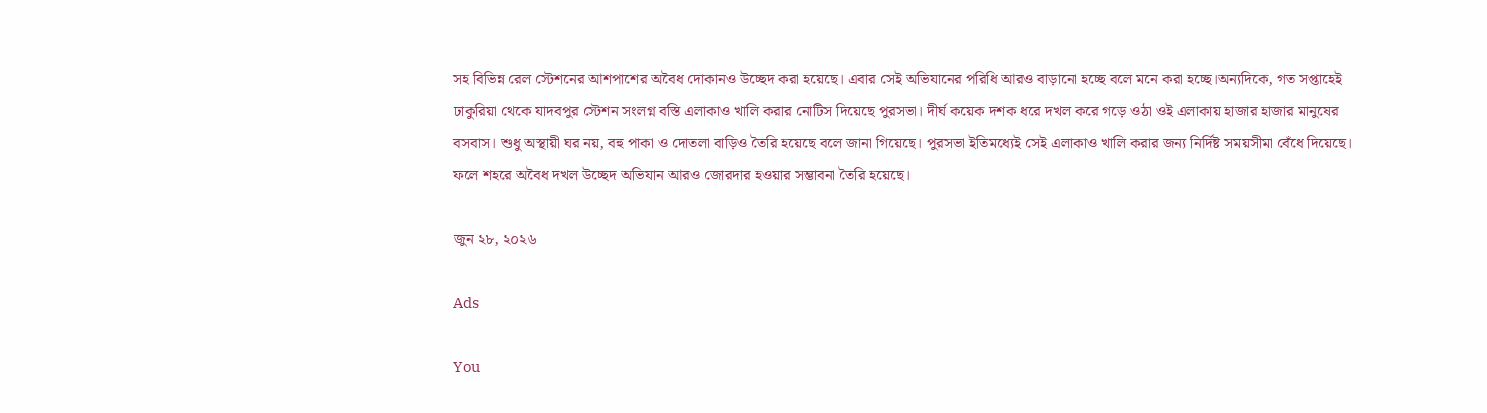সহ বিভিন্ন রেল স্টেশনের আশপাশের অবৈধ দোকানও উচ্ছেদ করা হয়েছে। এবার সেই অভিযানের পরিধি আরও বাড়ানো হচ্ছে বলে মনে করা হচ্ছে।অন্যদিকে, গত সপ্তাহেই ঢাকুরিয়া থেকে যাদবপুর স্টেশন সংলগ্ন বস্তি এলাকাও খালি করার নোটিস দিয়েছে পুরসভা। দীর্ঘ কয়েক দশক ধরে দখল করে গড়ে ওঠা ওই এলাকায় হাজার হাজার মানুষের বসবাস। শুধু অস্থায়ী ঘর নয়, বহু পাকা ও দোতলা বাড়িও তৈরি হয়েছে বলে জানা গিয়েছে। পুরসভা ইতিমধ্যেই সেই এলাকাও খালি করার জন্য নির্দিষ্ট সময়সীমা বেঁধে দিয়েছে। ফলে শহরে অবৈধ দখল উচ্ছেদ অভিযান আরও জোরদার হওয়ার সম্ভাবনা তৈরি হয়েছে।

জুন ২৮, ২০২৬

Ads

You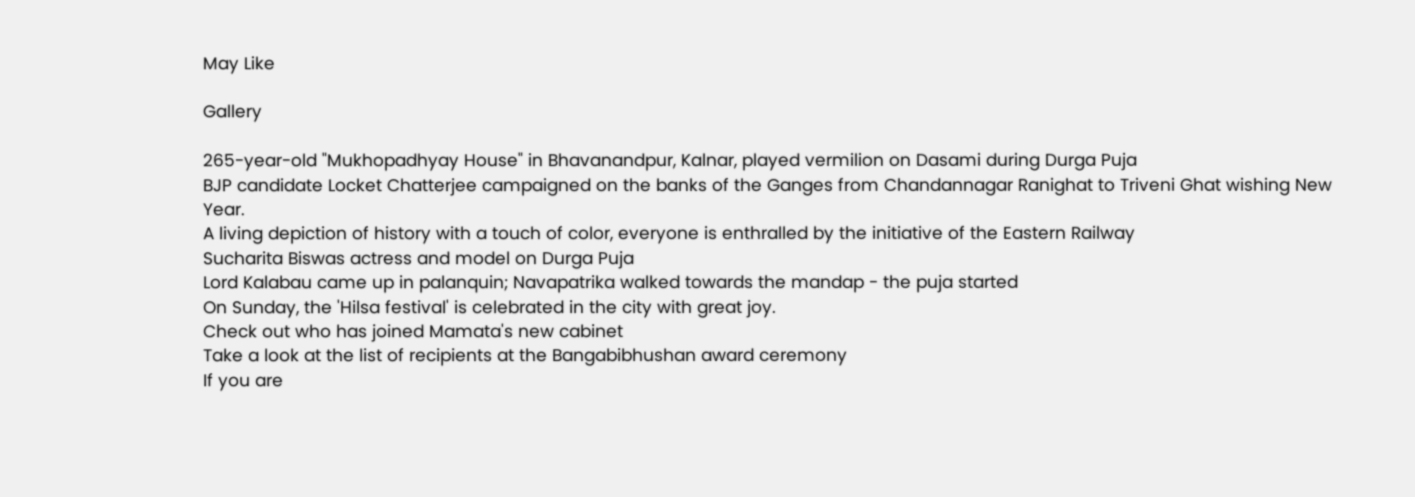May Like

Gallery

265-year-old "Mukhopadhyay House" in Bhavanandpur, Kalnar, played vermilion on Dasami during Durga Puja
BJP candidate Locket Chatterjee campaigned on the banks of the Ganges from Chandannagar Ranighat to Triveni Ghat wishing New Year.
A living depiction of history with a touch of color, everyone is enthralled by the initiative of the Eastern Railway
Sucharita Biswas actress and model on Durga Puja
Lord Kalabau came up in palanquin; Navapatrika walked towards the mandap - the puja started
On Sunday, the 'Hilsa festival' is celebrated in the city with great joy.
Check out who has joined Mamata's new cabinet
Take a look at the list of recipients at the Bangabibhushan award ceremony
If you are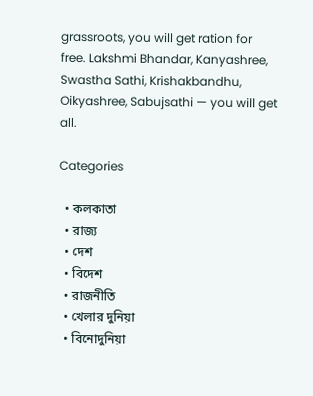grassroots, you will get ration for free. Lakshmi Bhandar, Kanyashree, Swastha Sathi, Krishakbandhu, Oikyashree, Sabujsathi — you will get all.

Categories

  • কলকাতা
  • রাজ্য
  • দেশ
  • বিদেশ
  • রাজনীতি
  • খেলার দুনিয়া
  • বিনোদুনিয়া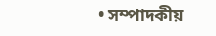• সম্পাদকীয়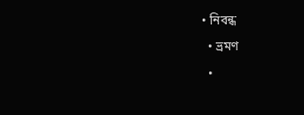• নিবন্ধ
  • ভ্রমণ
  •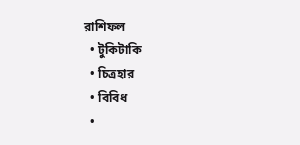রাশিফল
  • টুকিটাকি
  • চিত্রহার
  • বিবিধ
  •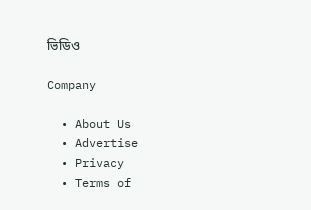ভিডিও

Company

  • About Us
  • Advertise
  • Privacy
  • Terms of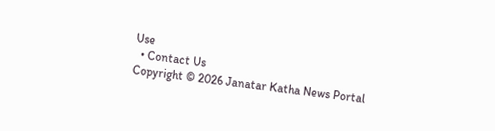Use
  • Contact Us
Copyright © 2026 Janatar Katha News Portal